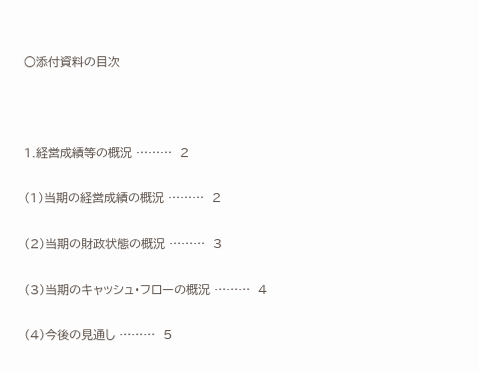○添付資料の目次



1.経営成績等の概況 ………  2

(1)当期の経営成績の概況 ………  2

(2)当期の財政状態の概況 ………  3

(3)当期のキャッシュ・フローの概況 ………  4

(4)今後の見通し ………  5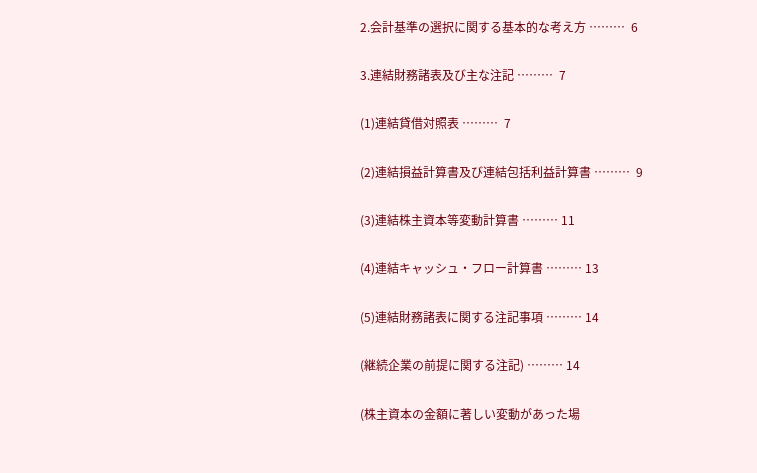2.会計基準の選択に関する基本的な考え方 ………  6

3.連結財務諸表及び主な注記 ………  7

(1)連結貸借対照表 ………  7

(2)連結損益計算書及び連結包括利益計算書 ………  9

(3)連結株主資本等変動計算書 ……… 11

(4)連結キャッシュ・フロー計算書 ……… 13

(5)連結財務諸表に関する注記事項 ……… 14

(継続企業の前提に関する注記) ……… 14

(株主資本の金額に著しい変動があった場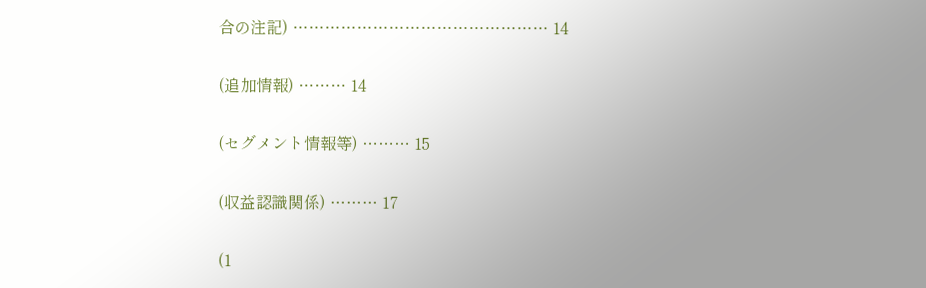合の注記) ………………………………………… 14

(追加情報) ……… 14

(セグメント情報等) ……… 15

(収益認識関係) ……… 17

(1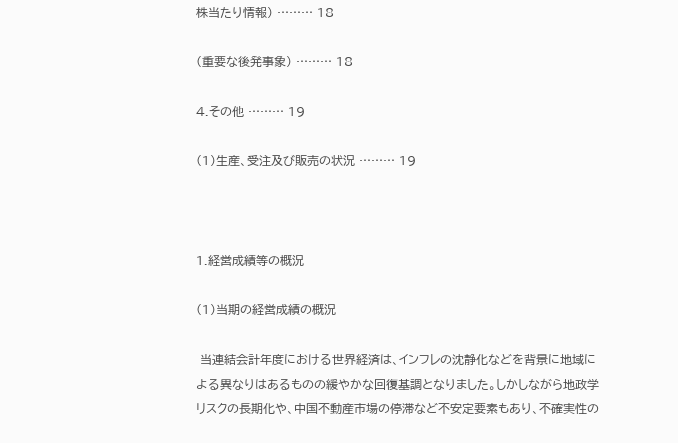株当たり情報) ……… 18

(重要な後発事象) ……… 18

4.その他 ……… 19

(1)生産、受注及び販売の状況 ……… 19



1.経営成績等の概況

(1)当期の経営成績の概況

 当連結会計年度における世界経済は、インフレの沈静化などを背景に地域による異なりはあるものの緩やかな回復基調となりました。しかしながら地政学リスクの長期化や、中国不動産市場の停滞など不安定要素もあり、不確実性の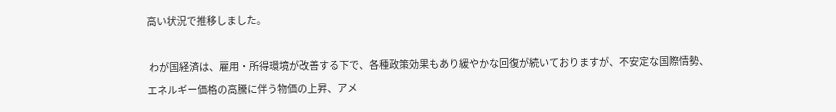高い状況で推移しました。

 わが国経済は、雇用・所得環境が改善する下で、各種政策効果もあり緩やかな回復が続いておりますが、不安定な国際情勢、エネルギー価格の高騰に伴う物価の上昇、アメ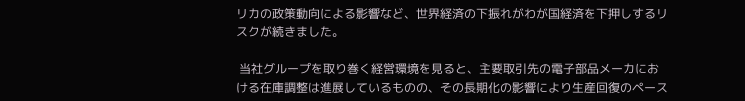リカの政策動向による影響など、世界経済の下振れがわが国経済を下押しするリスクが続きました。

 当社グループを取り巻く経営環境を見ると、主要取引先の電子部品メーカにおける在庫調整は進展しているものの、その長期化の影響により生産回復のペース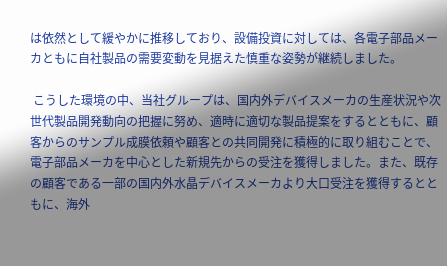は依然として緩やかに推移しており、設備投資に対しては、各電子部品メーカともに自社製品の需要変動を見据えた慎重な姿勢が継続しました。

 こうした環境の中、当社グループは、国内外デバイスメーカの生産状況や次世代製品開発動向の把握に努め、適時に適切な製品提案をするとともに、顧客からのサンプル成膜依頼や顧客との共同開発に積極的に取り組むことで、電子部品メーカを中心とした新規先からの受注を獲得しました。また、既存の顧客である一部の国内外水晶デバイスメーカより大口受注を獲得するとともに、海外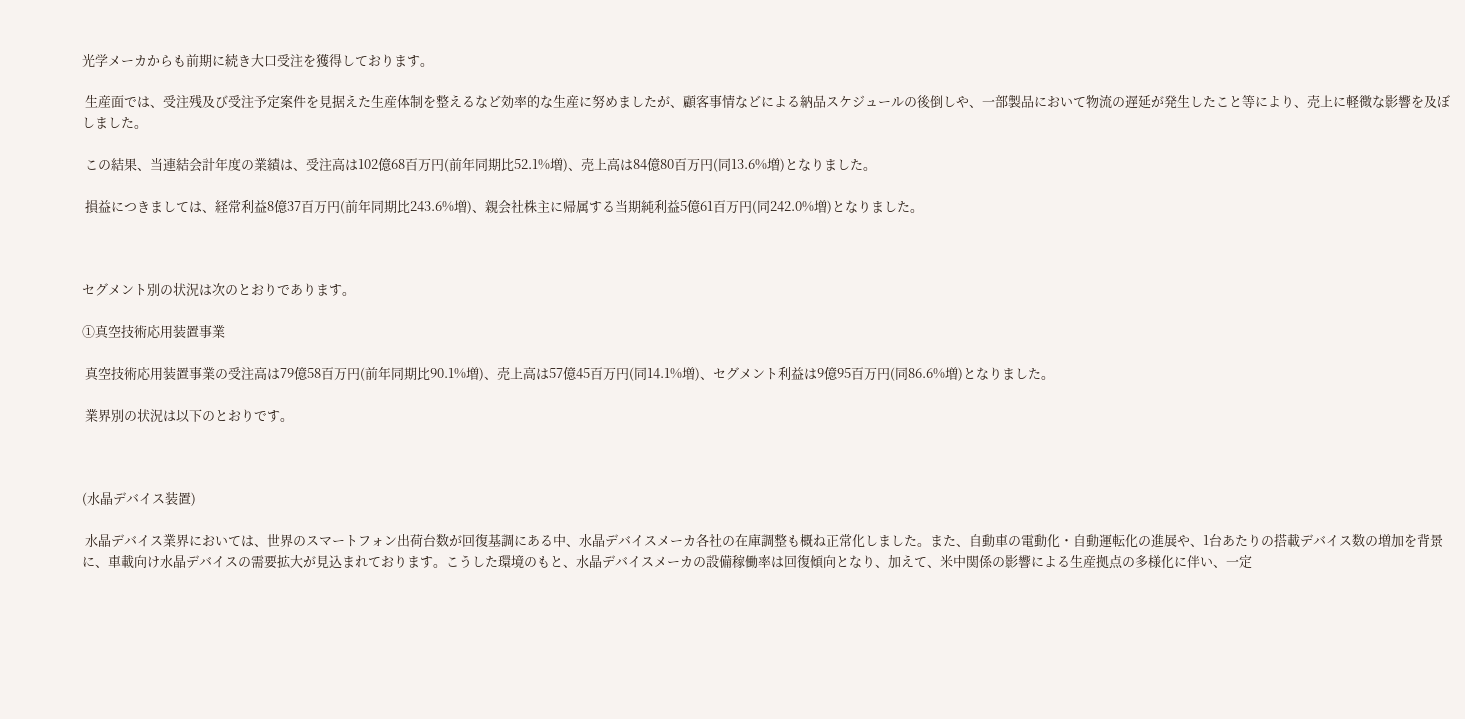光学メーカからも前期に続き大口受注を獲得しております。

 生産面では、受注残及び受注予定案件を見据えた生産体制を整えるなど効率的な生産に努めましたが、顧客事情などによる納品スケジュールの後倒しや、一部製品において物流の遅延が発生したこと等により、売上に軽微な影響を及ぼしました。

 この結果、当連結会計年度の業績は、受注高は102億68百万円(前年同期比52.1%増)、売上高は84億80百万円(同13.6%増)となりました。

 損益につきましては、経常利益8億37百万円(前年同期比243.6%増)、親会社株主に帰属する当期純利益5億61百万円(同242.0%増)となりました。



セグメント別の状況は次のとおりであります。

①真空技術応用装置事業

 真空技術応用装置事業の受注高は79億58百万円(前年同期比90.1%増)、売上高は57億45百万円(同14.1%増)、セグメント利益は9億95百万円(同86.6%増)となりました。

 業界別の状況は以下のとおりです。



(水晶デバイス装置)

 水晶デバイス業界においては、世界のスマートフォン出荷台数が回復基調にある中、水晶デバイスメーカ各社の在庫調整も概ね正常化しました。また、自動車の電動化・自動運転化の進展や、1台あたりの搭載デバイス数の増加を背景に、車載向け水晶デバイスの需要拡大が見込まれております。こうした環境のもと、水晶デバイスメーカの設備稼働率は回復傾向となり、加えて、米中関係の影響による生産拠点の多様化に伴い、一定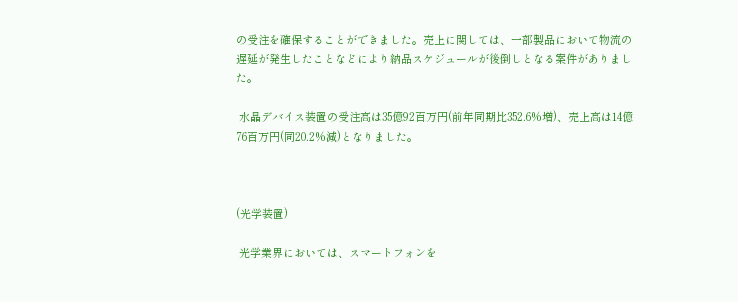の受注を確保することができました。売上に関しては、一部製品において物流の遅延が発生したことなどにより納品スケジュールが後倒しとなる案件がありました。

 水晶デバイス装置の受注高は35億92百万円(前年同期比352.6%増)、売上高は14億76百万円(同20.2%減)となりました。



(光学装置)

 光学業界においては、スマートフォンを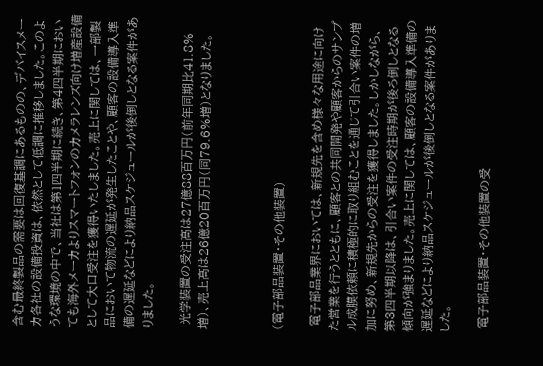含む最終製品の需要は回復基調にあるものの、デバイスメーカ各社の設備投資は、依然として低調に推移しました。このような環境の中で、当社は第1四半期に続き、第4四半期においても海外メーカよりスマートフォンのカメラレンズ向け増産設備として大口受注を獲得いたしました。売上に関しては、一部製品において物流の遅延が発生したことや、顧客の設備導入準備の遅延などにより納品スケジュールが後倒しとなる案件がありました。

 光学装置の受注高は27億88百万円(前年同期比41.8%増)、売上高は26億20百万円(同79.6%増)となりました。



(電子部品装置・その他装置)

 電子部品業界においては、新規先を含め様々な用途に向けた営業を行うとともに、顧客との共同開発や顧客からのサンプル成膜依頼に積極的に取り組むことを通じて引合い案件の増加に努め、新規先からの受注を獲得しました。しかしながら、第3四半期以降は、引合い案件の受注時期が後ろ倒しとなる傾向が強まりました。売上に関しては、顧客の設備導入準備の遅延などにより納品スケジュールが後倒しとなる案件がありました。

 電子部品装置・その他装置の受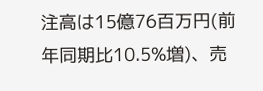注高は15億76百万円(前年同期比10.5%増)、売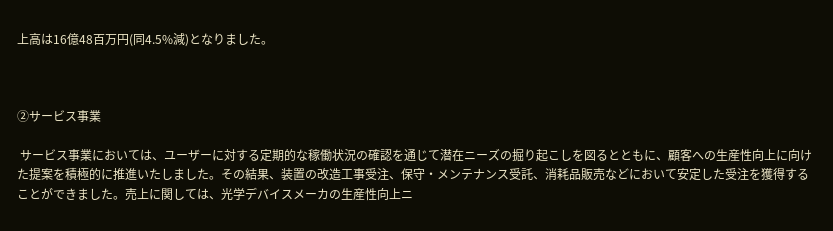上高は16億48百万円(同4.5%減)となりました。



②サービス事業

 サービス事業においては、ユーザーに対する定期的な稼働状況の確認を通じて潜在ニーズの掘り起こしを図るとともに、顧客への生産性向上に向けた提案を積極的に推進いたしました。その結果、装置の改造工事受注、保守・メンテナンス受託、消耗品販売などにおいて安定した受注を獲得することができました。売上に関しては、光学デバイスメーカの生産性向上ニ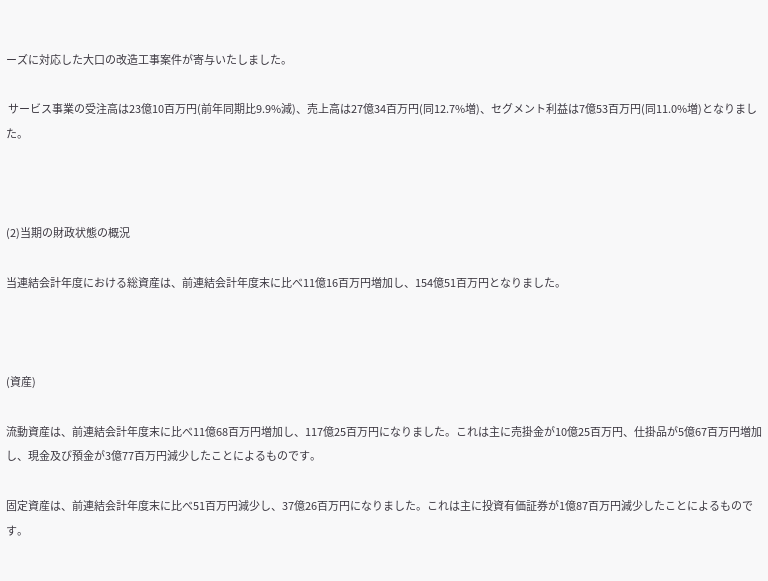ーズに対応した大口の改造工事案件が寄与いたしました。

 サービス事業の受注高は23億10百万円(前年同期比9.9%減)、売上高は27億34百万円(同12.7%増)、セグメント利益は7億53百万円(同11.0%増)となりました。



(2)当期の財政状態の概況

当連結会計年度における総資産は、前連結会計年度末に比べ11億16百万円増加し、154億51百万円となりました。



(資産)

流動資産は、前連結会計年度末に比べ11億68百万円増加し、117億25百万円になりました。これは主に売掛金が10億25百万円、仕掛品が5億67百万円増加し、現金及び預金が3億77百万円減少したことによるものです。

固定資産は、前連結会計年度末に比べ51百万円減少し、37億26百万円になりました。これは主に投資有価証券が1億87百万円減少したことによるものです。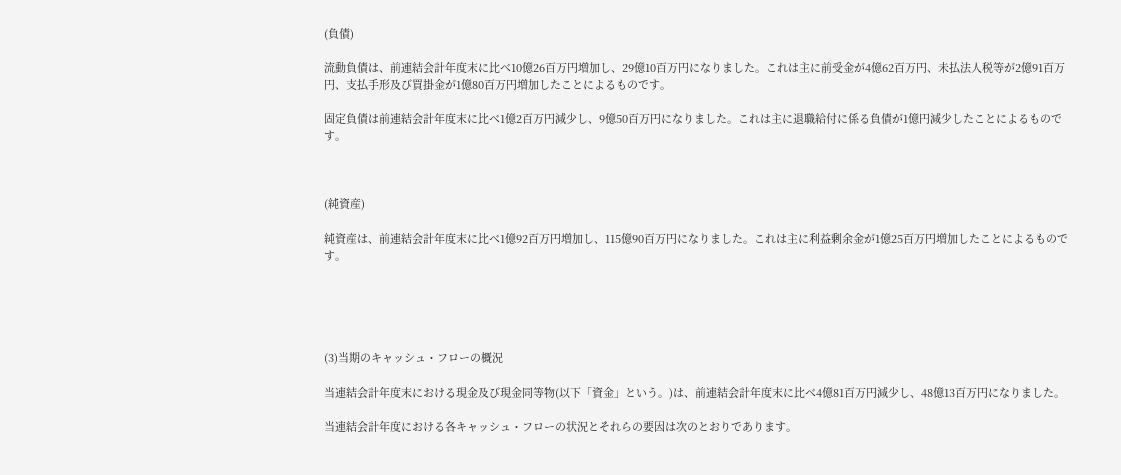(負債)

流動負債は、前連結会計年度末に比べ10億26百万円増加し、29億10百万円になりました。これは主に前受金が4億62百万円、未払法人税等が2億91百万円、支払手形及び買掛金が1億80百万円増加したことによるものです。

固定負債は前連結会計年度末に比べ1億2百万円減少し、9億50百万円になりました。これは主に退職給付に係る負債が1億円減少したことによるものです。



(純資産)

純資産は、前連結会計年度末に比べ1億92百万円増加し、115億90百万円になりました。これは主に利益剰余金が1億25百万円増加したことによるものです。





(3)当期のキャッシュ・フローの概況

当連結会計年度末における現金及び現金同等物(以下「資金」という。)は、前連結会計年度末に比べ4億81百万円減少し、48億13百万円になりました。

当連結会計年度における各キャッシュ・フローの状況とそれらの要因は次のとおりであります。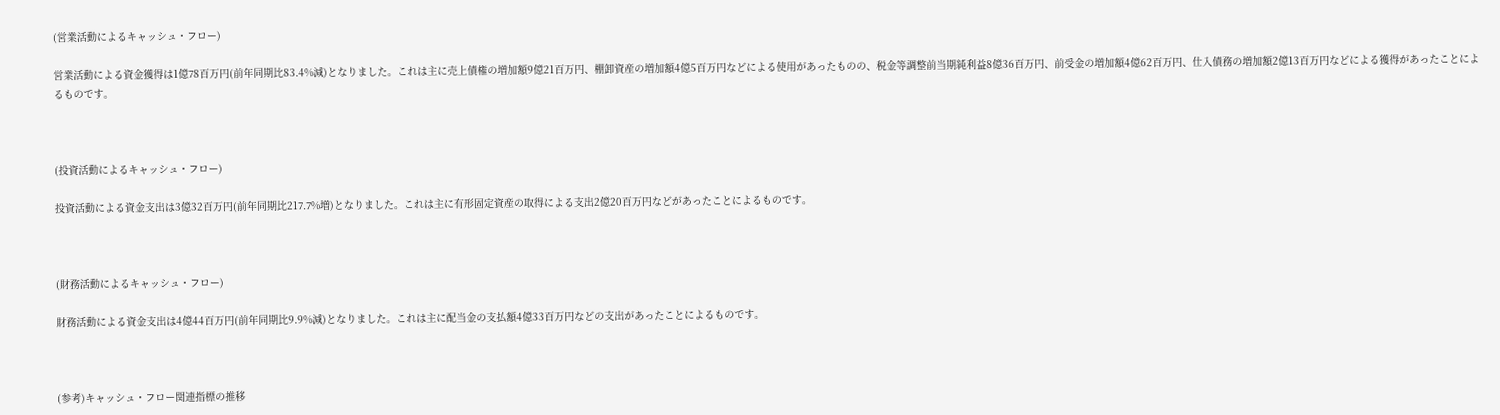(営業活動によるキャッシュ・フロー)

営業活動による資金獲得は1億78百万円(前年同期比83.4%減)となりました。これは主に売上債権の増加額9億21百万円、棚卸資産の増加額4億5百万円などによる使用があったものの、税金等調整前当期純利益8億36百万円、前受金の増加額4億62百万円、仕入債務の増加額2億13百万円などによる獲得があったことによるものです。



(投資活動によるキャッシュ・フロー)

投資活動による資金支出は3億32百万円(前年同期比217.7%増)となりました。これは主に有形固定資産の取得による支出2億20百万円などがあったことによるものです。



(財務活動によるキャッシュ・フロー)

財務活動による資金支出は4億44百万円(前年同期比9.9%減)となりました。これは主に配当金の支払額4億33百万円などの支出があったことによるものです。



(参考)キャッシュ・フロー関連指標の推移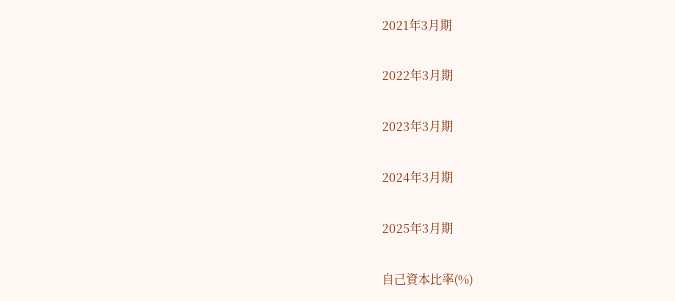2021年3月期

2022年3月期

2023年3月期

2024年3月期

2025年3月期

自己資本比率(%)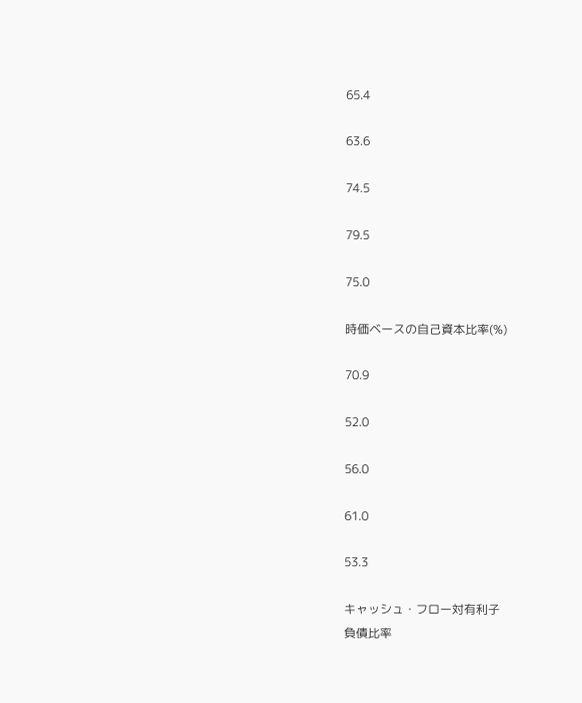65.4

63.6

74.5

79.5

75.0

時価ベースの自己資本比率(%)

70.9

52.0

56.0

61.0

53.3

キャッシュ・フロー対有利子
負債比率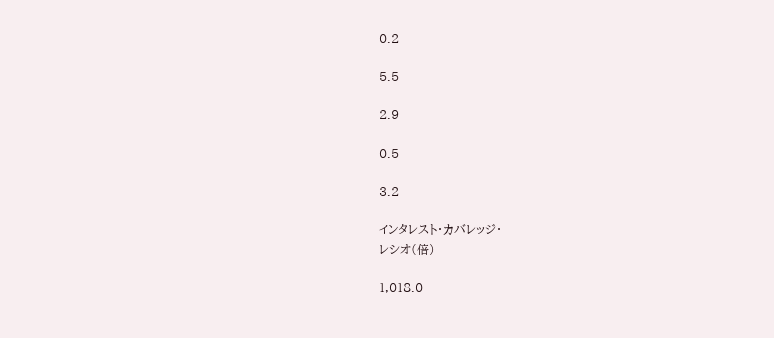0.2

5.5

2.9

0.5

3.2

インタレスト・カバレッジ・
レシオ(倍)

1,018.0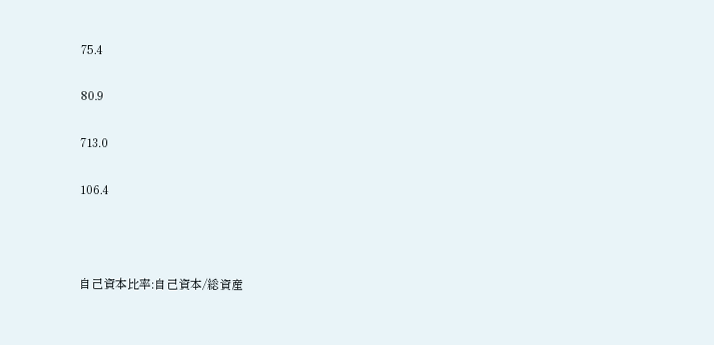75.4

80.9

713.0

106.4



自己資本比率:自己資本/総資産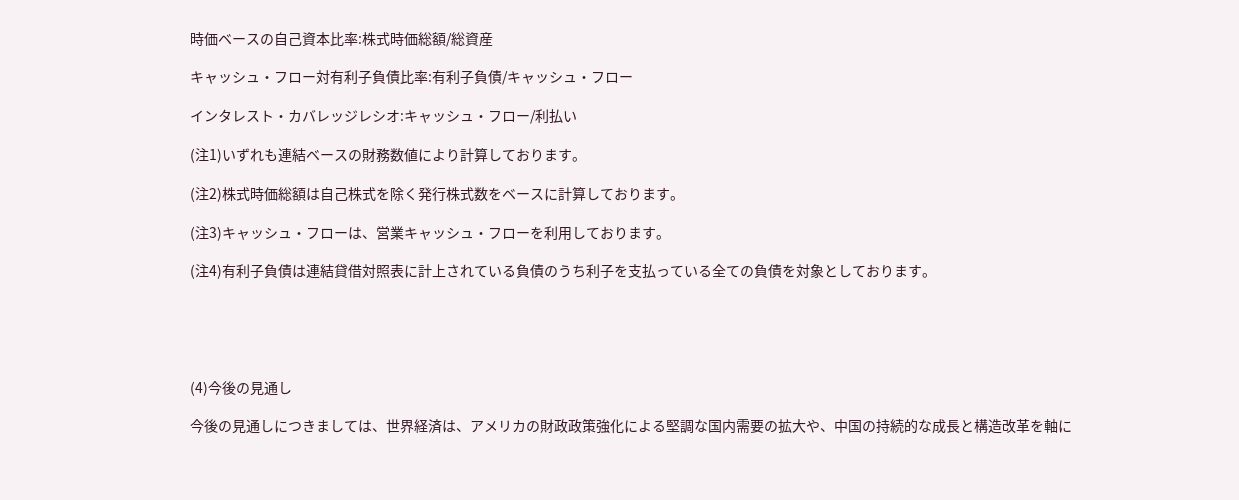時価ベースの自己資本比率:株式時価総額/総資産

キャッシュ・フロー対有利子負債比率:有利子負債/キャッシュ・フロー

インタレスト・カバレッジレシオ:キャッシュ・フロー/利払い

(注1)いずれも連結ベースの財務数値により計算しております。

(注2)株式時価総額は自己株式を除く発行株式数をベースに計算しております。

(注3)キャッシュ・フローは、営業キャッシュ・フローを利用しております。

(注4)有利子負債は連結貸借対照表に計上されている負債のうち利子を支払っている全ての負債を対象としております。





(4)今後の見通し

今後の見通しにつきましては、世界経済は、アメリカの財政政策強化による堅調な国内需要の拡大や、中国の持続的な成長と構造改革を軸に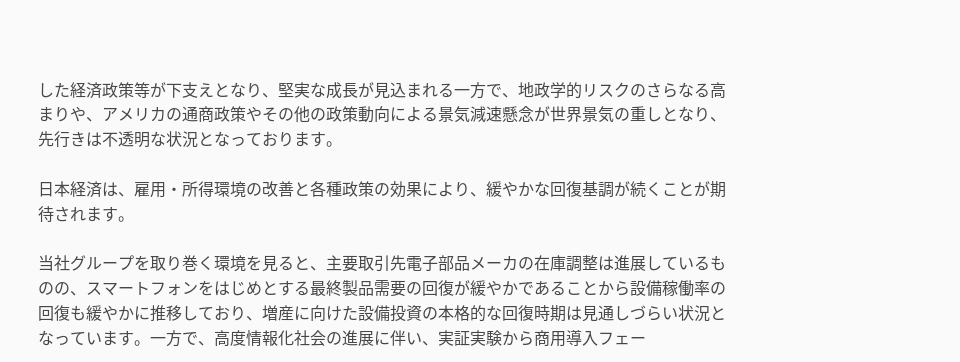した経済政策等が下支えとなり、堅実な成長が見込まれる一方で、地政学的リスクのさらなる高まりや、アメリカの通商政策やその他の政策動向による景気減速懸念が世界景気の重しとなり、先行きは不透明な状況となっております。

日本経済は、雇用・所得環境の改善と各種政策の効果により、緩やかな回復基調が続くことが期待されます。

当社グループを取り巻く環境を見ると、主要取引先電子部品メーカの在庫調整は進展しているものの、スマートフォンをはじめとする最終製品需要の回復が緩やかであることから設備稼働率の回復も緩やかに推移しており、増産に向けた設備投資の本格的な回復時期は見通しづらい状況となっています。一方で、高度情報化社会の進展に伴い、実証実験から商用導入フェー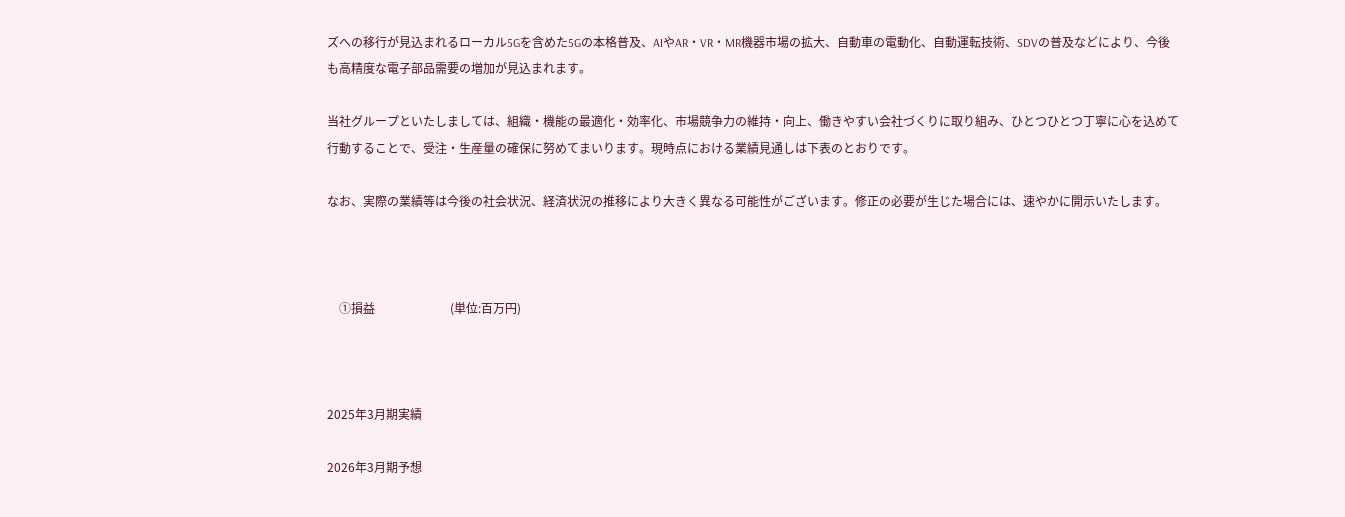ズへの移行が見込まれるローカル5Gを含めた5Gの本格普及、AIやAR・VR・MR機器市場の拡大、自動車の電動化、自動運転技術、SDVの普及などにより、今後も高精度な電子部品需要の増加が見込まれます。

当社グループといたしましては、組織・機能の最適化・効率化、市場競争力の維持・向上、働きやすい会社づくりに取り組み、ひとつひとつ丁寧に心を込めて行動することで、受注・生産量の確保に努めてまいります。現時点における業績見通しは下表のとおりです。

なお、実際の業績等は今後の社会状況、経済状況の推移により大きく異なる可能性がございます。修正の必要が生じた場合には、速やかに開示いたします。



    ①損益                         (単位:百万円)



2025年3月期実績

2026年3月期予想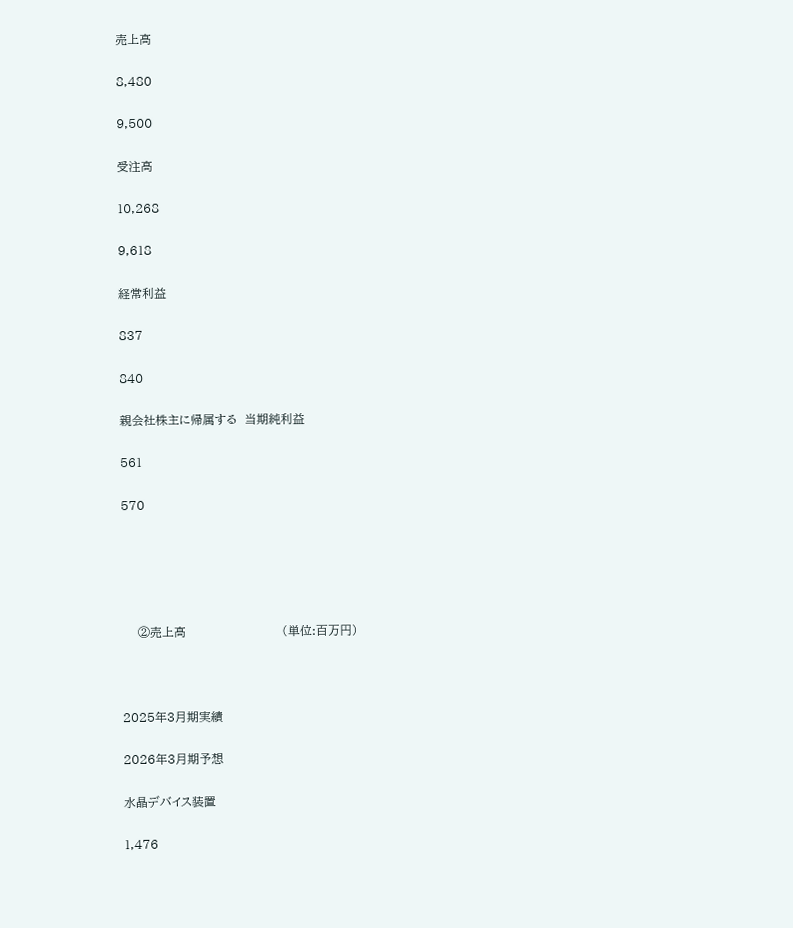売上高

8,480

9,500

受注高

10,268

9,618

経常利益

837

840

親会社株主に帰属する  当期純利益

561

570





    ②売上高                        (単位:百万円)



2025年3月期実績

2026年3月期予想

水晶デバイス装置

1,476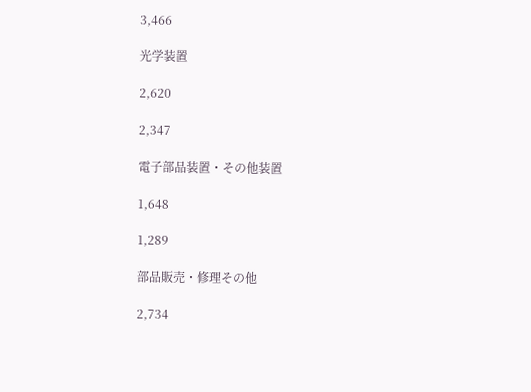3,466

光学装置

2,620

2,347

電子部品装置・その他装置

1,648

1,289

部品販売・修理その他

2,734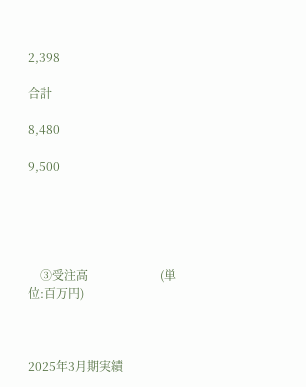2,398

合計

8,480

9,500





    ③受注高                        (単位:百万円)



2025年3月期実績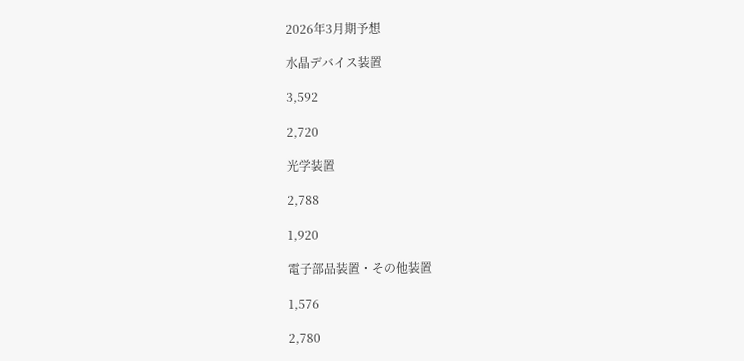2026年3月期予想

水晶デバイス装置

3,592

2,720

光学装置

2,788

1,920

電子部品装置・その他装置

1,576

2,780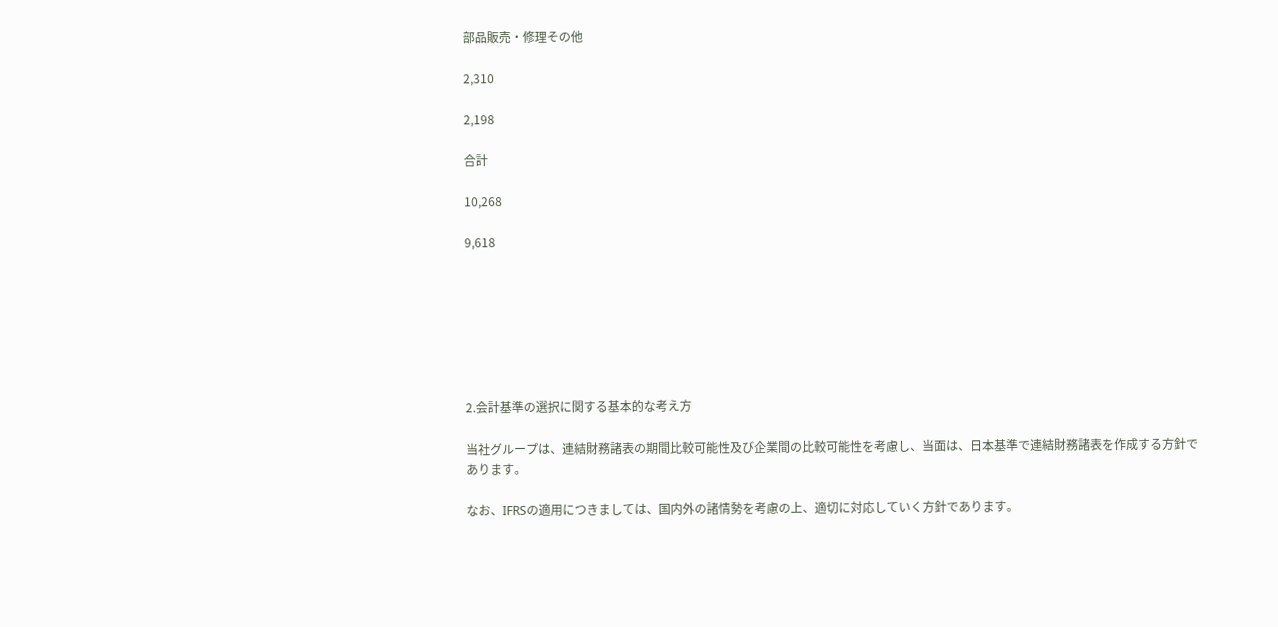部品販売・修理その他

2,310

2,198

合計

10,268

9,618







2.会計基準の選択に関する基本的な考え方

当社グループは、連結財務諸表の期間比較可能性及び企業間の比較可能性を考慮し、当面は、日本基準で連結財務諸表を作成する方針であります。

なお、IFRSの適用につきましては、国内外の諸情勢を考慮の上、適切に対応していく方針であります。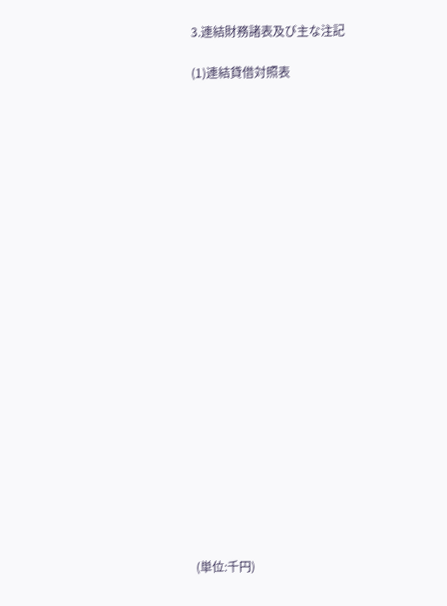3.連結財務諸表及び主な注記

(1)連結貸借対照表























(単位:千円)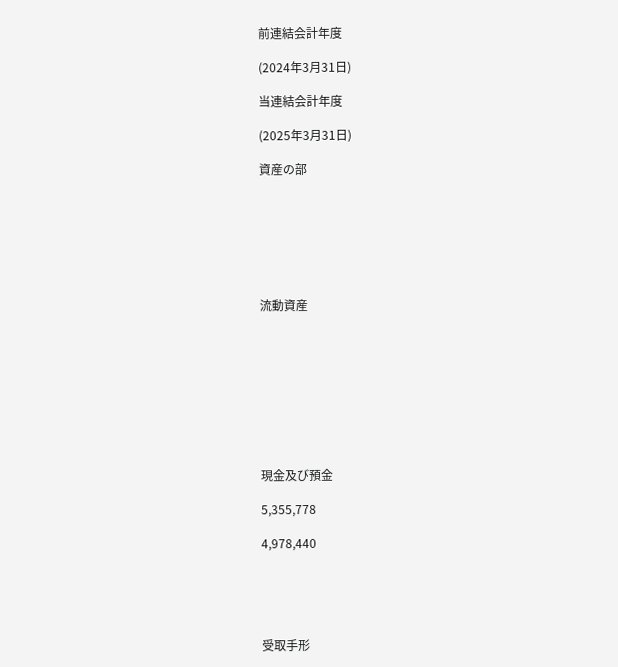前連結会計年度

(2024年3月31日)

当連結会計年度

(2025年3月31日)

資産の部







流動資産









現金及び預金

5,355,778

4,978,440





受取手形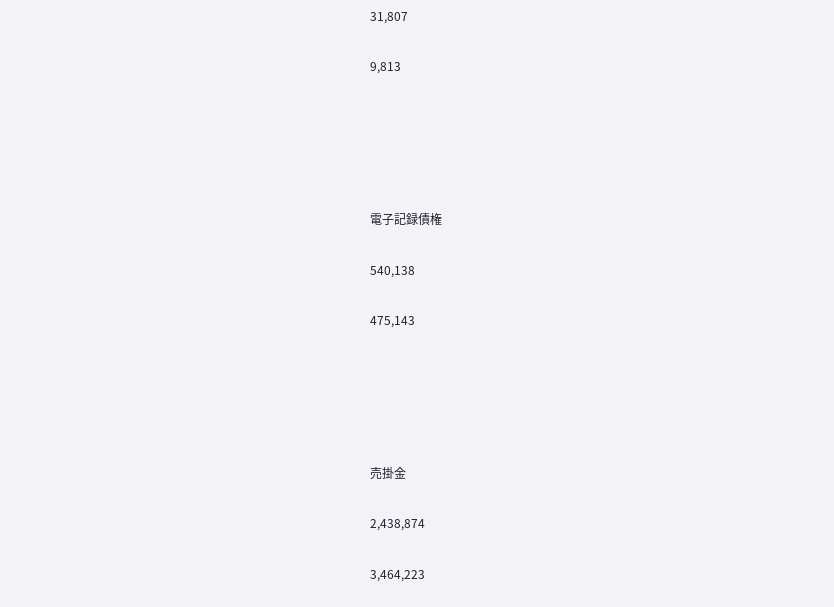31,807

9,813





電子記録債権

540,138

475,143





売掛金

2,438,874

3,464,223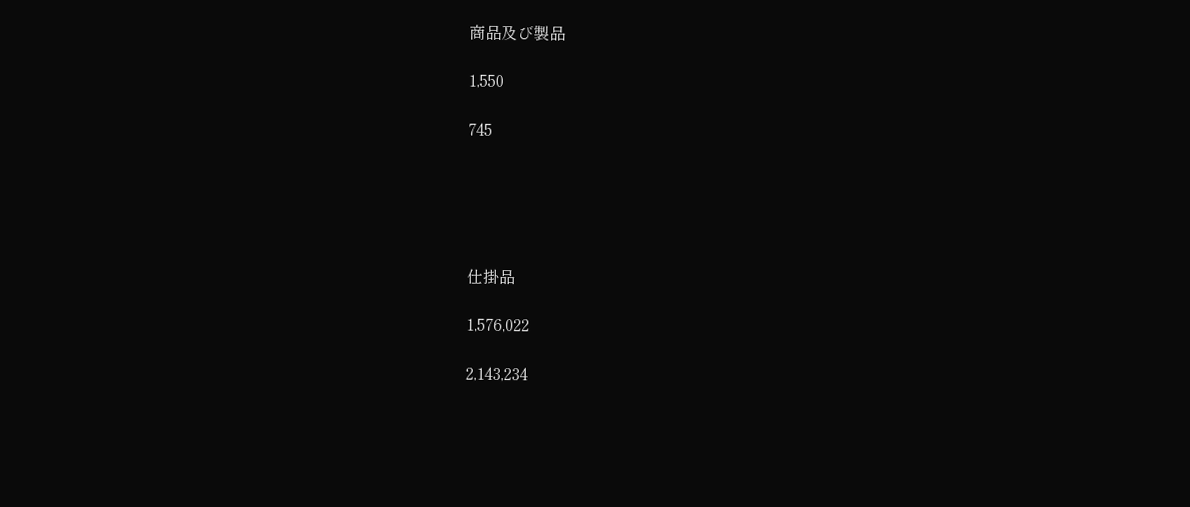商品及び製品

1,550

745





仕掛品

1,576,022

2,143,234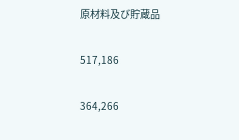原材料及び貯蔵品

517,186

364,266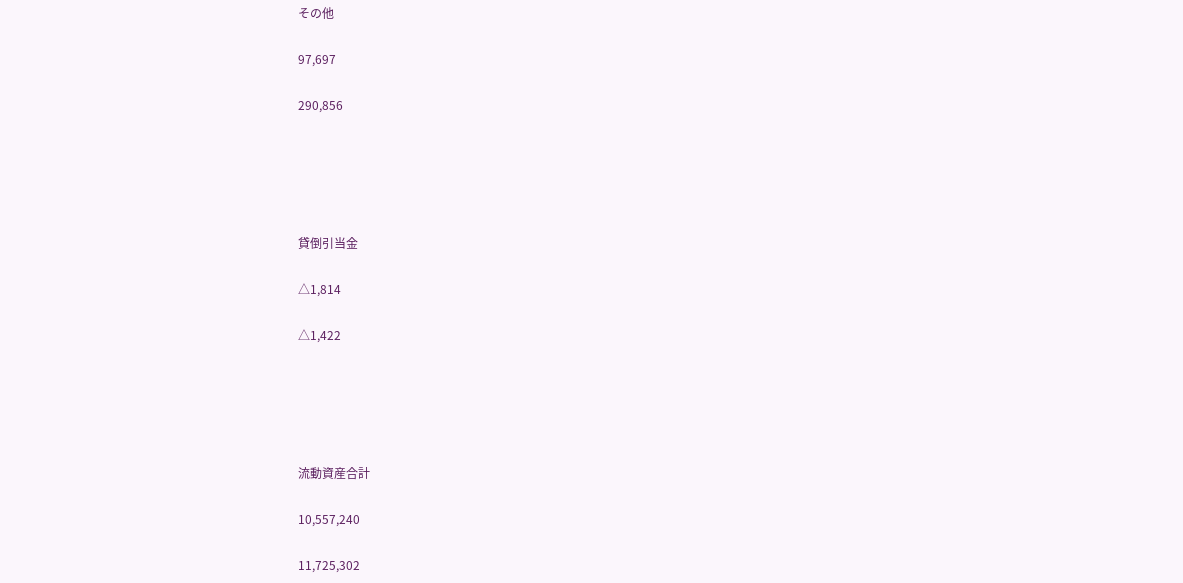その他

97,697

290,856





貸倒引当金

△1,814

△1,422





流動資産合計

10,557,240

11,725,302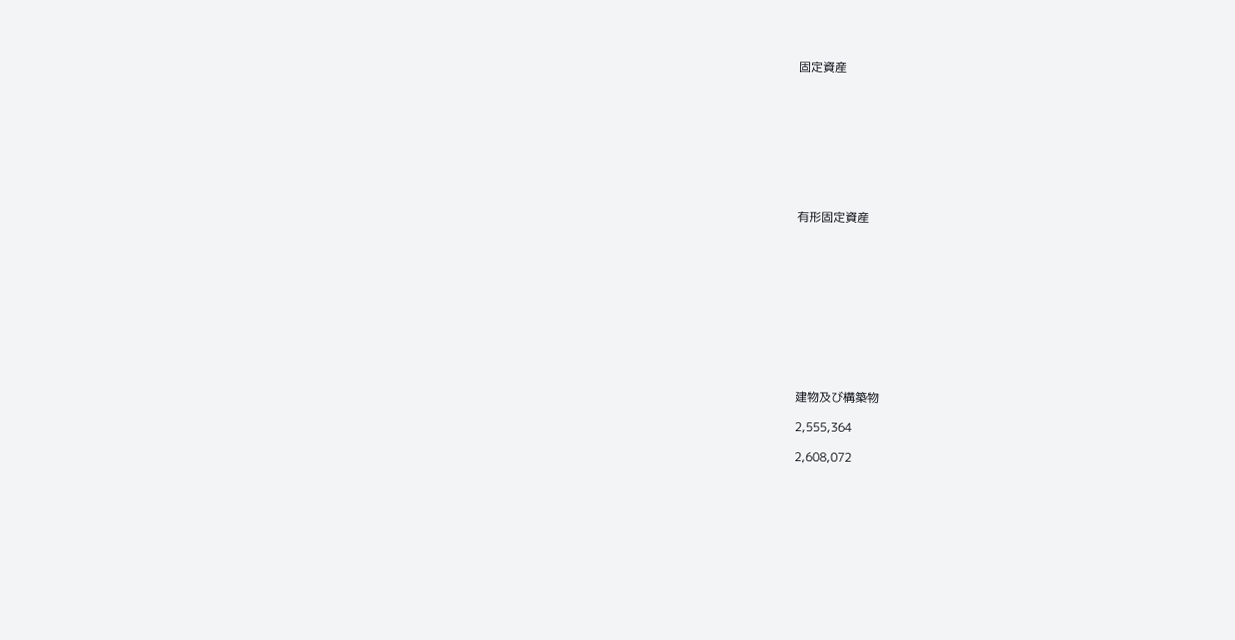固定資産









有形固定資産











建物及び構築物

2,555,364

2,608,072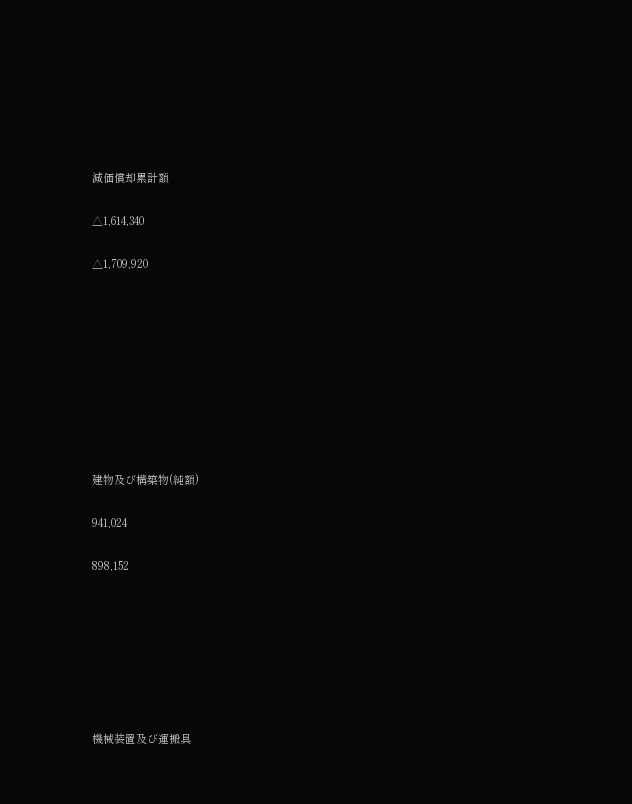減価償却累計額

△1,614,340

△1,709,920









建物及び構築物(純額)

941,024

898,152







機械装置及び運搬具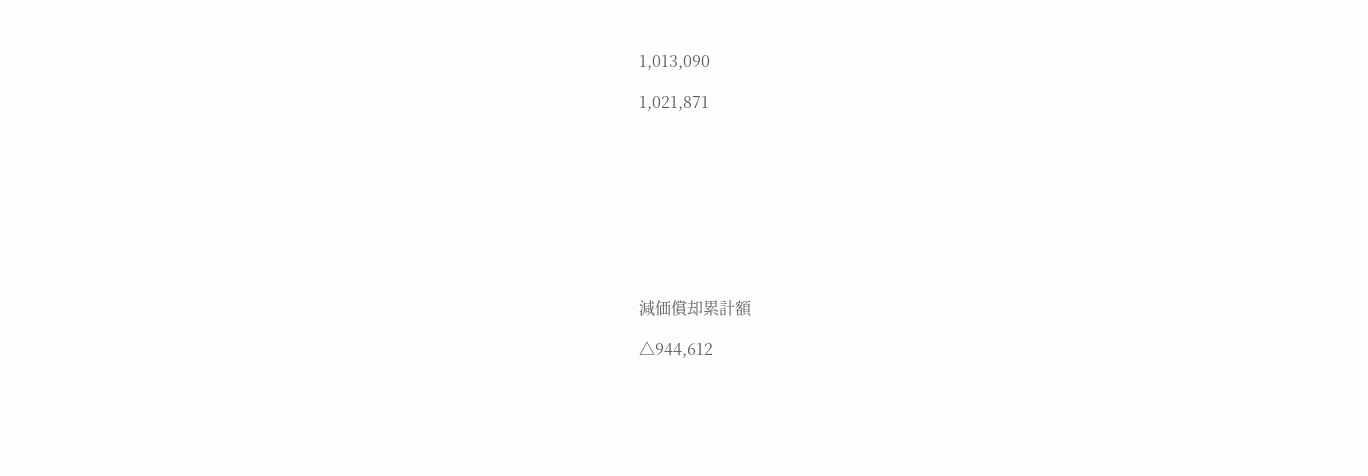1,013,090

1,021,871









減価償却累計額

△944,612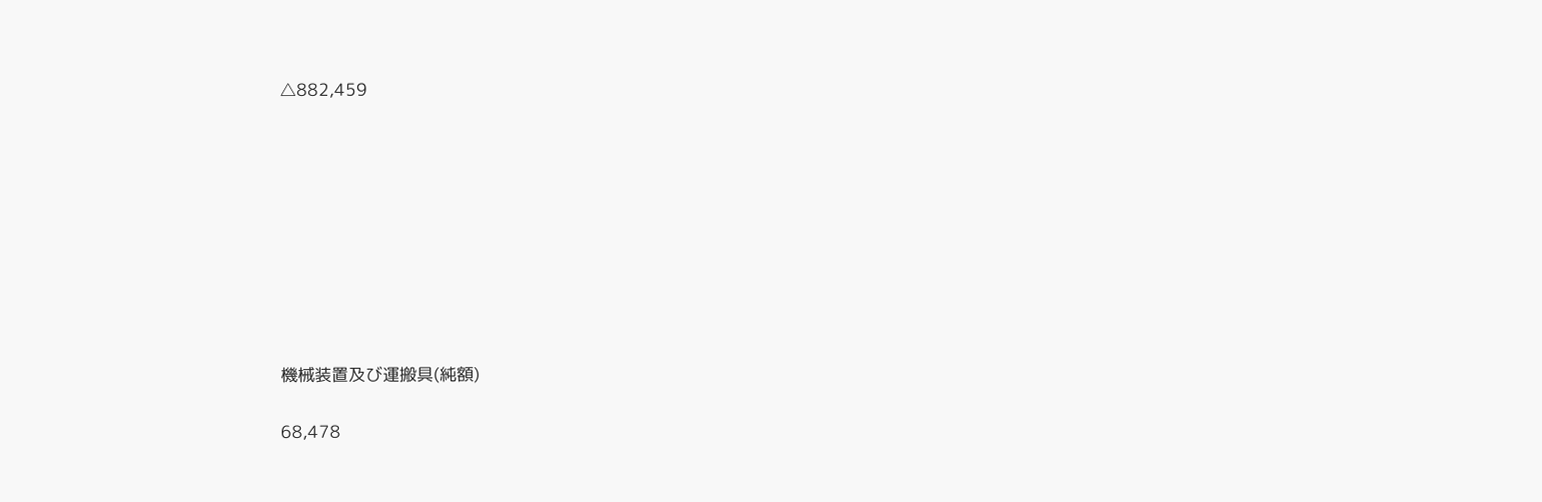△882,459









機械装置及び運搬具(純額)

68,478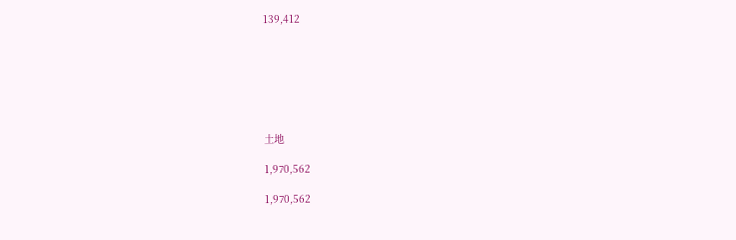139,412







土地

1,970,562

1,970,562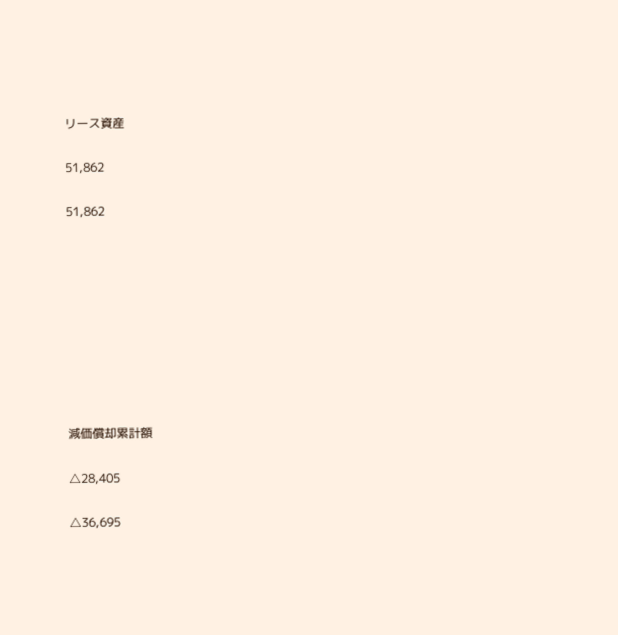リース資産

51,862

51,862









減価償却累計額

△28,405

△36,695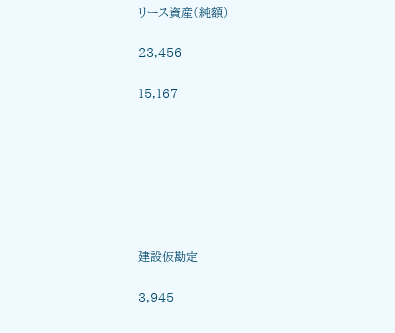リース資産(純額)

23,456

15,167







建設仮勘定

3,945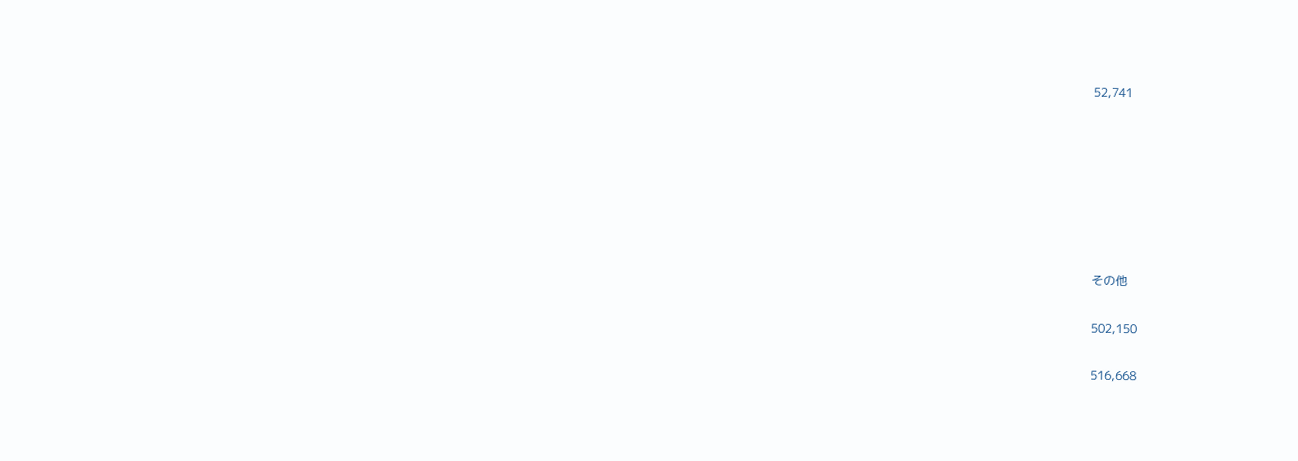52,741







その他

502,150

516,668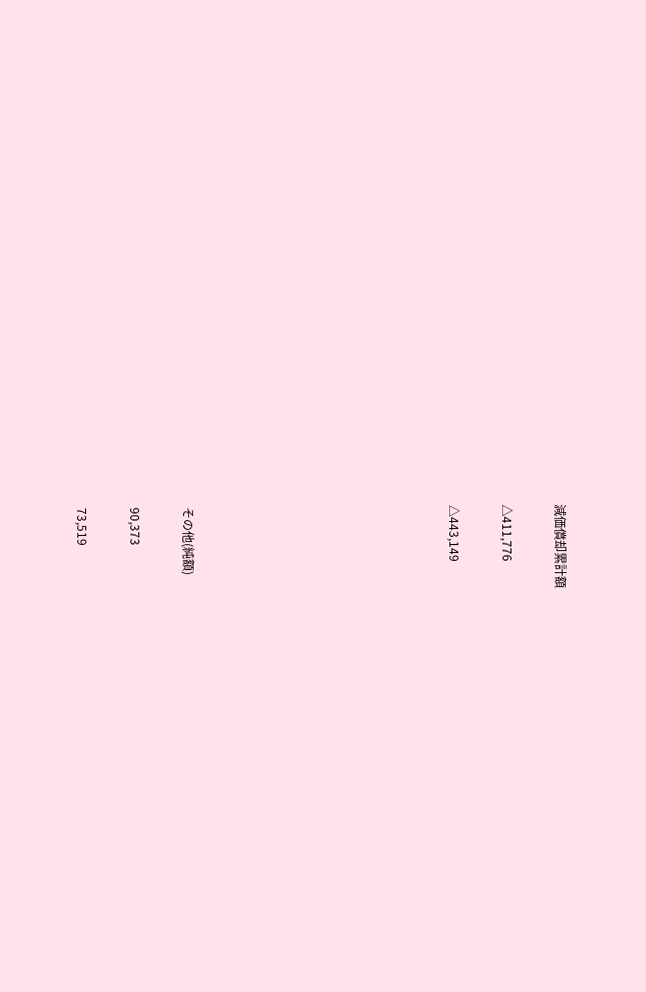減価償却累計額

△411,776

△443,149









その他(純額)

90,373

73,519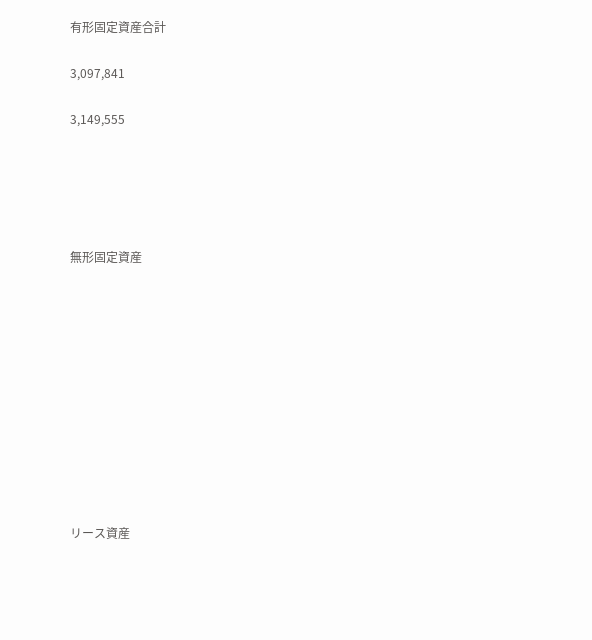有形固定資産合計

3,097,841

3,149,555





無形固定資産











リース資産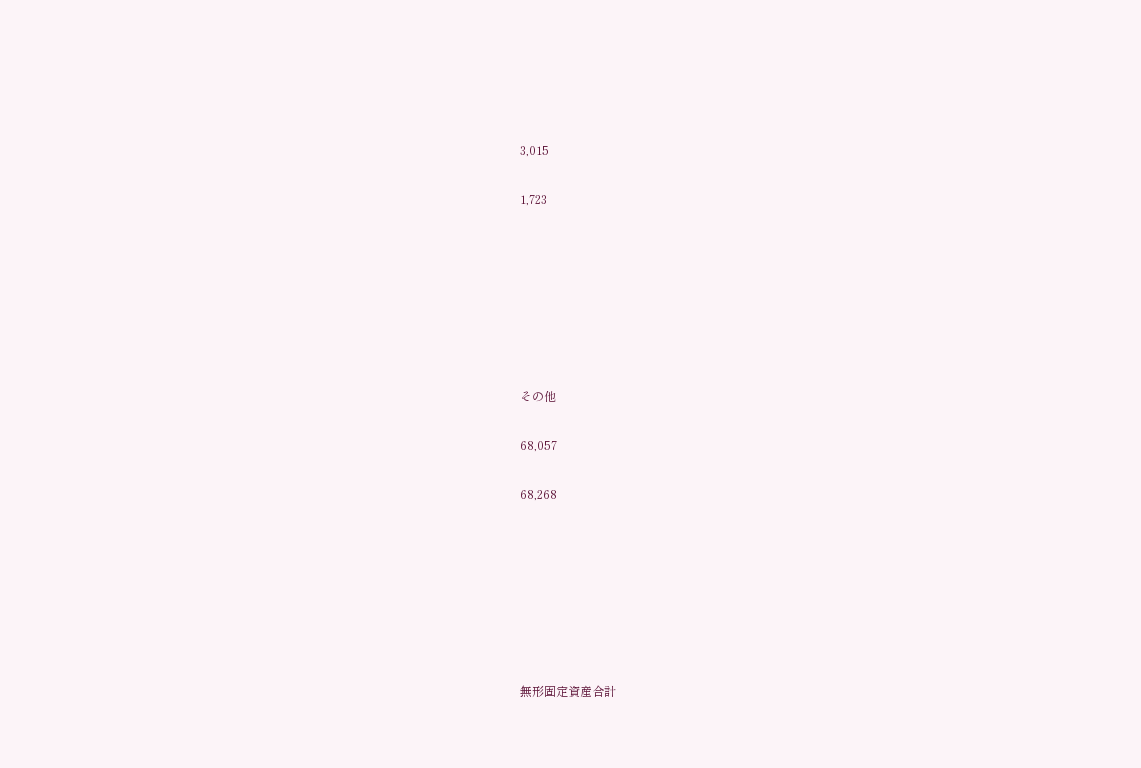3,015

1,723







その他

68,057

68,268







無形固定資産合計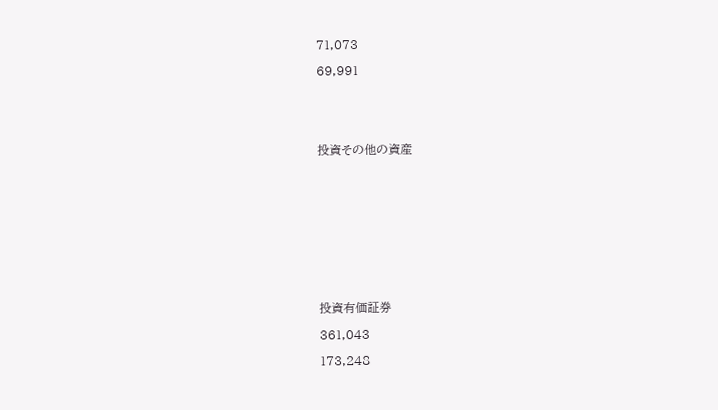71,073

69,991





投資その他の資産











投資有価証券

361,043

173,248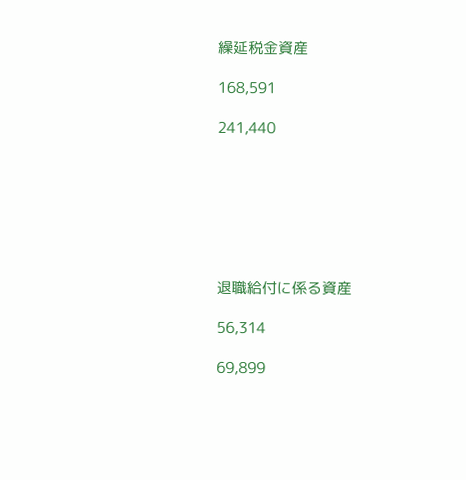繰延税金資産

168,591

241,440







退職給付に係る資産

56,314

69,899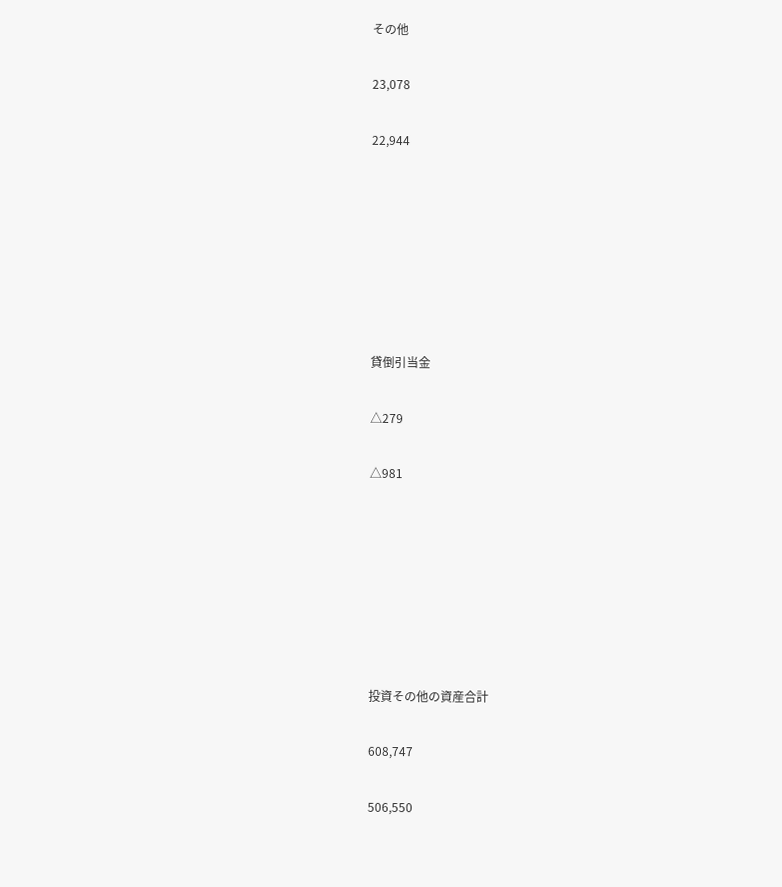その他

23,078

22,944







貸倒引当金

△279

△981







投資その他の資産合計

608,747

506,550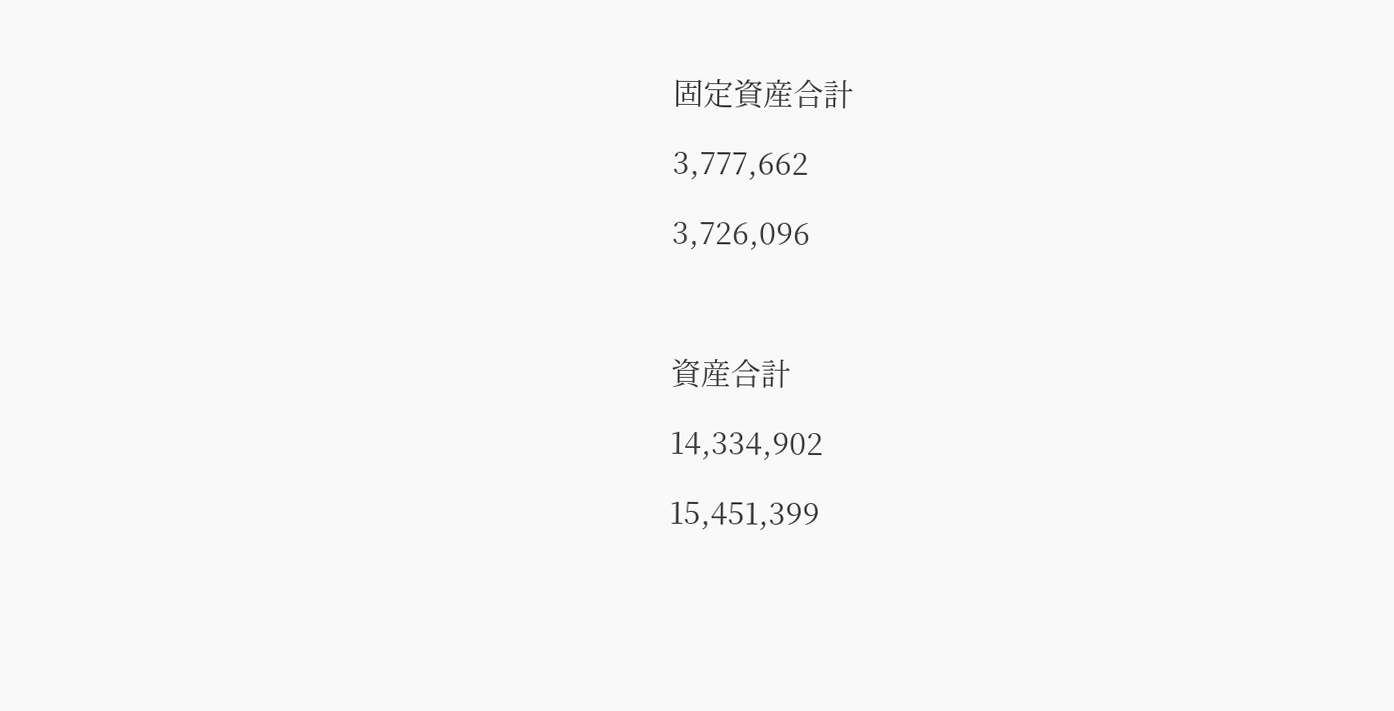固定資産合計

3,777,662

3,726,096



資産合計

14,334,902

15,451,399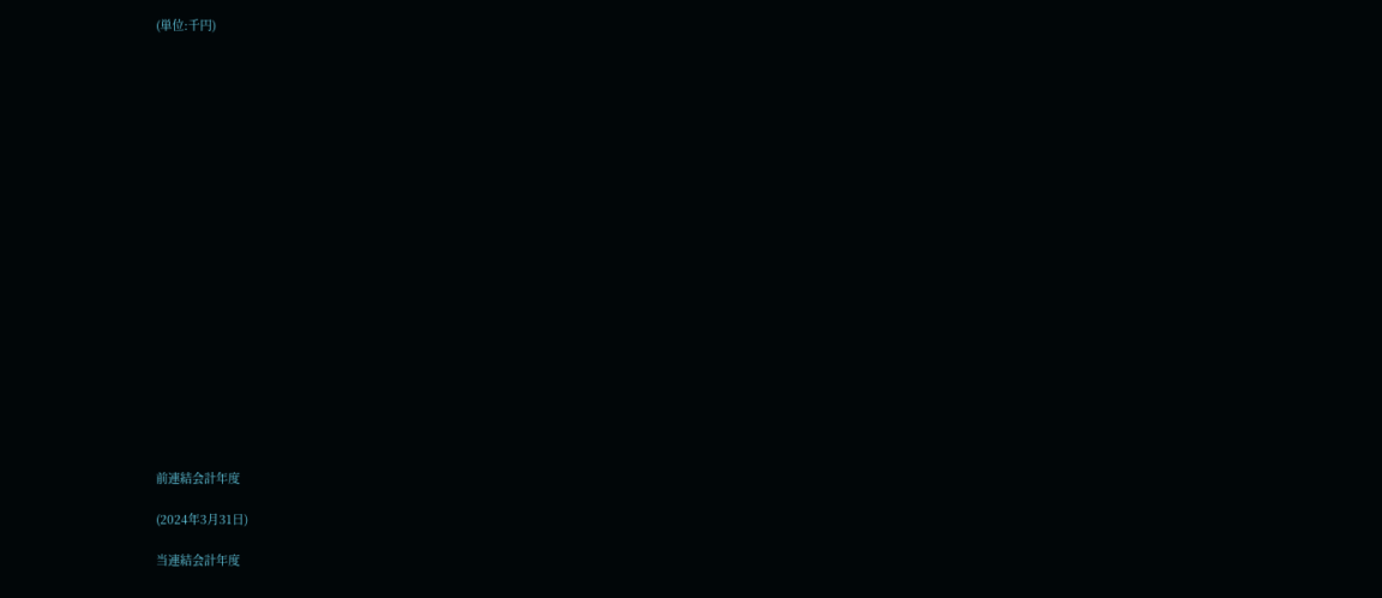(単位:千円)





















前連結会計年度

(2024年3月31日)

当連結会計年度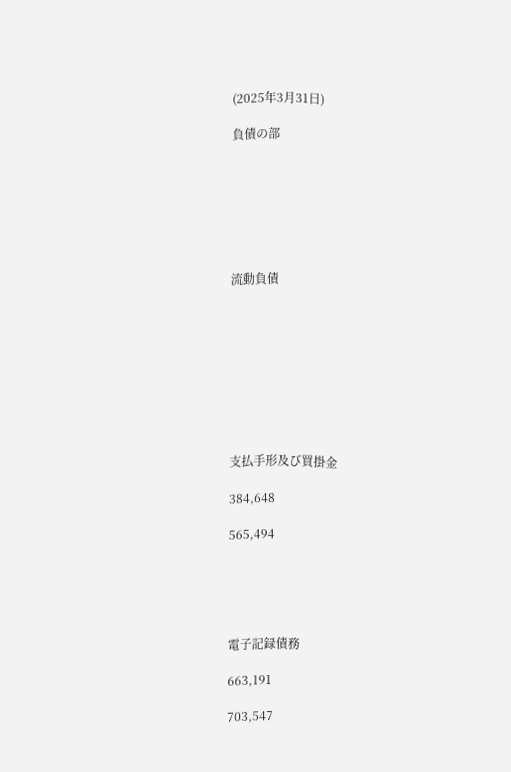(2025年3月31日)

負債の部







流動負債









支払手形及び買掛金

384,648

565,494





電子記録債務

663,191

703,547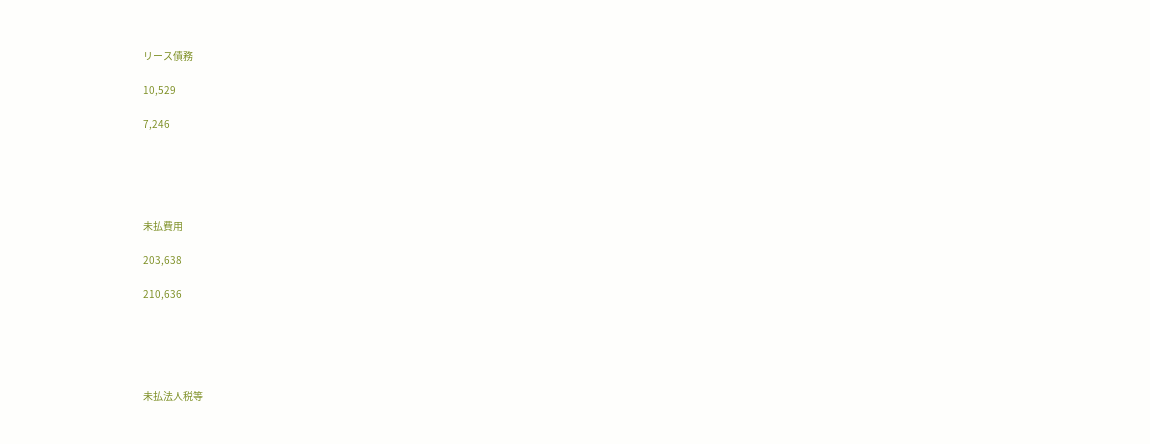リース債務

10,529

7,246





未払費用

203,638

210,636





未払法人税等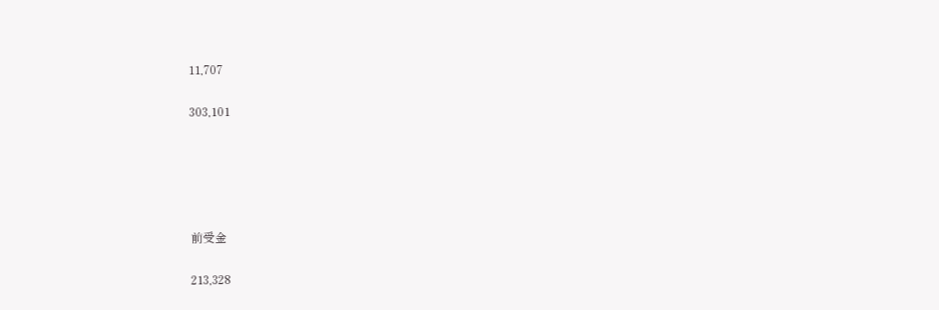11,707

303,101





前受金

213,328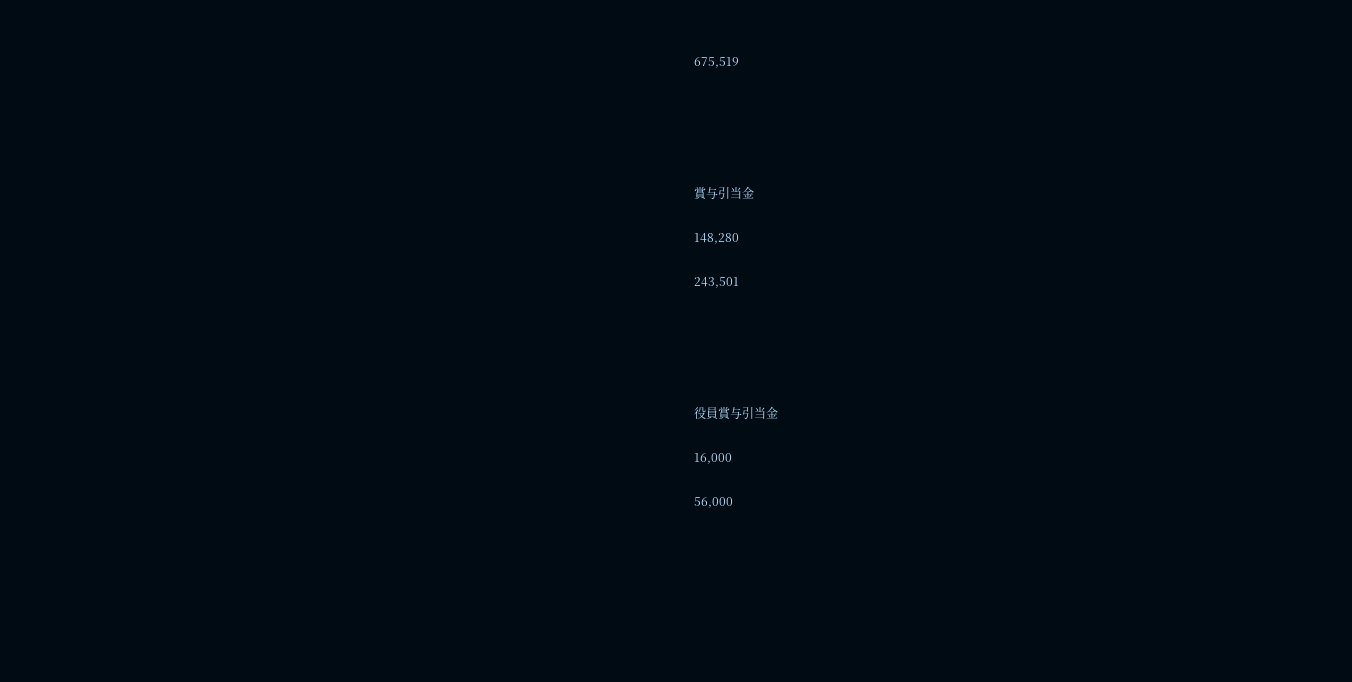675,519





賞与引当金

148,280

243,501





役員賞与引当金

16,000

56,000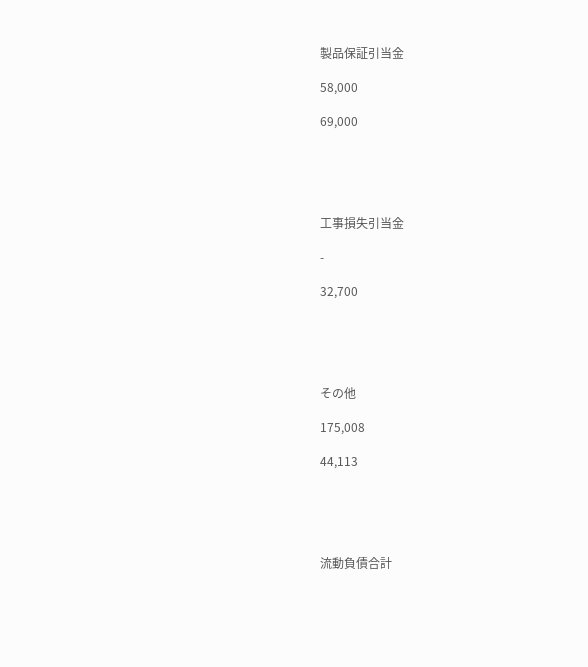製品保証引当金

58,000

69,000





工事損失引当金

-

32,700





その他

175,008

44,113





流動負債合計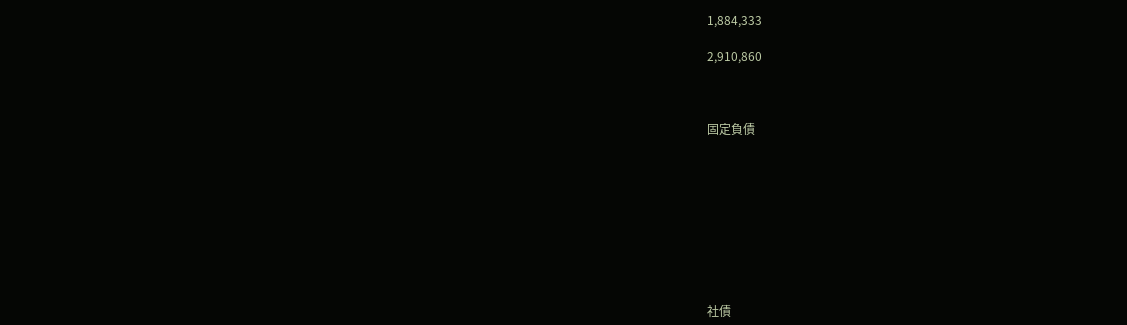1,884,333

2,910,860



固定負債









社債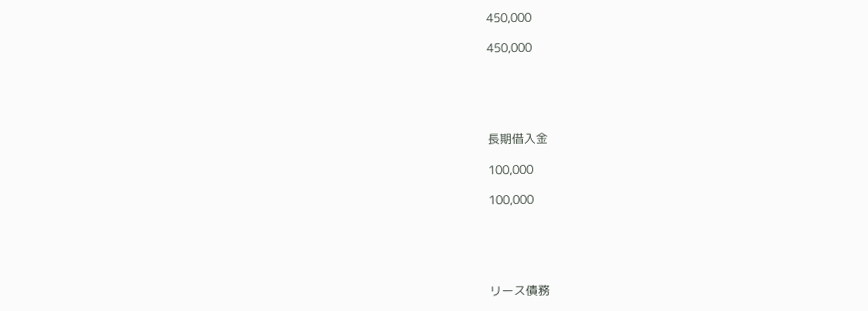450,000

450,000





長期借入金

100,000

100,000





リース債務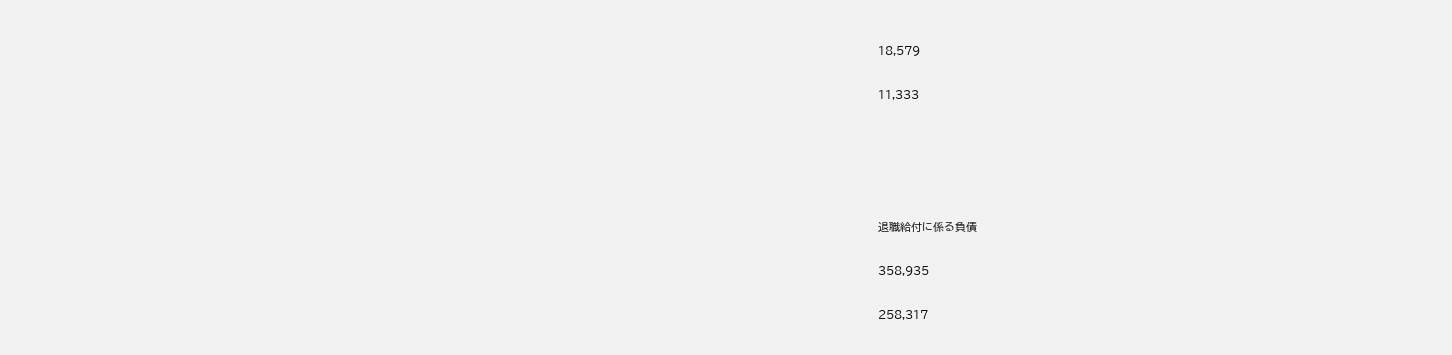18,579

11,333





退職給付に係る負債

358,935

258,317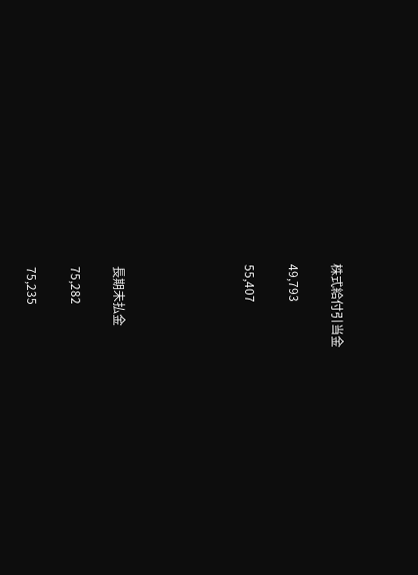株式給付引当金

49,793

55,407





長期未払金

75,282

75,235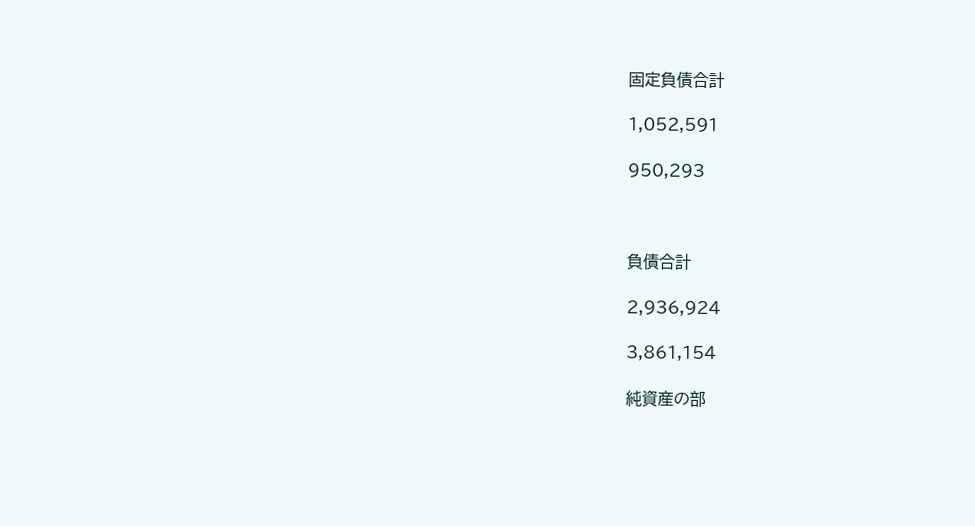固定負債合計

1,052,591

950,293



負債合計

2,936,924

3,861,154

純資産の部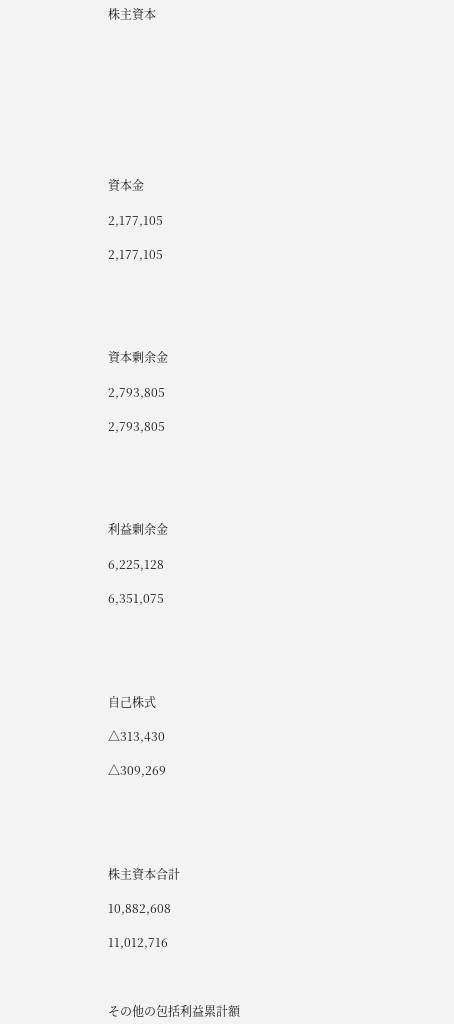株主資本









資本金

2,177,105

2,177,105





資本剰余金

2,793,805

2,793,805





利益剰余金

6,225,128

6,351,075





自己株式

△313,430

△309,269





株主資本合計

10,882,608

11,012,716



その他の包括利益累計額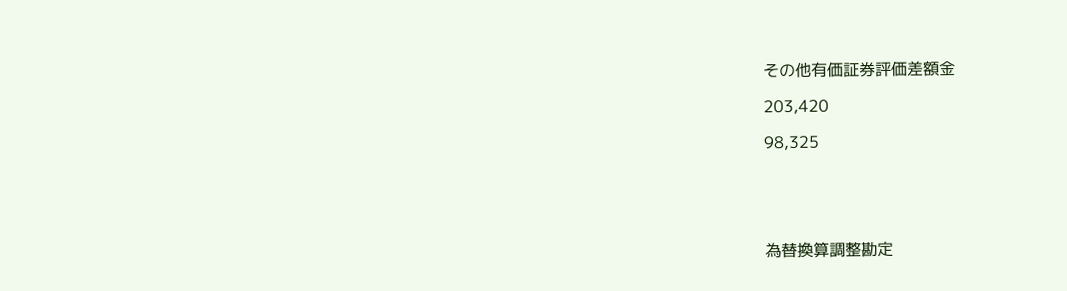その他有価証券評価差額金

203,420

98,325





為替換算調整勘定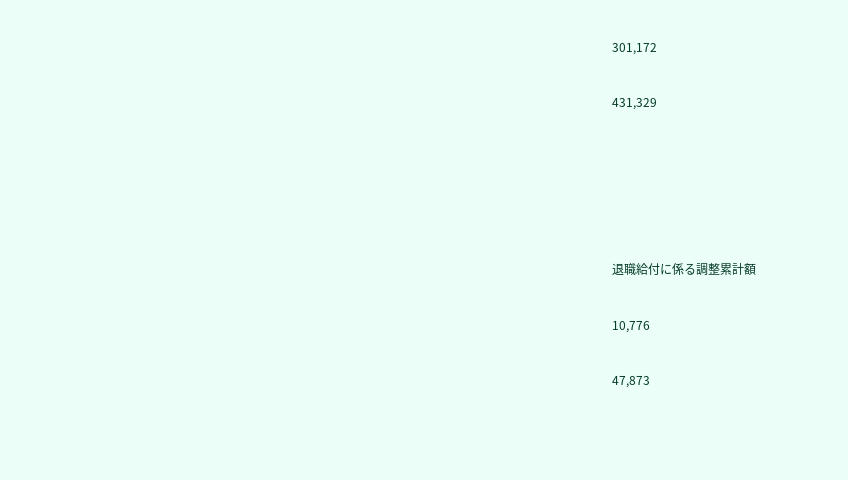301,172

431,329





退職給付に係る調整累計額

10,776

47,873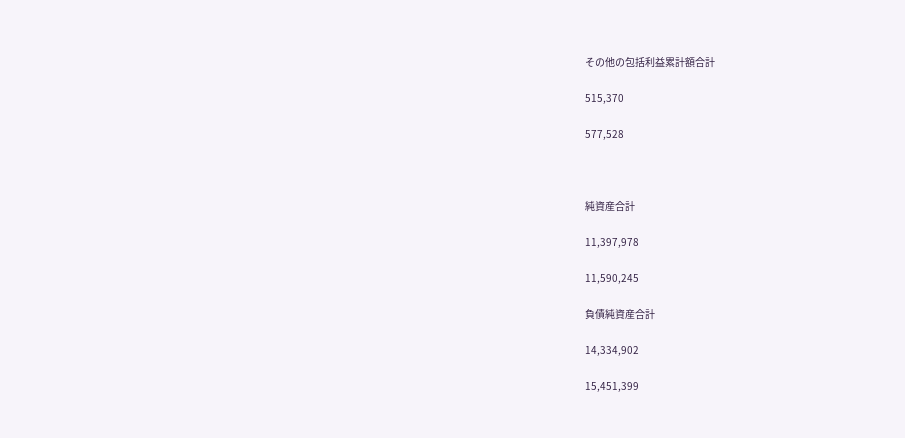その他の包括利益累計額合計

515,370

577,528



純資産合計

11,397,978

11,590,245

負債純資産合計

14,334,902

15,451,399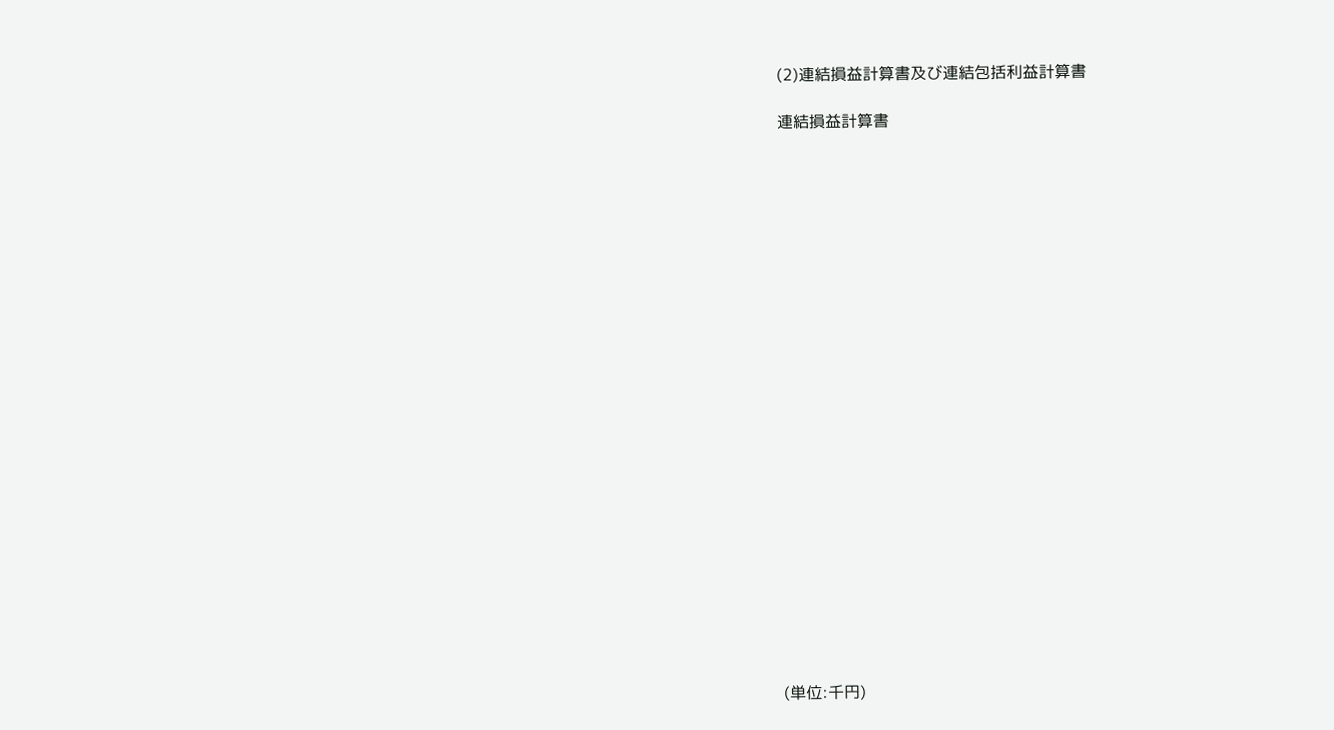(2)連結損益計算書及び連結包括利益計算書

連結損益計算書























(単位:千円)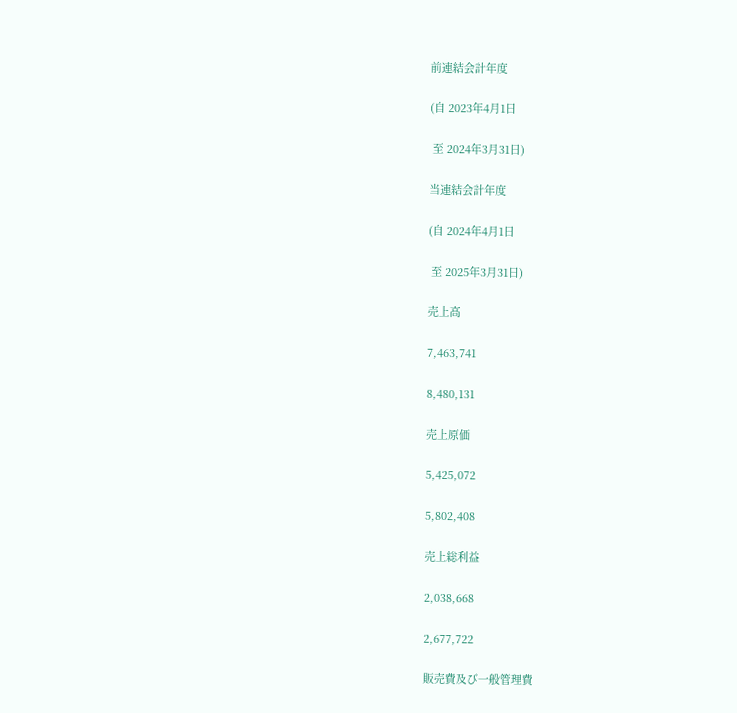前連結会計年度

(自 2023年4月1日

 至 2024年3月31日)

当連結会計年度

(自 2024年4月1日

 至 2025年3月31日)

売上高

7,463,741

8,480,131

売上原価

5,425,072

5,802,408

売上総利益

2,038,668

2,677,722

販売費及び一般管理費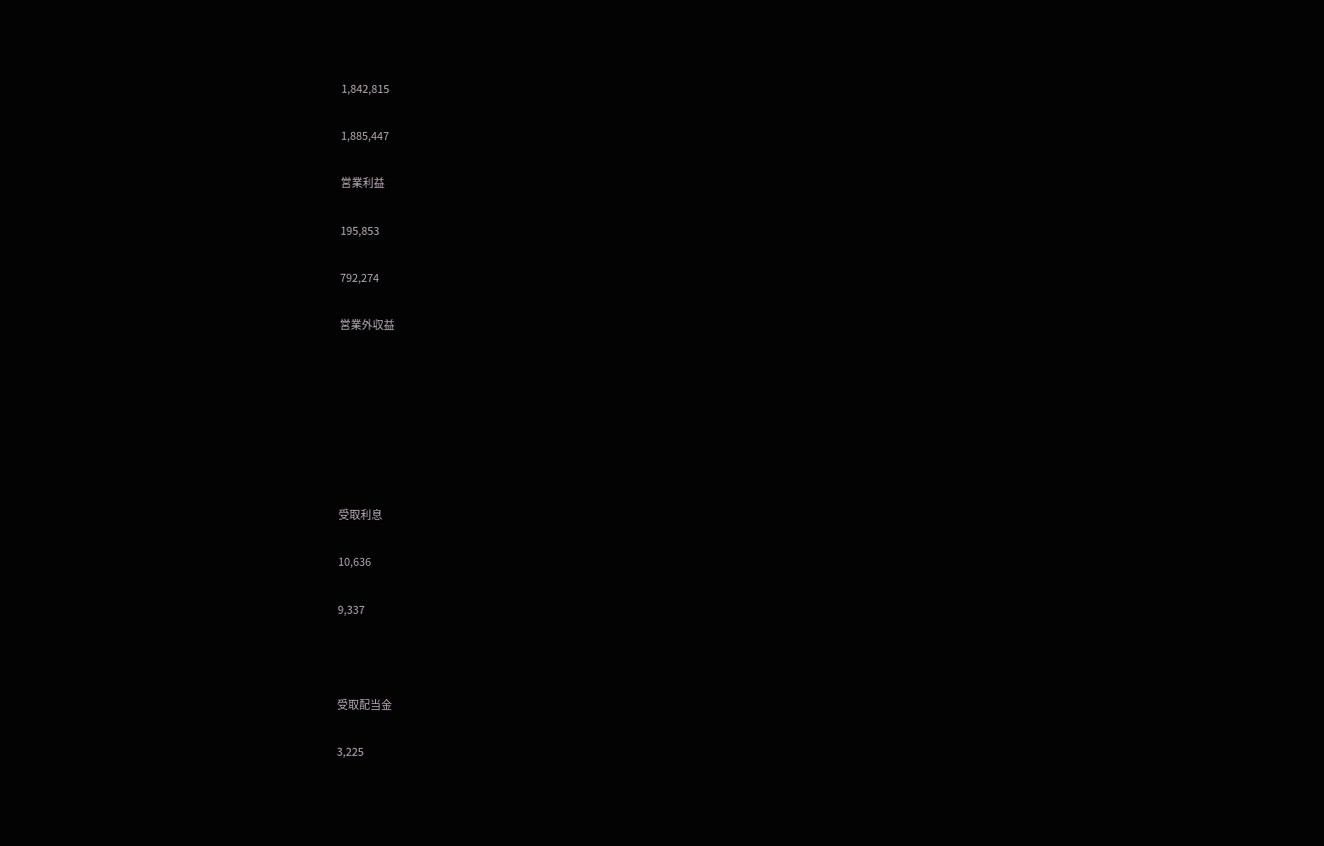1,842,815

1,885,447

営業利益

195,853

792,274

営業外収益







受取利息

10,636

9,337



受取配当金

3,225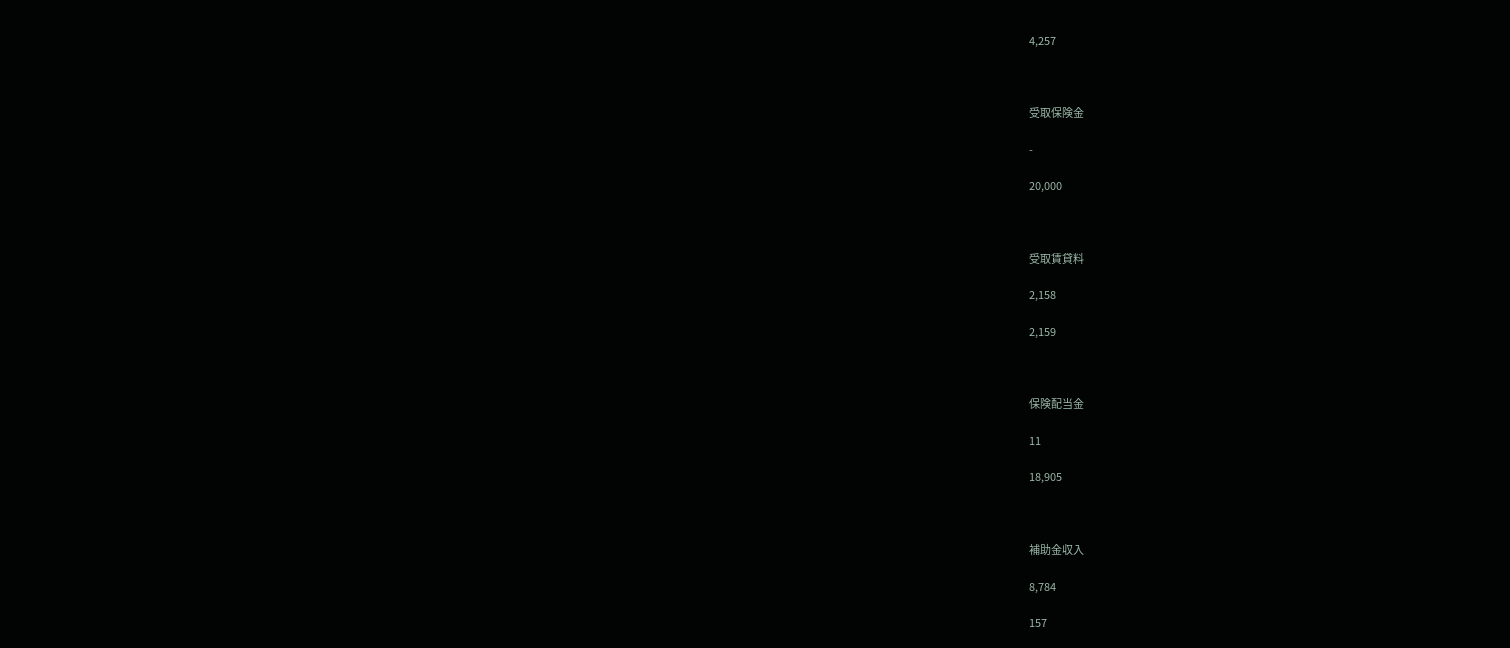4,257



受取保険金

-

20,000



受取賃貸料

2,158

2,159



保険配当金

11

18,905



補助金収入

8,784

157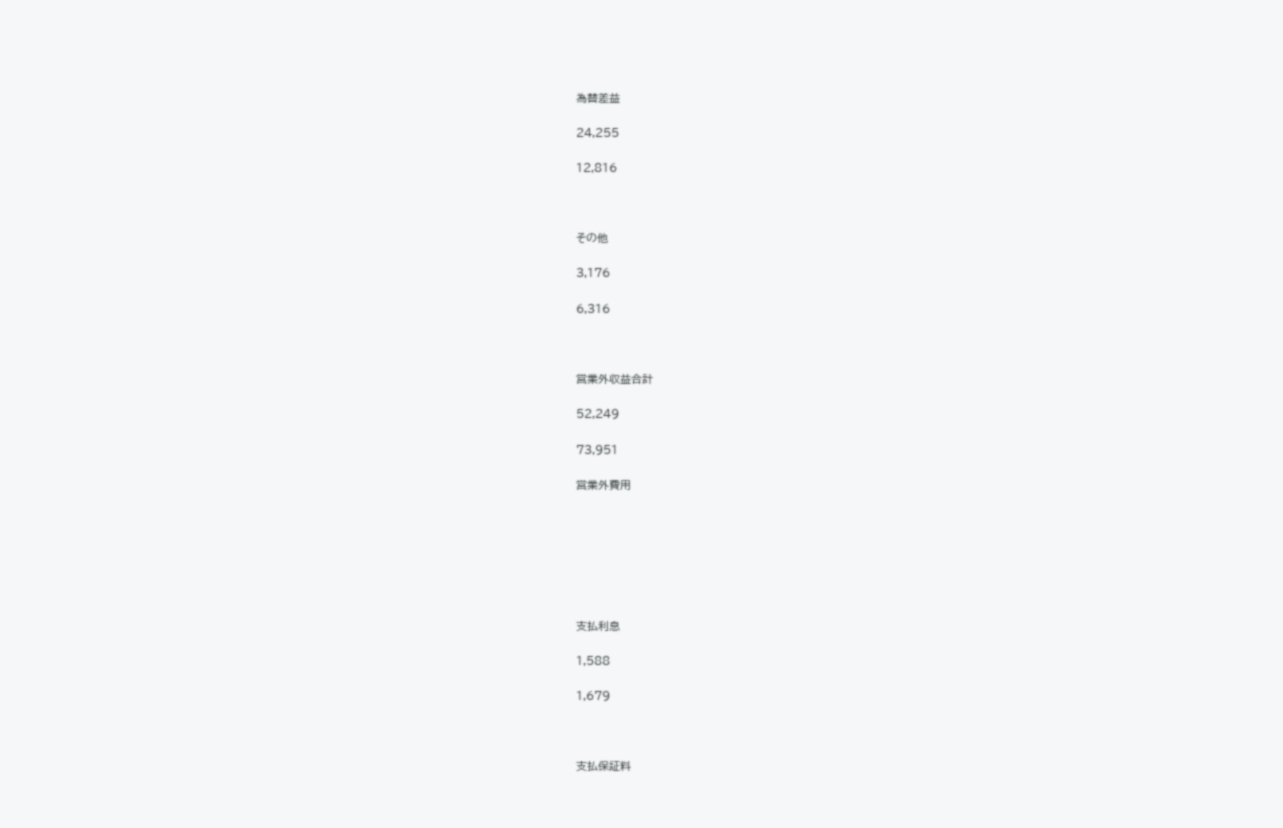為替差益

24,255

12,816



その他

3,176

6,316



営業外収益合計

52,249

73,951

営業外費用







支払利息

1,588

1,679



支払保証料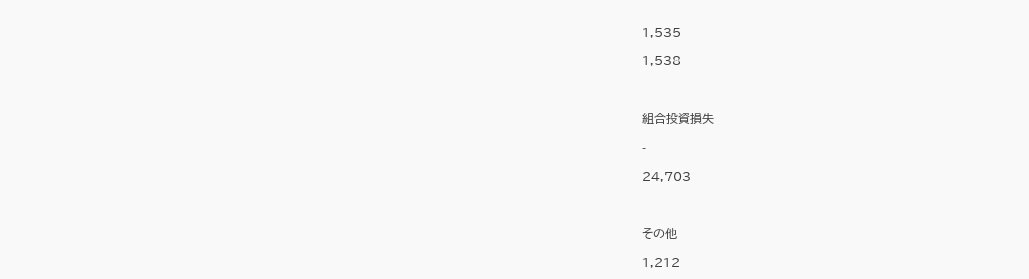1,535

1,538



組合投資損失

-

24,703



その他

1,212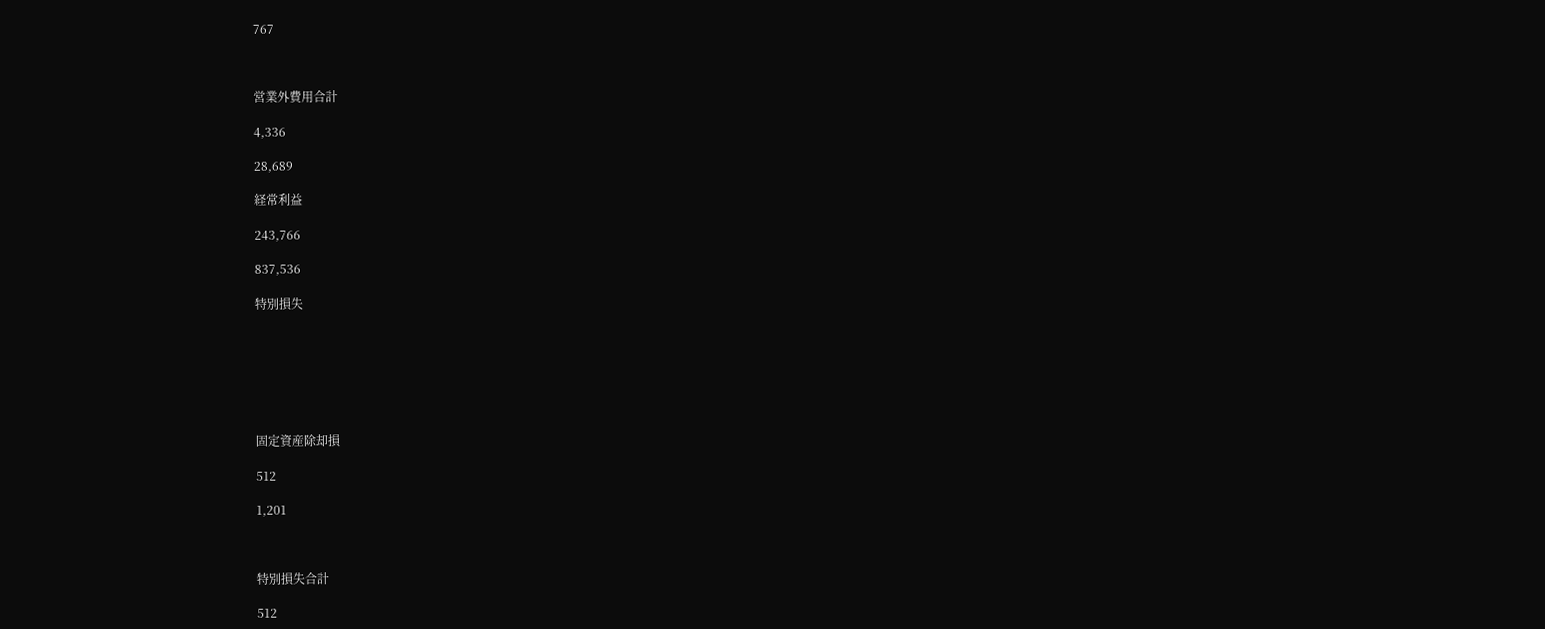767



営業外費用合計

4,336

28,689

経常利益

243,766

837,536

特別損失







固定資産除却損

512

1,201



特別損失合計

512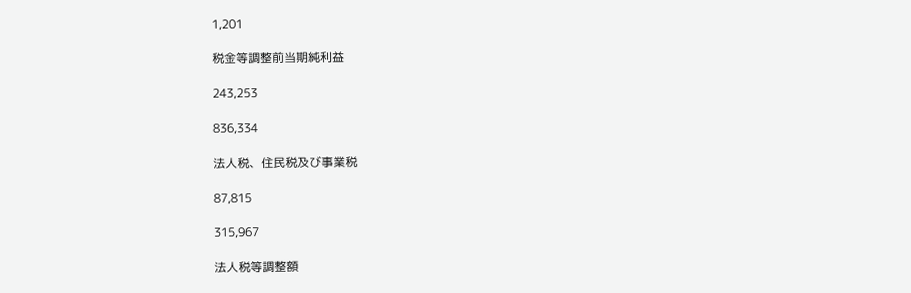1,201

税金等調整前当期純利益

243,253

836,334

法人税、住民税及び事業税

87,815

315,967

法人税等調整額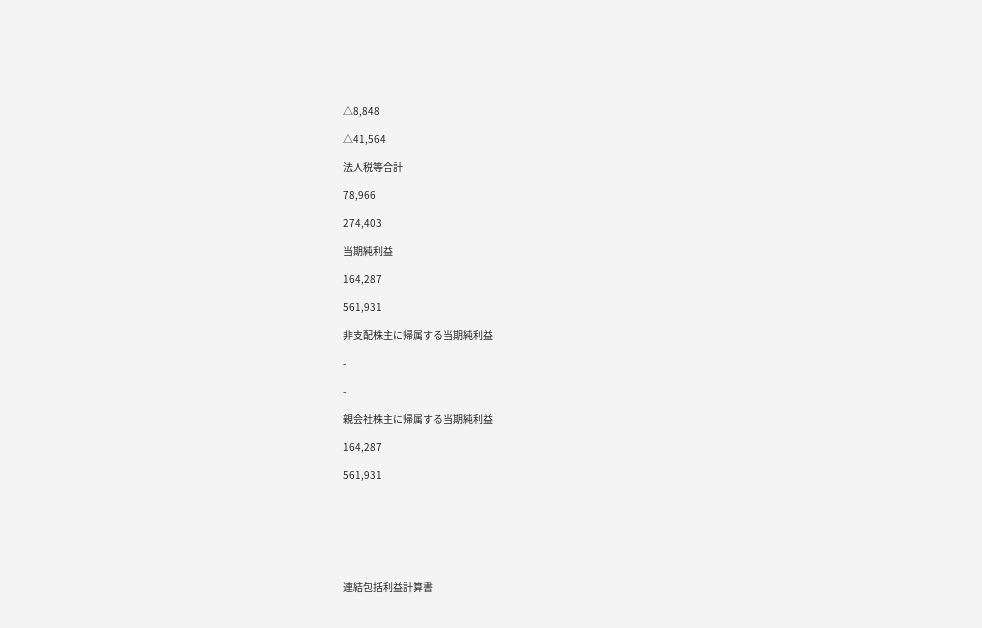△8,848

△41,564

法人税等合計

78,966

274,403

当期純利益

164,287

561,931

非支配株主に帰属する当期純利益

-

-

親会社株主に帰属する当期純利益

164,287

561,931







連結包括利益計算書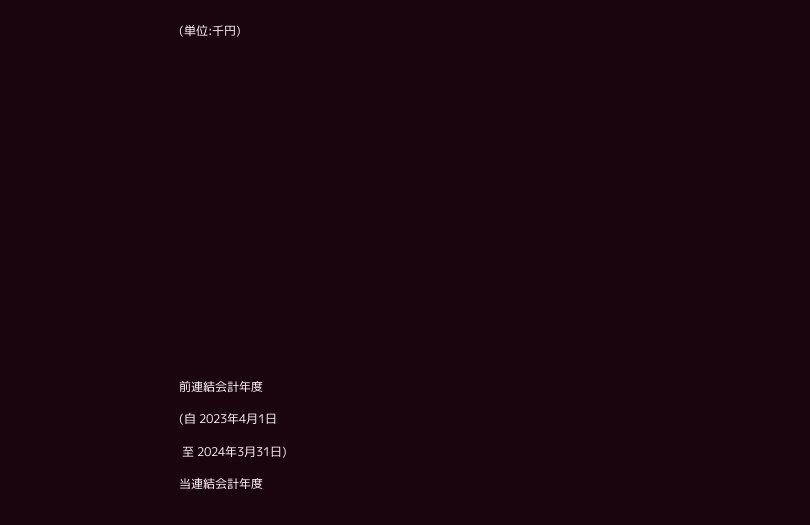(単位:千円)





















前連結会計年度

(自 2023年4月1日

 至 2024年3月31日)

当連結会計年度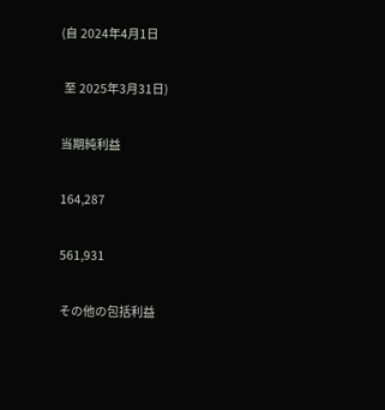(自 2024年4月1日

 至 2025年3月31日)

当期純利益

164,287

561,931

その他の包括利益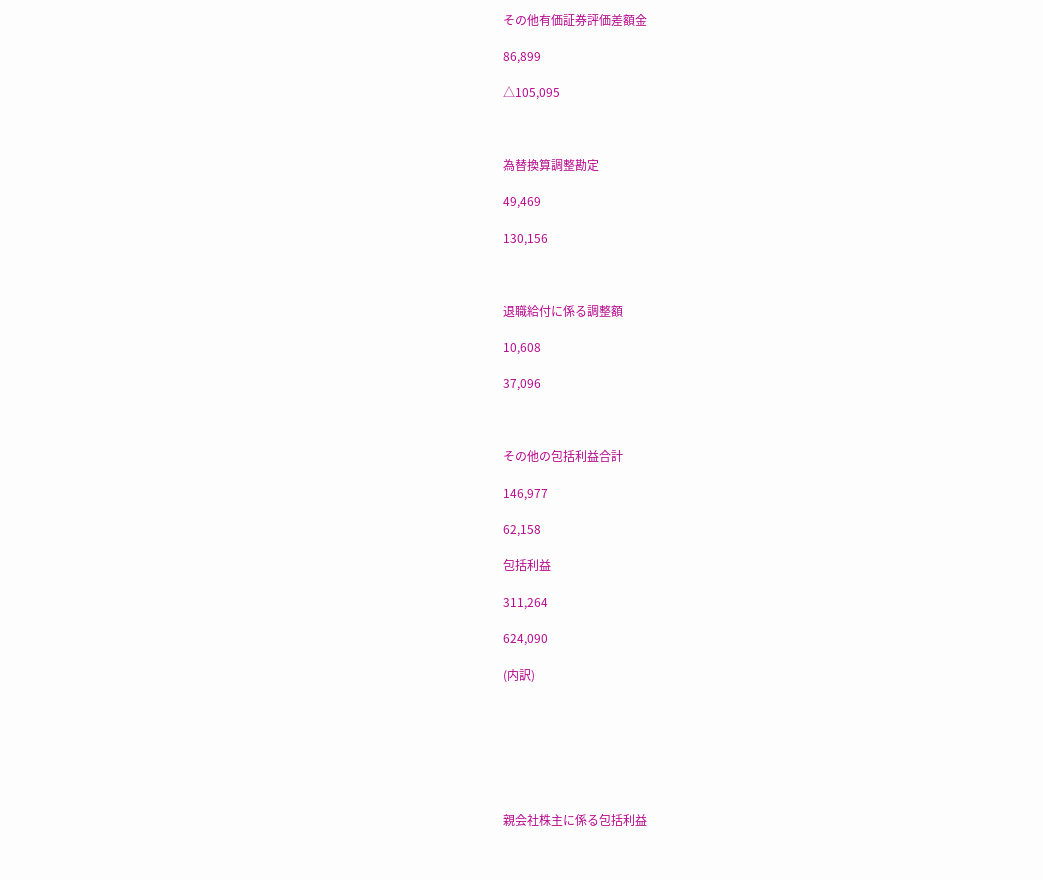その他有価証券評価差額金

86,899

△105,095



為替換算調整勘定

49,469

130,156



退職給付に係る調整額

10,608

37,096



その他の包括利益合計

146,977

62,158

包括利益

311,264

624,090

(内訳)







親会社株主に係る包括利益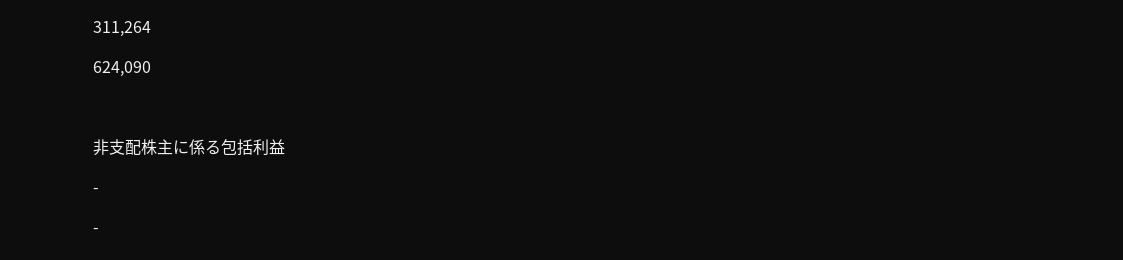311,264

624,090



非支配株主に係る包括利益

-

-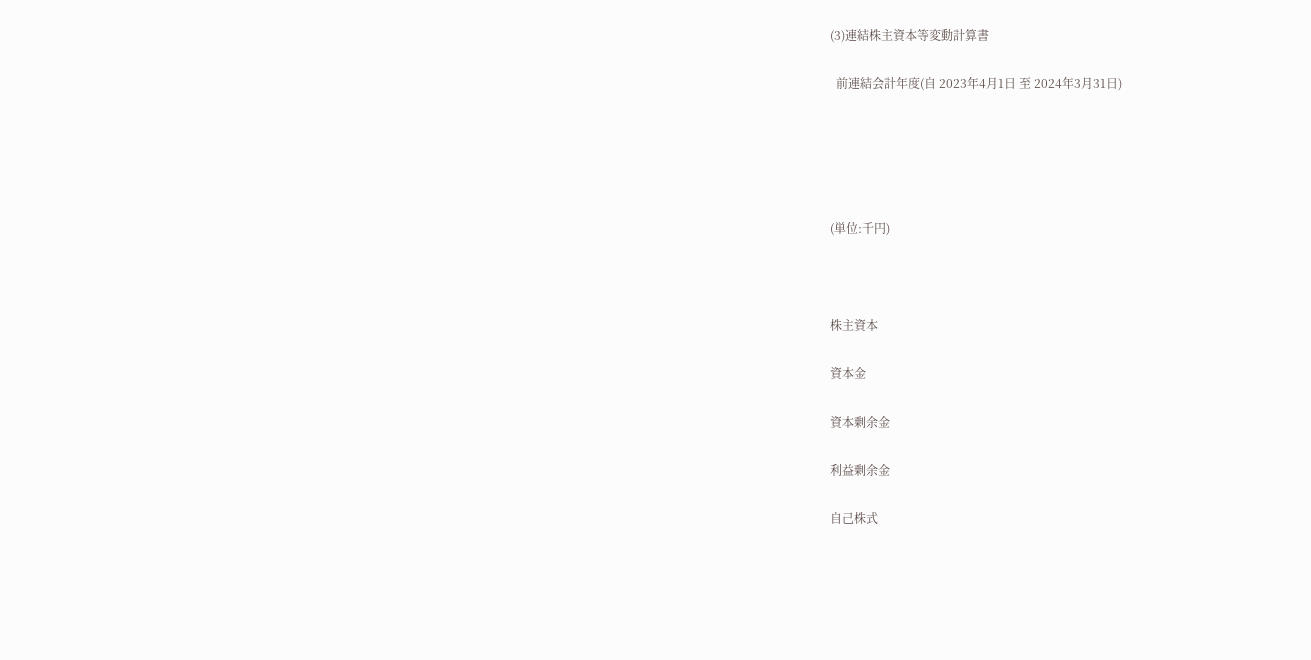(3)連結株主資本等変動計算書

  前連結会計年度(自 2023年4月1日 至 2024年3月31日)





(単位:千円)



株主資本

資本金

資本剰余金

利益剰余金

自己株式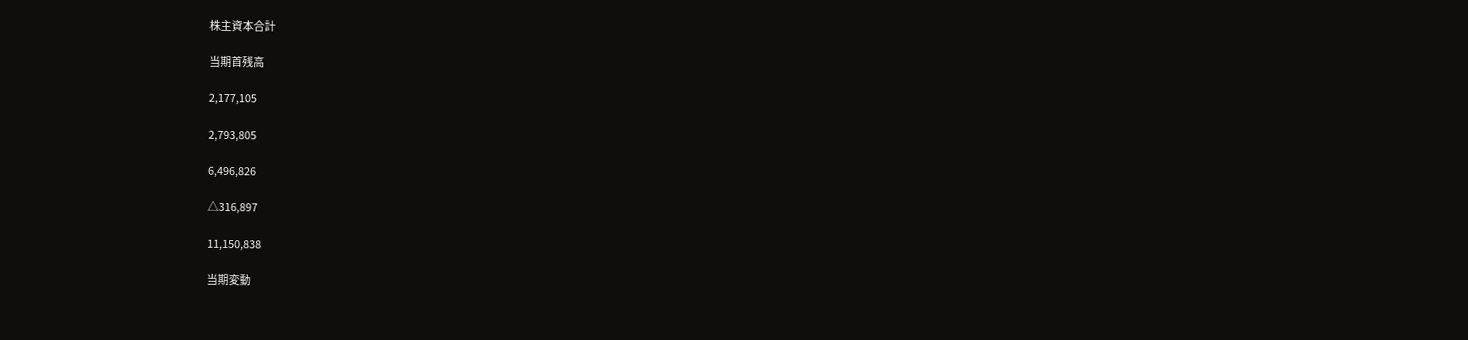株主資本合計

当期首残高

2,177,105

2,793,805

6,496,826

△316,897

11,150,838

当期変動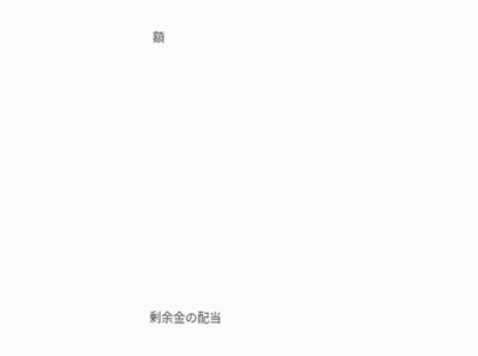額











剰余金の配当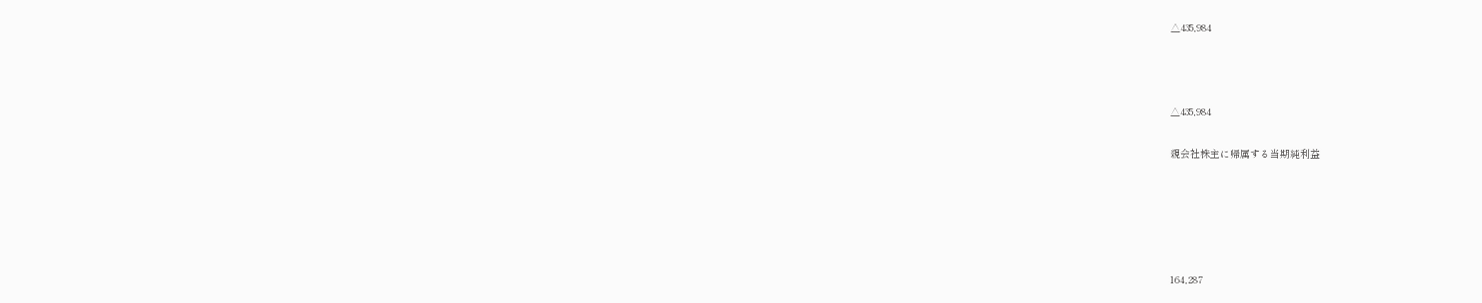△435,984



△435,984

親会社株主に帰属する当期純利益





164,287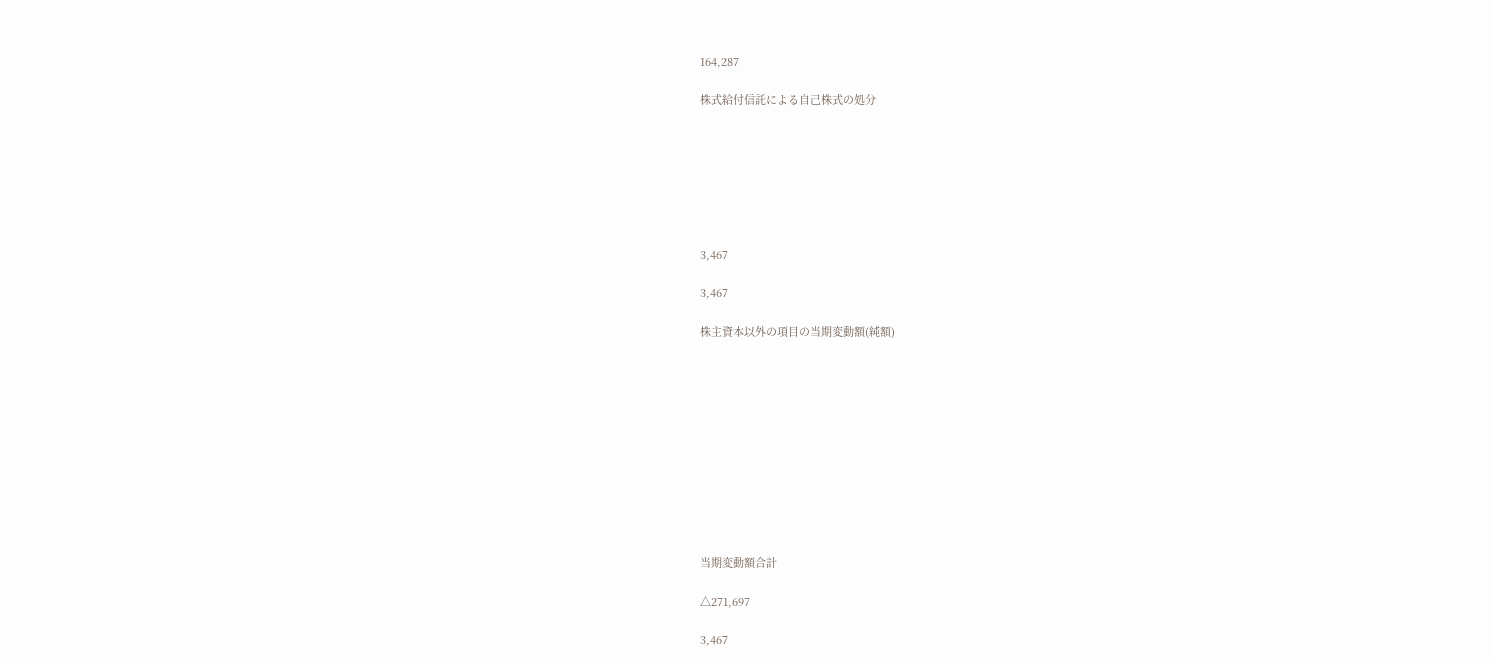164,287

株式給付信託による自己株式の処分







3,467

3,467

株主資本以外の項目の当期変動額(純額)











当期変動額合計

△271,697

3,467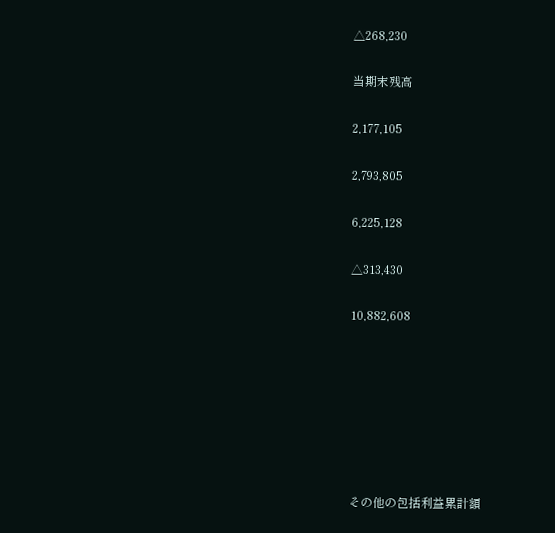△268,230

当期末残高

2,177,105

2,793,805

6,225,128

△313,430

10,882,608







その他の包括利益累計額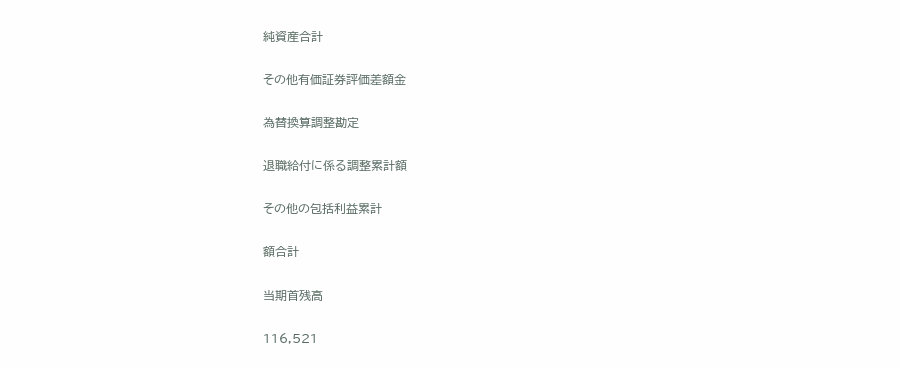純資産合計

その他有価証券評価差額金

為替換算調整勘定

退職給付に係る調整累計額

その他の包括利益累計

額合計

当期首残高

116,521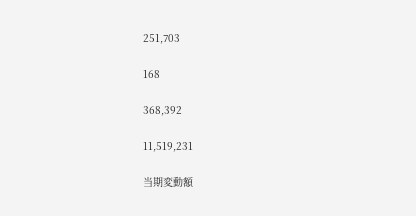251,703

168

368,392

11,519,231

当期変動額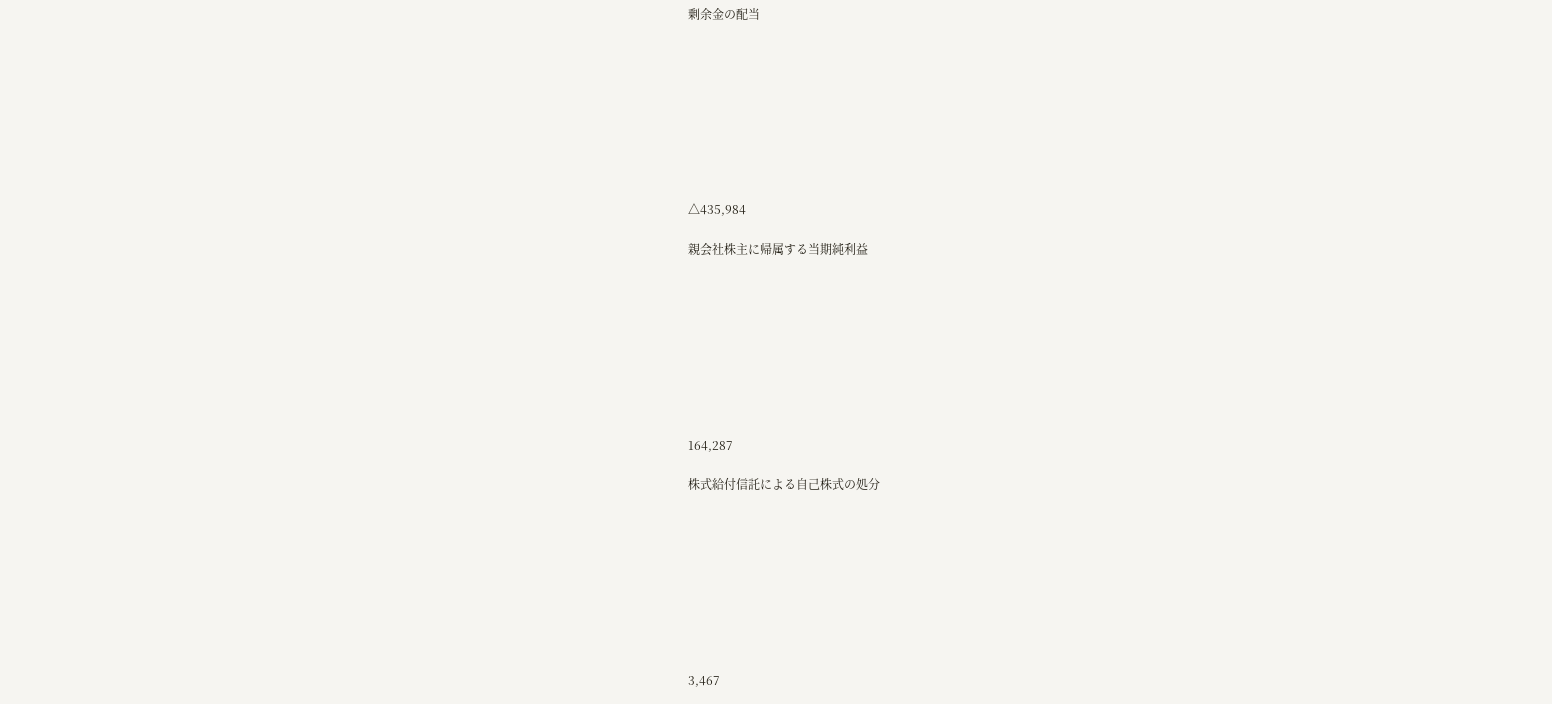剰余金の配当









△435,984

親会社株主に帰属する当期純利益









164,287

株式給付信託による自己株式の処分









3,467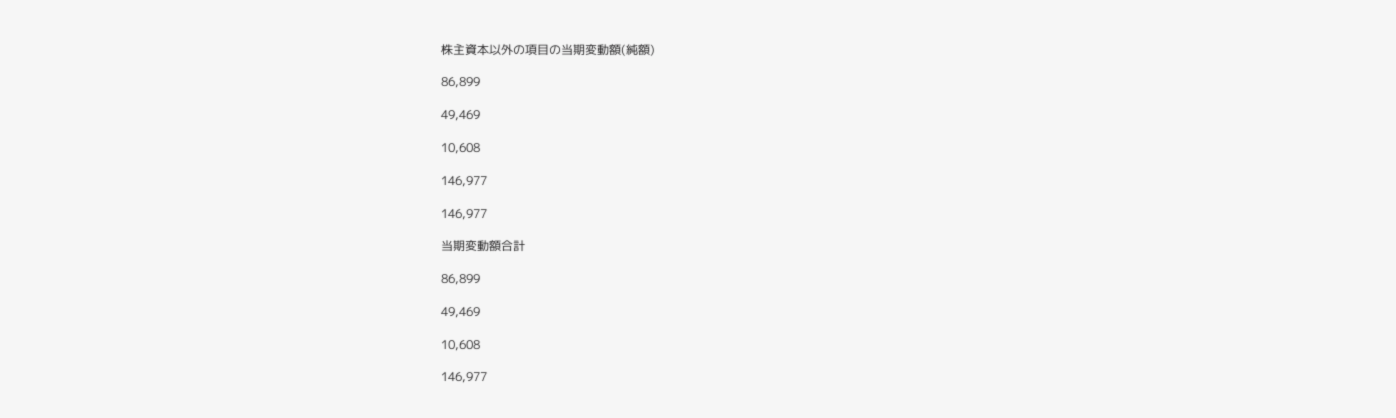株主資本以外の項目の当期変動額(純額)

86,899

49,469

10,608

146,977

146,977

当期変動額合計

86,899

49,469

10,608

146,977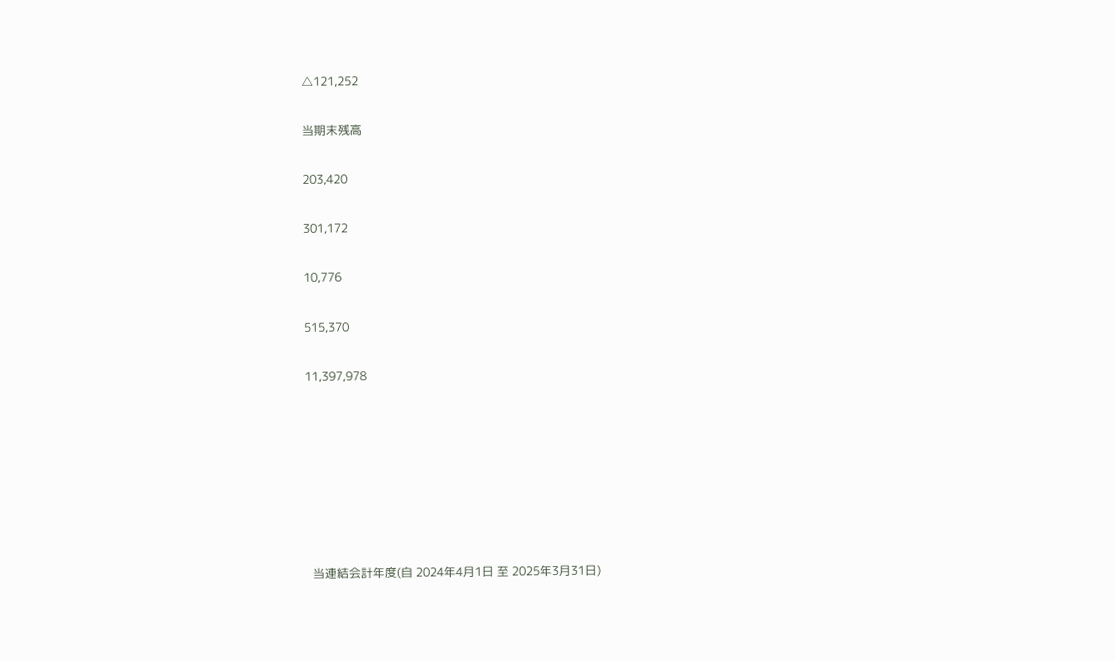△121,252

当期末残高

203,420

301,172

10,776

515,370

11,397,978







  当連結会計年度(自 2024年4月1日 至 2025年3月31日)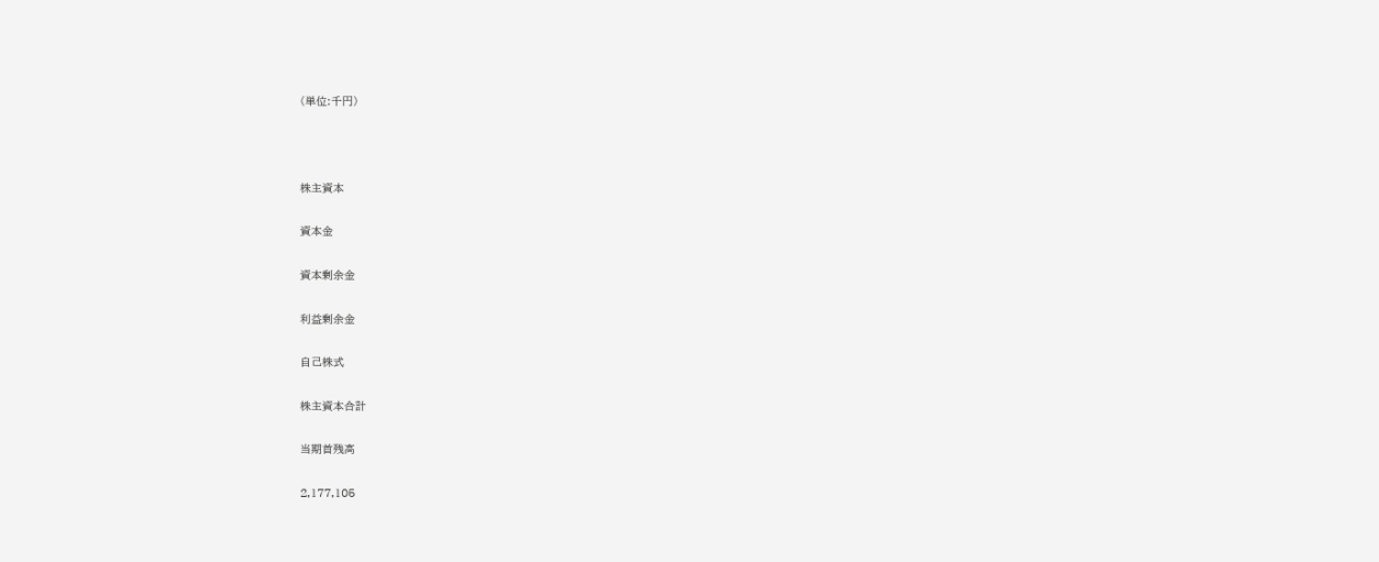(単位:千円)



株主資本

資本金

資本剰余金

利益剰余金

自己株式

株主資本合計

当期首残高

2,177,105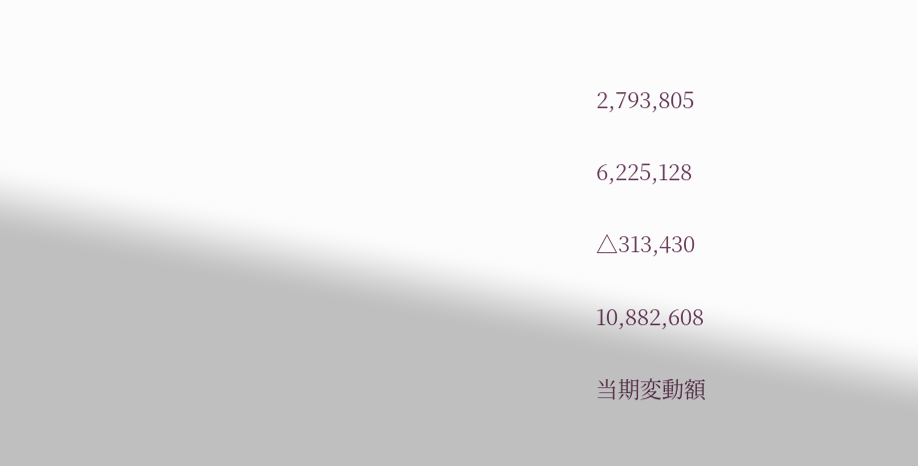2,793,805

6,225,128

△313,430

10,882,608

当期変動額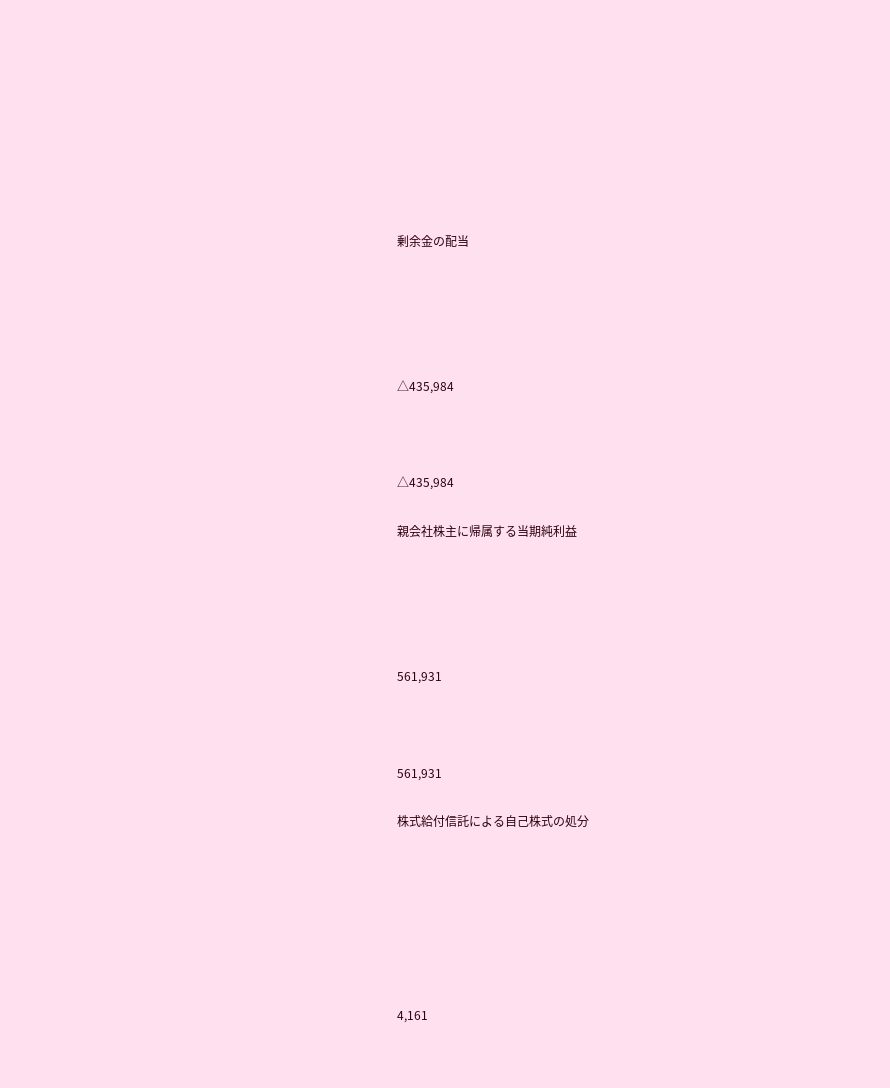剰余金の配当





△435,984



△435,984

親会社株主に帰属する当期純利益





561,931



561,931

株式給付信託による自己株式の処分







4,161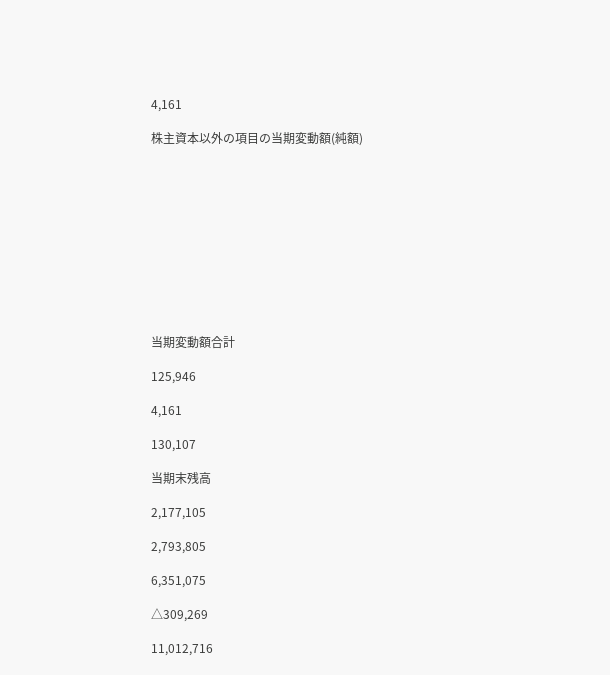4,161

株主資本以外の項目の当期変動額(純額)











当期変動額合計

125,946

4,161

130,107

当期末残高

2,177,105

2,793,805

6,351,075

△309,269

11,012,716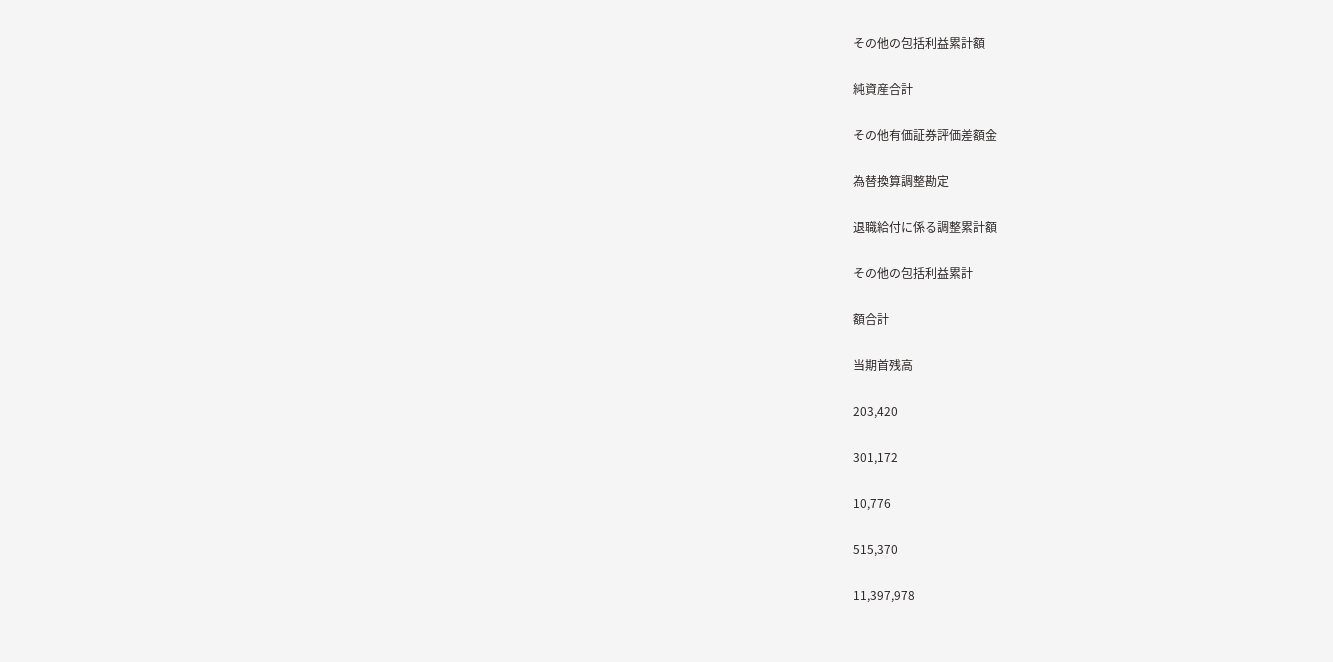その他の包括利益累計額

純資産合計

その他有価証券評価差額金

為替換算調整勘定

退職給付に係る調整累計額

その他の包括利益累計

額合計

当期首残高

203,420

301,172

10,776

515,370

11,397,978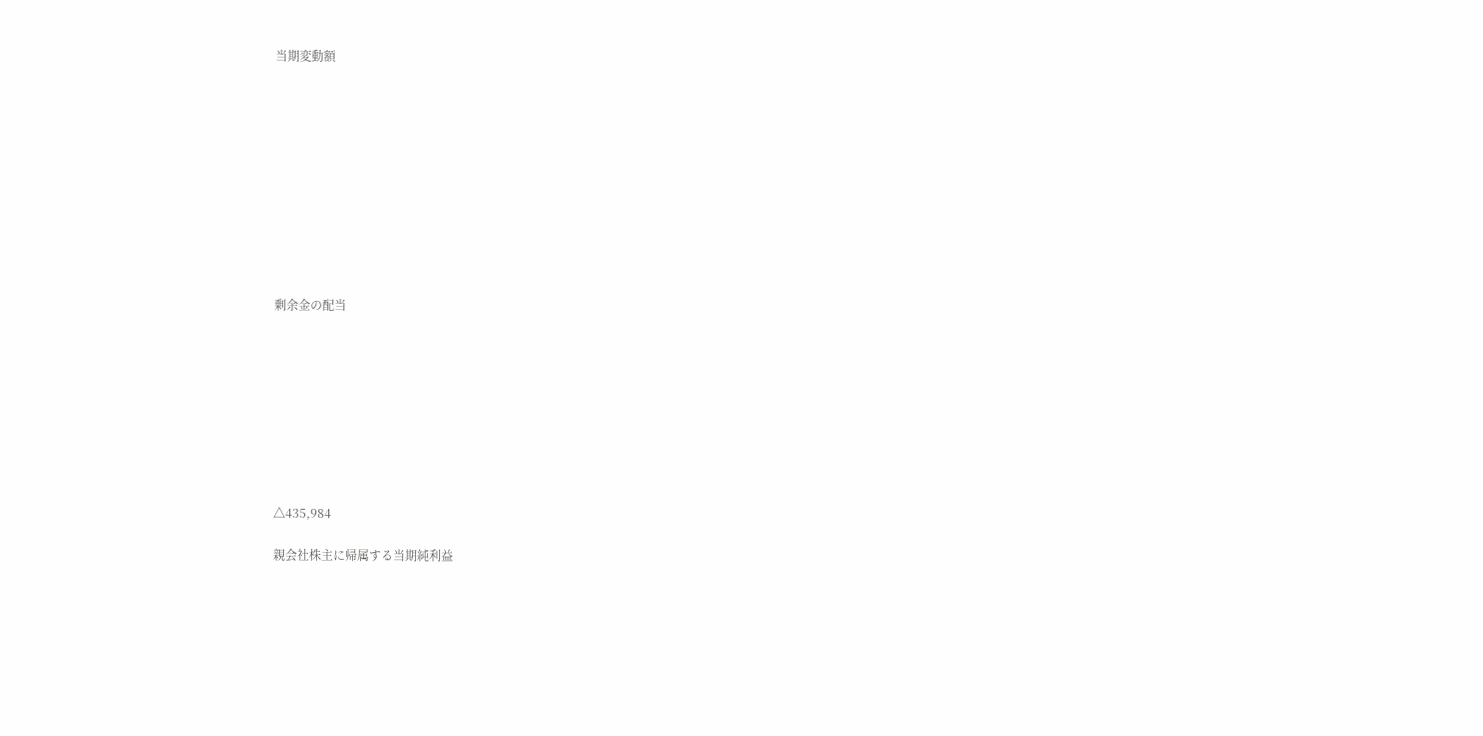当期変動額











剰余金の配当









△435,984

親会社株主に帰属する当期純利益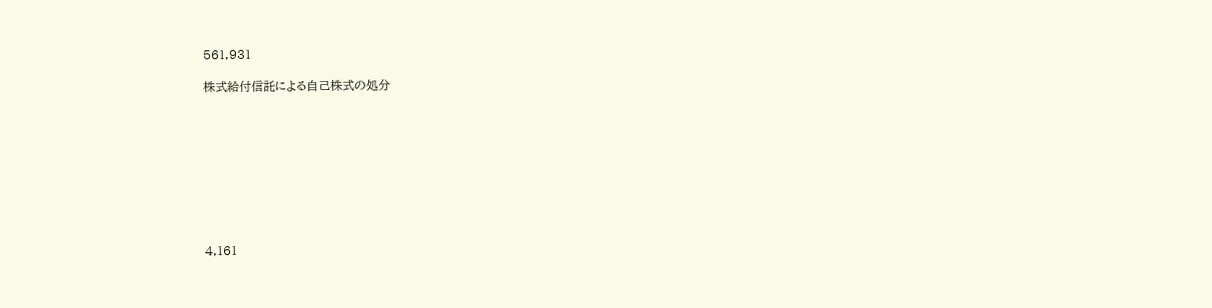561,931

株式給付信託による自己株式の処分









4,161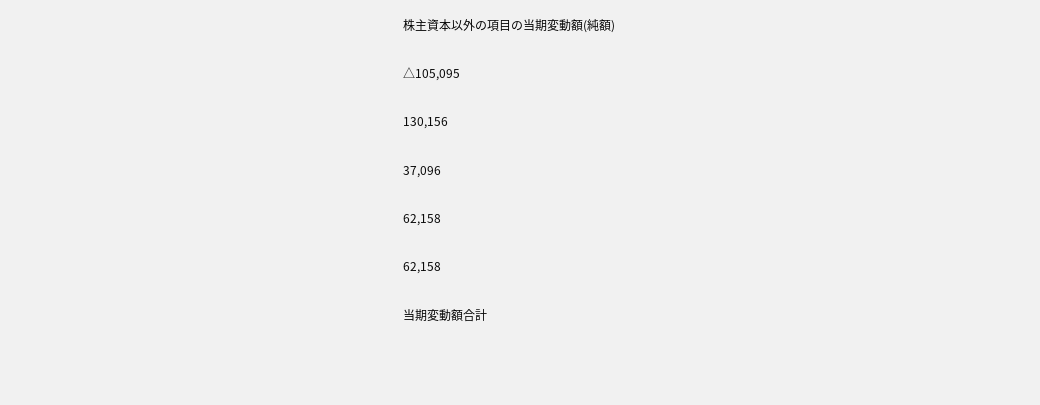株主資本以外の項目の当期変動額(純額)

△105,095

130,156

37,096

62,158

62,158

当期変動額合計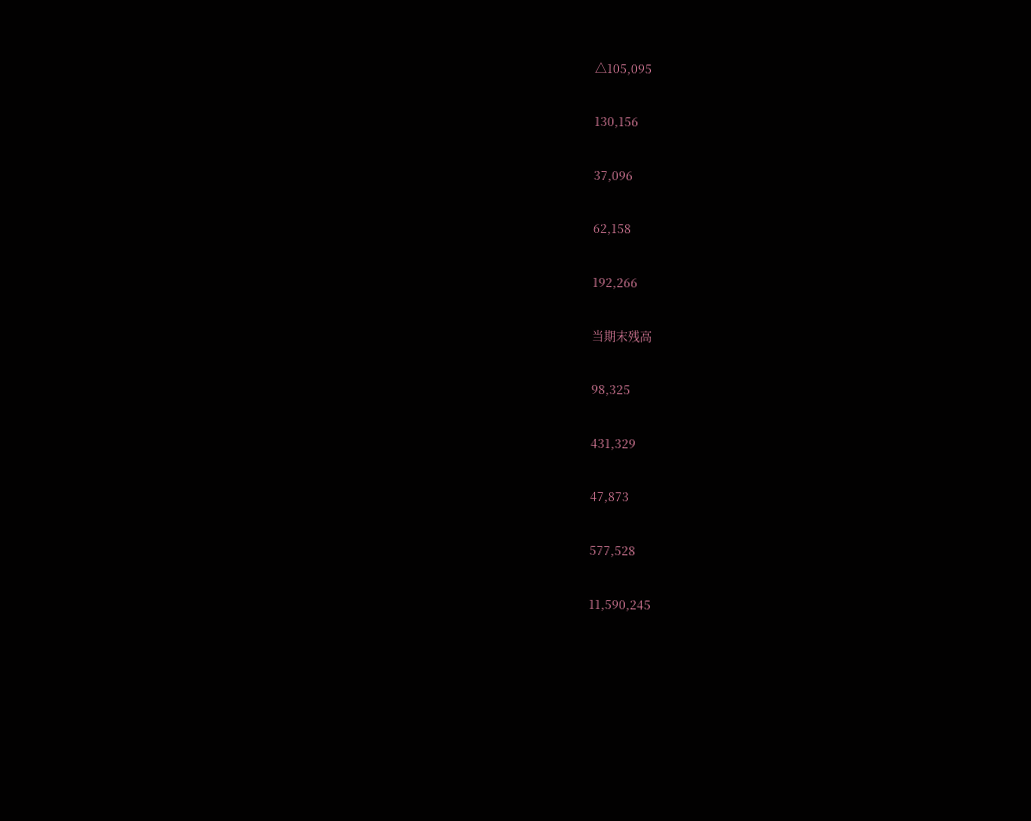△105,095

130,156

37,096

62,158

192,266

当期末残高

98,325

431,329

47,873

577,528

11,590,245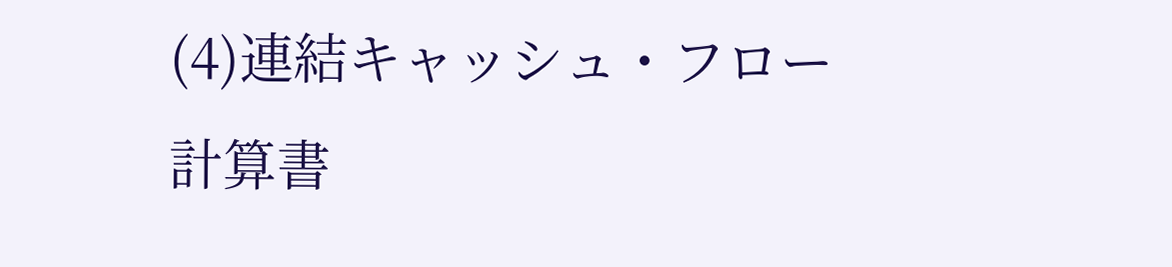(4)連結キャッシュ・フロー計算書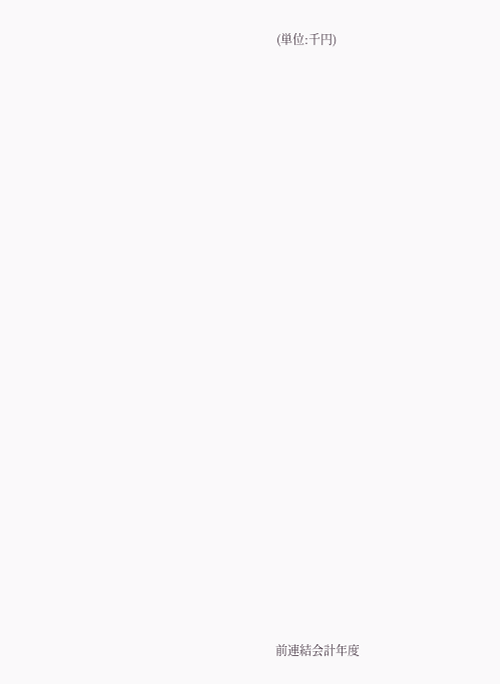(単位:千円)





















前連結会計年度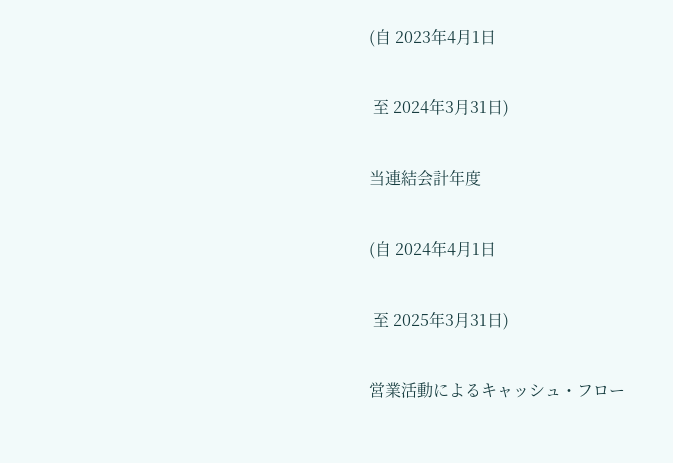(自 2023年4月1日

 至 2024年3月31日)

当連結会計年度

(自 2024年4月1日

 至 2025年3月31日)

営業活動によるキャッシュ・フロー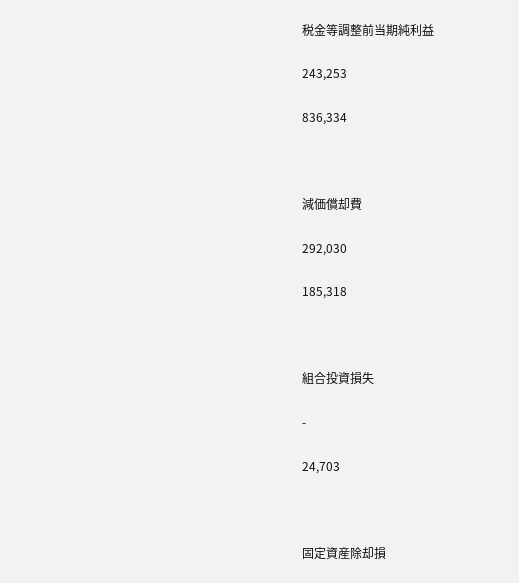税金等調整前当期純利益

243,253

836,334



減価償却費

292,030

185,318



組合投資損失

-

24,703



固定資産除却損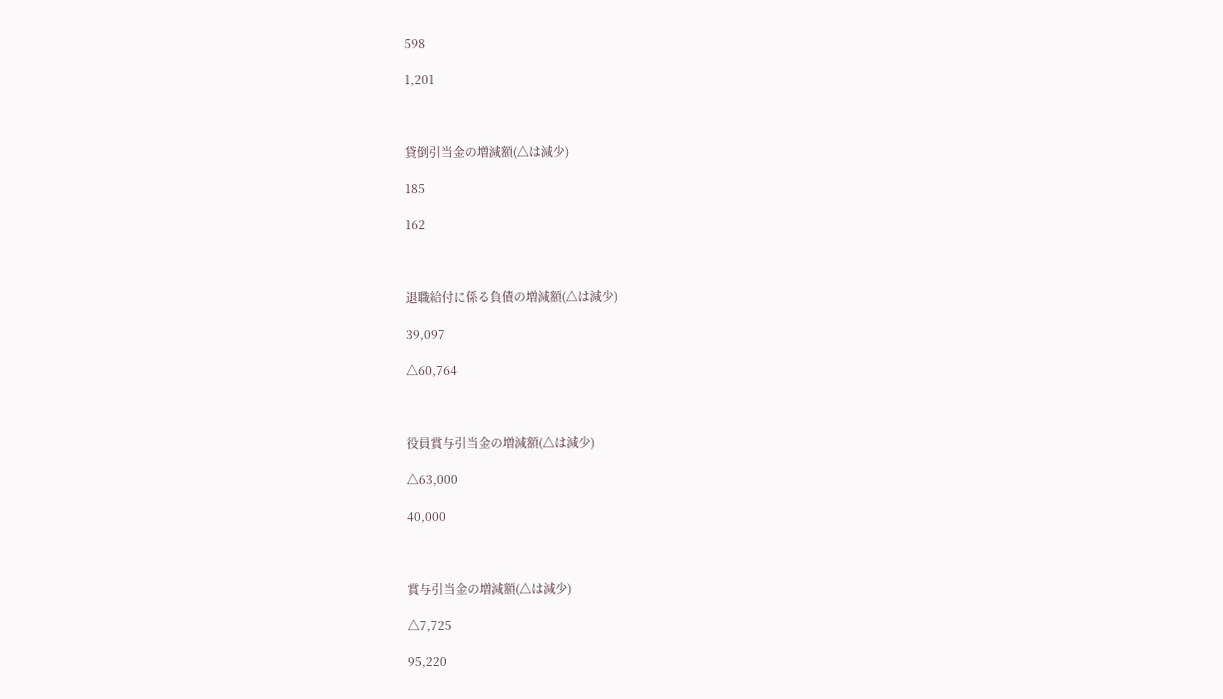598

1,201



貸倒引当金の増減額(△は減少)

185

162



退職給付に係る負債の増減額(△は減少)

39,097

△60,764



役員賞与引当金の増減額(△は減少)

△63,000

40,000



賞与引当金の増減額(△は減少)

△7,725

95,220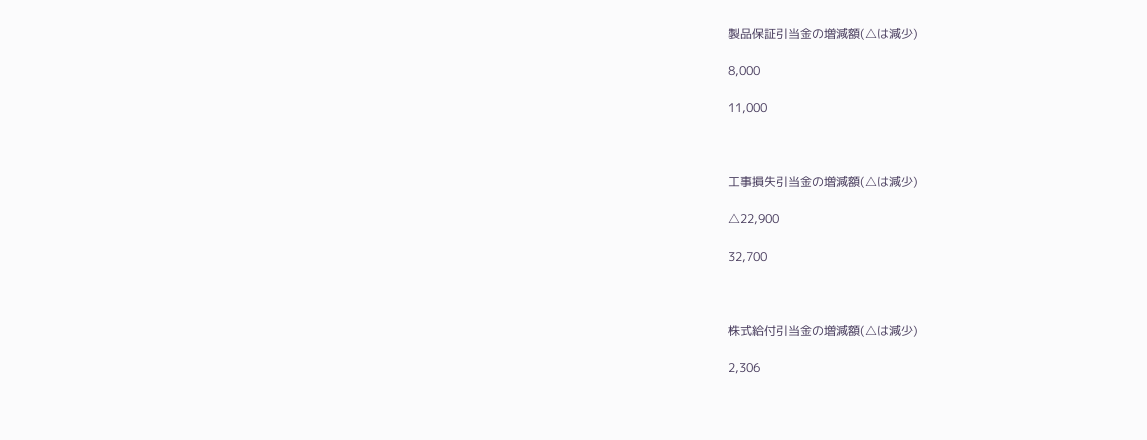製品保証引当金の増減額(△は減少)

8,000

11,000



工事損失引当金の増減額(△は減少)

△22,900

32,700



株式給付引当金の増減額(△は減少)

2,306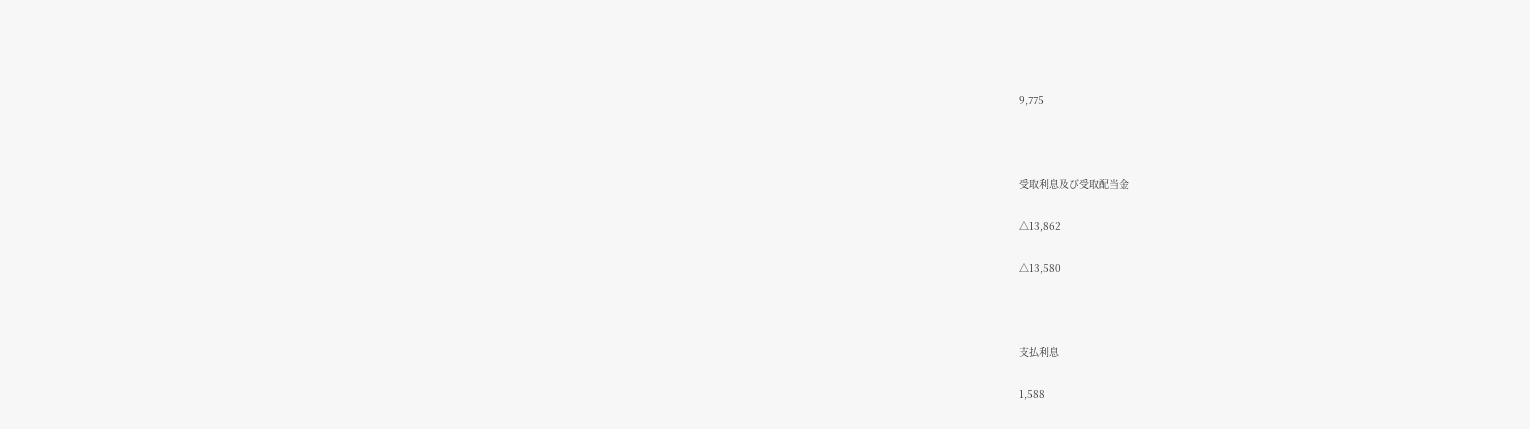9,775



受取利息及び受取配当金

△13,862

△13,580



支払利息

1,588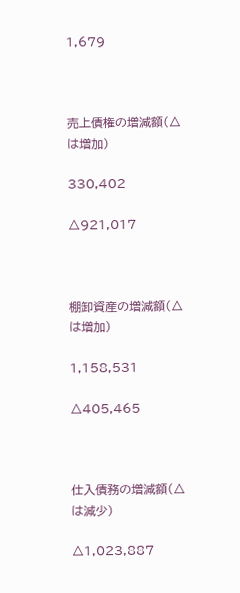1,679



売上債権の増減額(△は増加)

330,402

△921,017



棚卸資産の増減額(△は増加)

1,158,531

△405,465



仕入債務の増減額(△は減少)

△1,023,887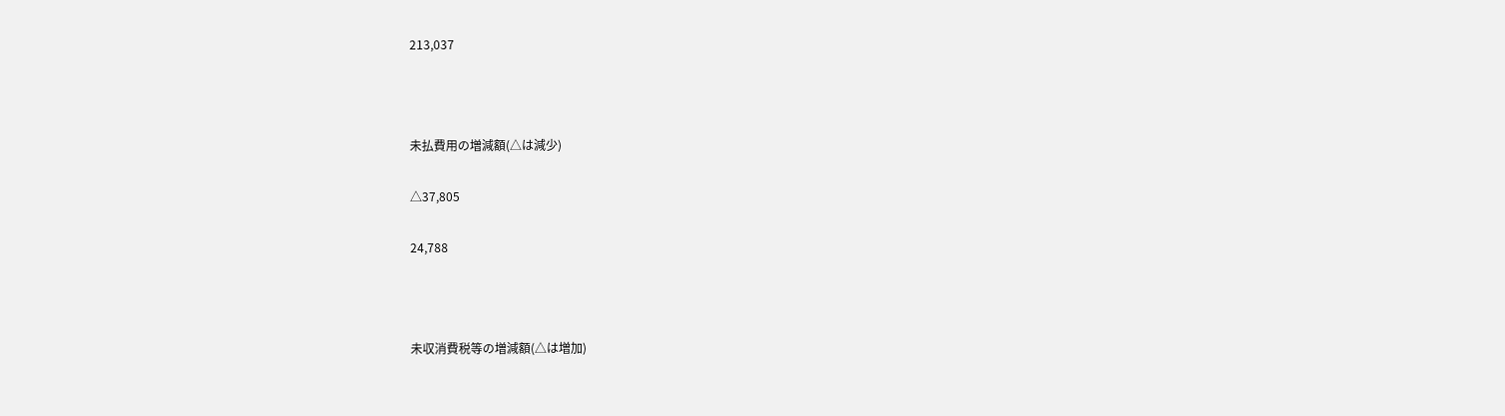213,037



未払費用の増減額(△は減少)

△37,805

24,788



未収消費税等の増減額(△は増加)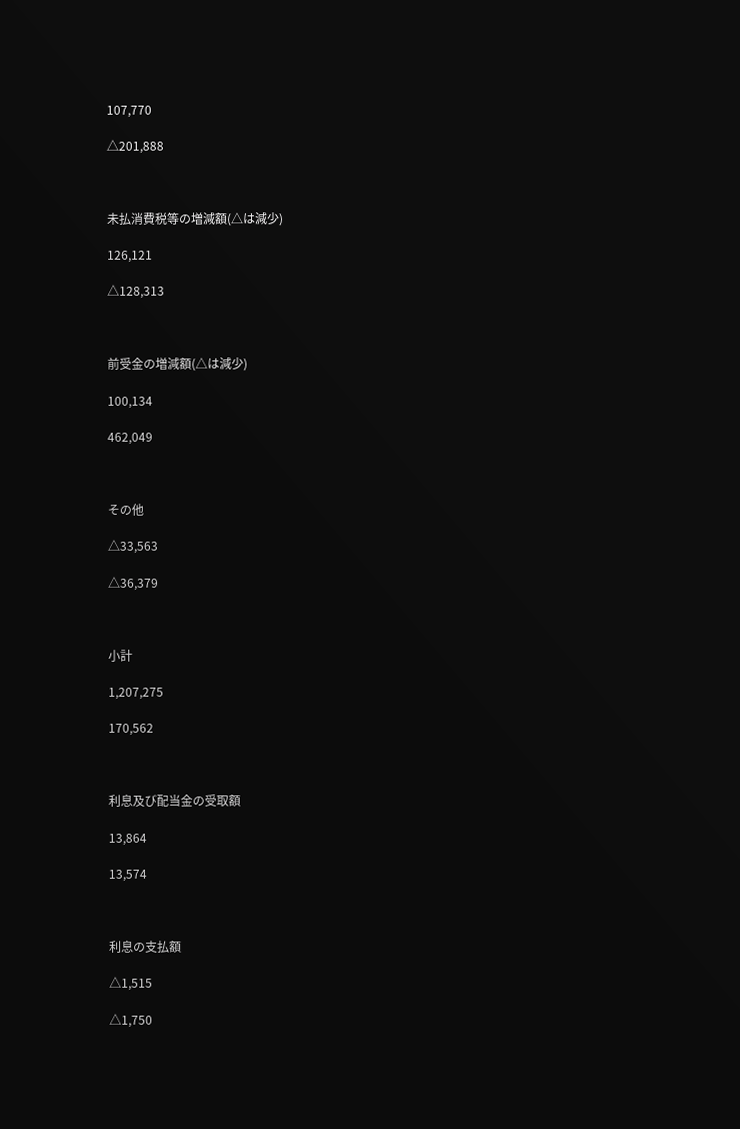107,770

△201,888



未払消費税等の増減額(△は減少)

126,121

△128,313



前受金の増減額(△は減少)

100,134

462,049



その他

△33,563

△36,379



小計

1,207,275

170,562



利息及び配当金の受取額

13,864

13,574



利息の支払額

△1,515

△1,750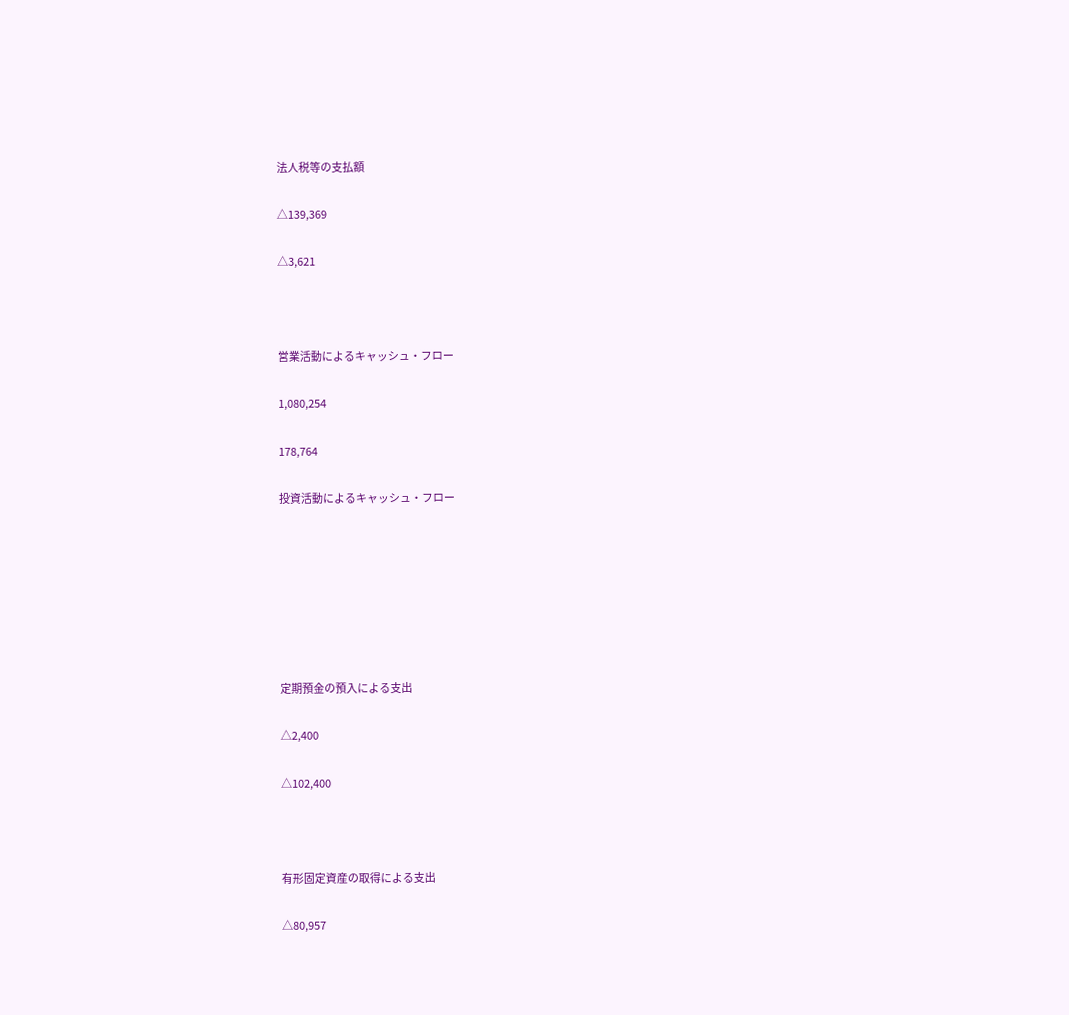法人税等の支払額

△139,369

△3,621



営業活動によるキャッシュ・フロー

1,080,254

178,764

投資活動によるキャッシュ・フロー







定期預金の預入による支出

△2,400

△102,400



有形固定資産の取得による支出

△80,957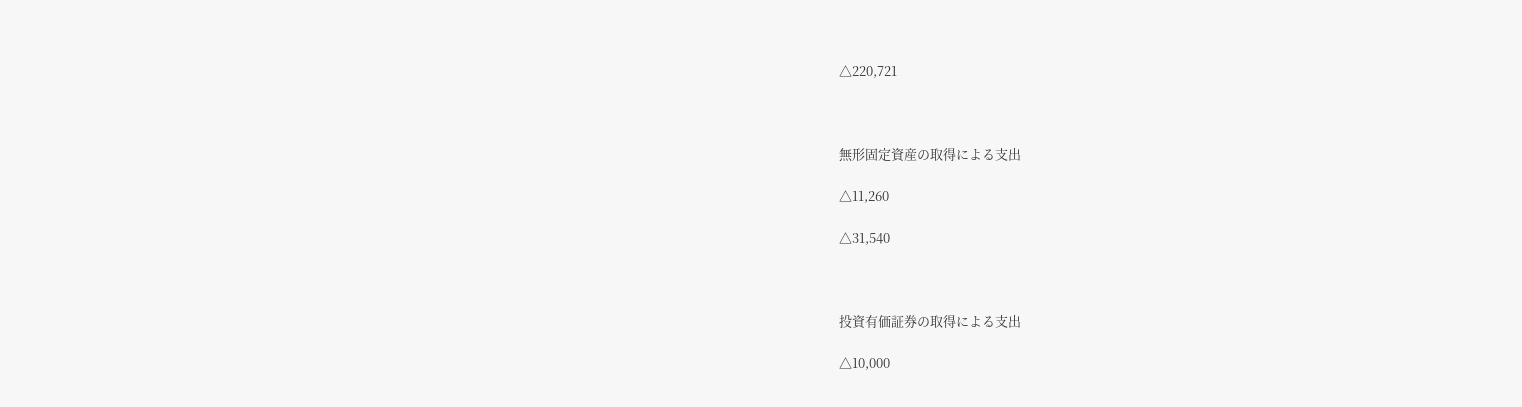△220,721



無形固定資産の取得による支出

△11,260

△31,540



投資有価証券の取得による支出

△10,000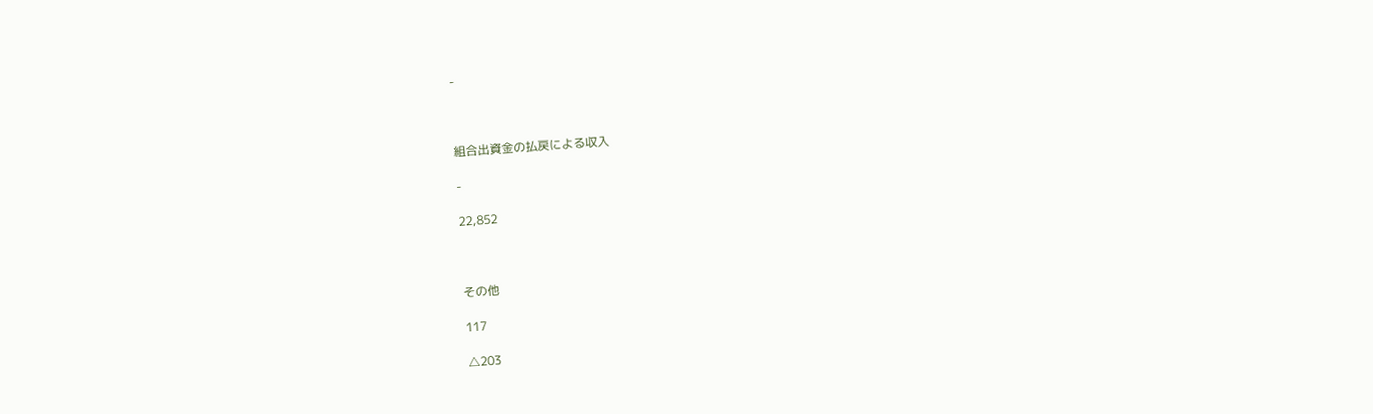-



組合出資金の払戻による収入

-

22,852



その他

117

△203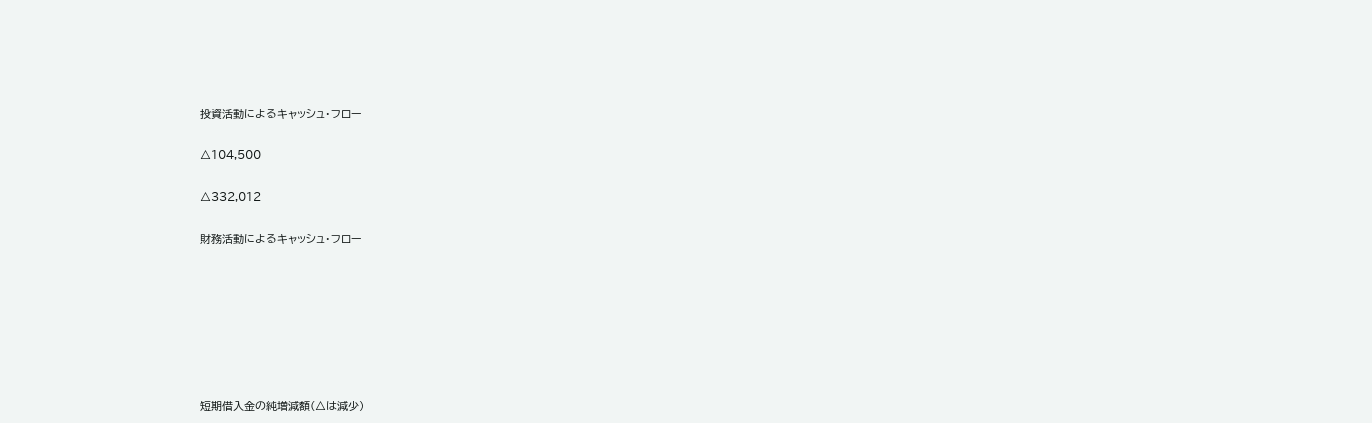投資活動によるキャッシュ・フロー

△104,500

△332,012

財務活動によるキャッシュ・フロー







短期借入金の純増減額(△は減少)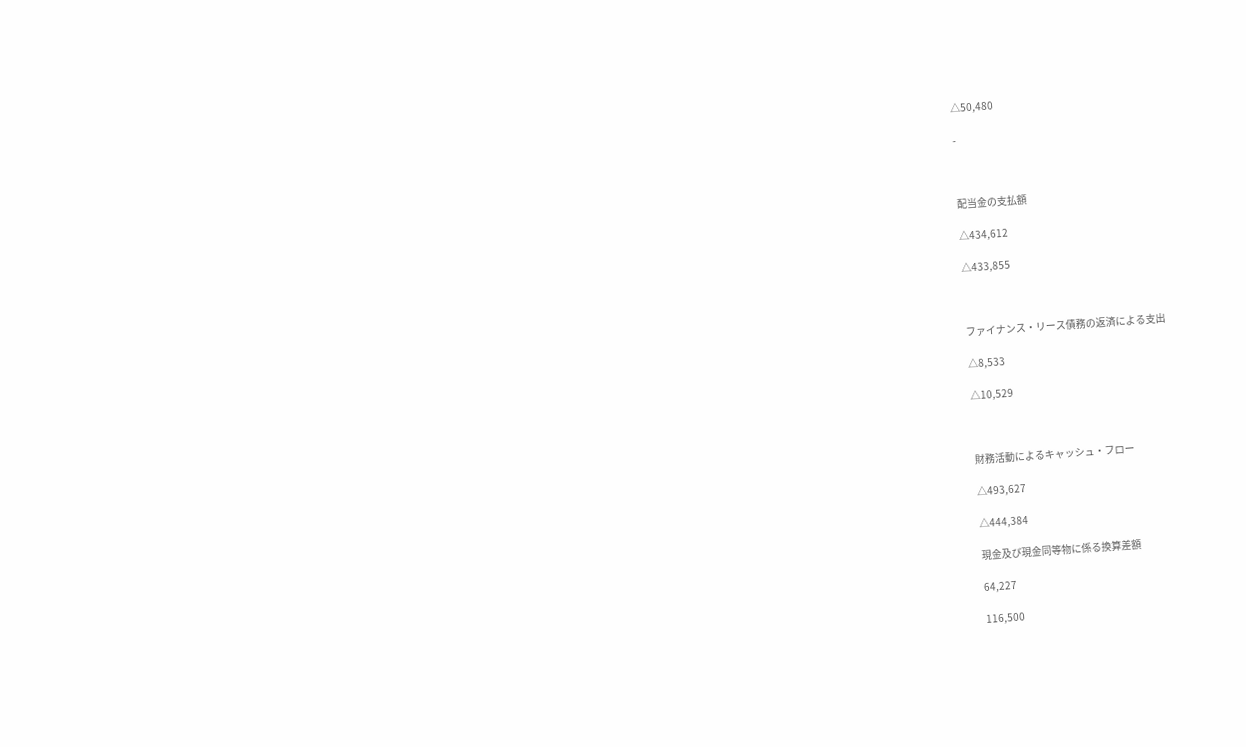△50,480

-



配当金の支払額

△434,612

△433,855



ファイナンス・リース債務の返済による支出

△8,533

△10,529



財務活動によるキャッシュ・フロー

△493,627

△444,384

現金及び現金同等物に係る換算差額

64,227

116,500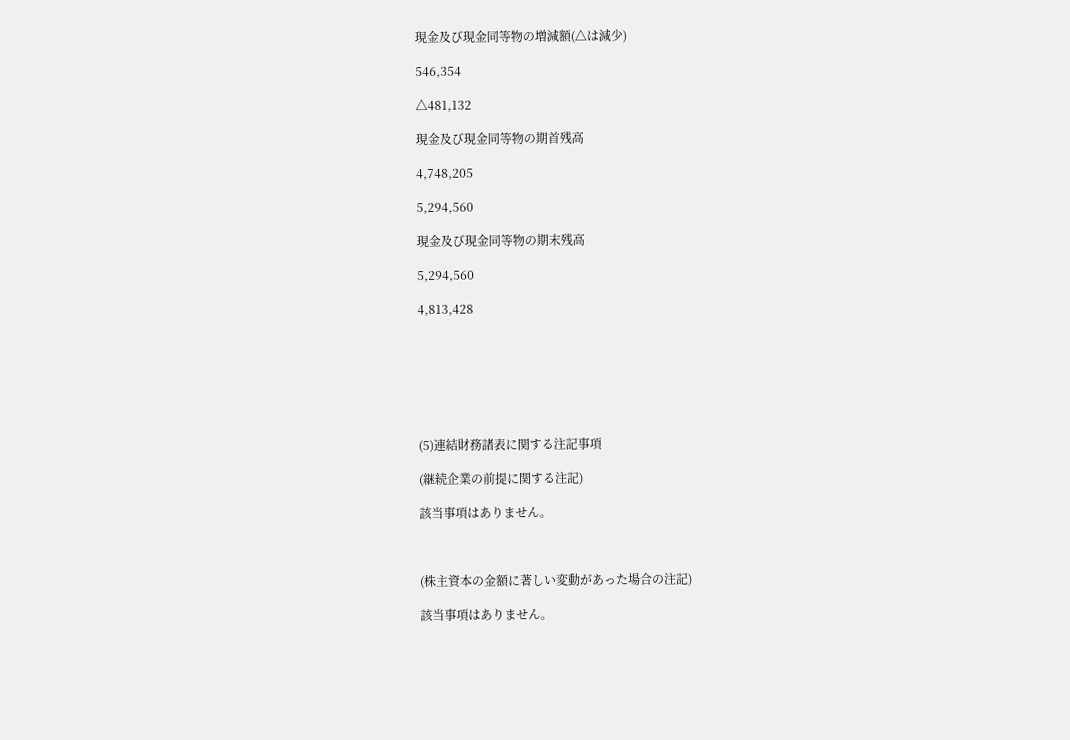現金及び現金同等物の増減額(△は減少)

546,354

△481,132

現金及び現金同等物の期首残高

4,748,205

5,294,560

現金及び現金同等物の期末残高

5,294,560

4,813,428







(5)連結財務諸表に関する注記事項

(継続企業の前提に関する注記)

該当事項はありません。



(株主資本の金額に著しい変動があった場合の注記)

該当事項はありません。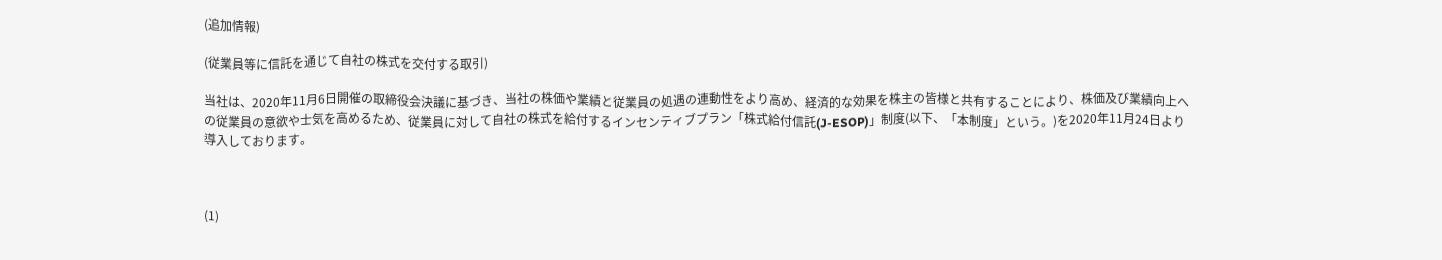(追加情報)

(従業員等に信託を通じて自社の株式を交付する取引)

当社は、2020年11月6日開催の取締役会決議に基づき、当社の株価や業績と従業員の処遇の連動性をより高め、経済的な効果を株主の皆様と共有することにより、株価及び業績向上への従業員の意欲や士気を高めるため、従業員に対して自社の株式を給付するインセンティブプラン「株式給付信託(J-ESOP)」制度(以下、「本制度」という。)を2020年11月24日より導入しております。



(1)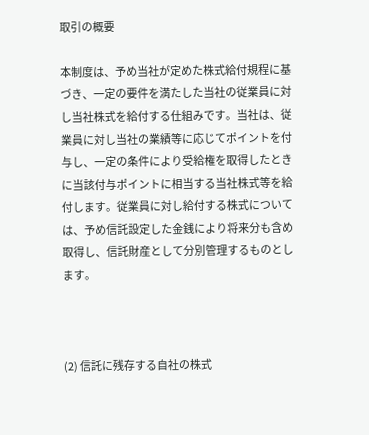取引の概要

本制度は、予め当社が定めた株式給付規程に基づき、一定の要件を満たした当社の従業員に対し当社株式を給付する仕組みです。当社は、従業員に対し当社の業績等に応じてポイントを付与し、一定の条件により受給権を取得したときに当該付与ポイントに相当する当社株式等を給付します。従業員に対し給付する株式については、予め信託設定した金銭により将来分も含め取得し、信託財産として分別管理するものとします。



(2) 信託に残存する自社の株式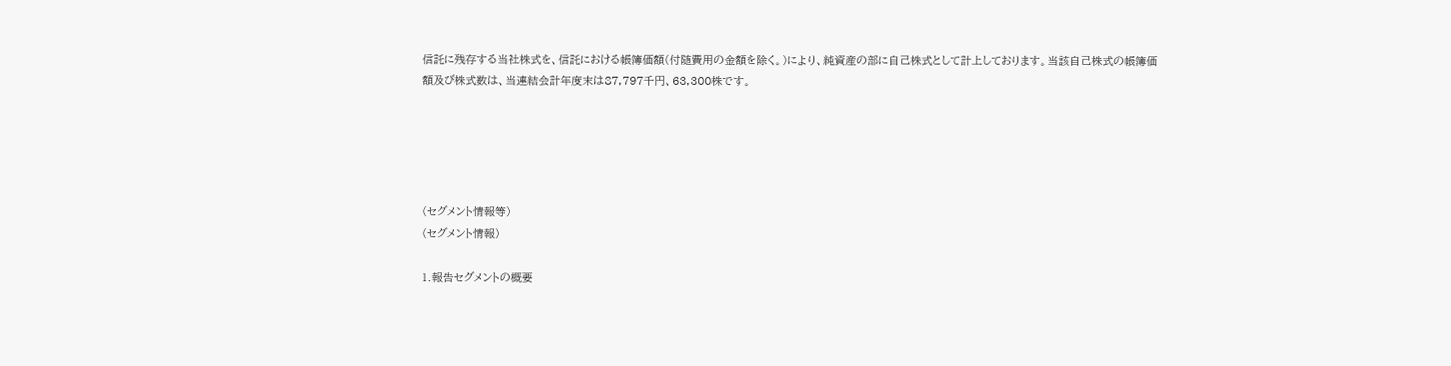信託に残存する当社株式を、信託における帳簿価額(付随費用の金額を除く。)により、純資産の部に自己株式として計上しております。当該自己株式の帳簿価額及び株式数は、当連結会計年度末は87,797千円、63,300株です。





(セグメント情報等)
(セグメント情報)

1.報告セグメントの概要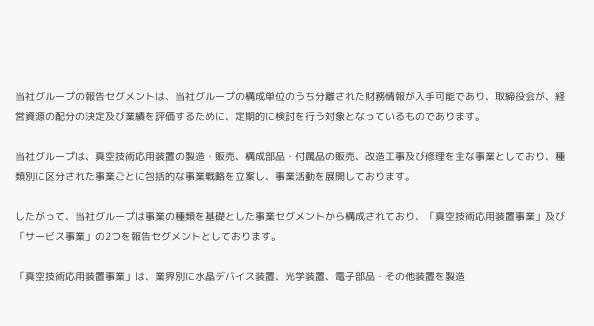当社グループの報告セグメントは、当社グループの構成単位のうち分離された財務情報が入手可能であり、取締役会が、経営資源の配分の決定及び業績を評価するために、定期的に検討を行う対象となっているものであります。

当社グループは、真空技術応用装置の製造・販売、構成部品・付属品の販売、改造工事及び修理を主な事業としており、種類別に区分された事業ごとに包括的な事業戦略を立案し、事業活動を展開しております。

したがって、当社グループは事業の種類を基礎とした事業セグメントから構成されており、「真空技術応用装置事業」及び「サービス事業」の2つを報告セグメントとしております。

「真空技術応用装置事業」は、業界別に水晶デバイス装置、光学装置、電子部品・その他装置を製造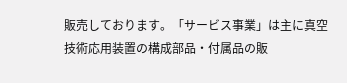販売しております。「サービス事業」は主に真空技術応用装置の構成部品・付属品の販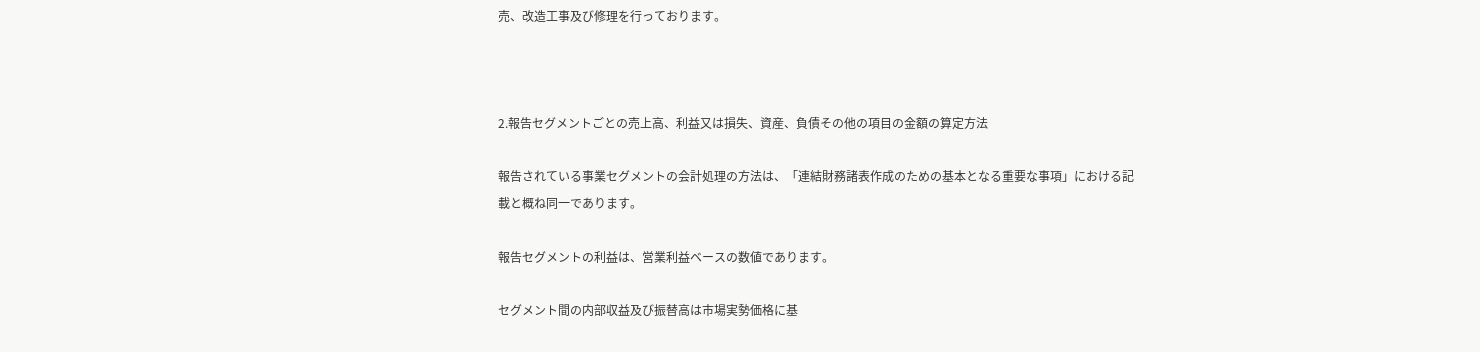売、改造工事及び修理を行っております。



2.報告セグメントごとの売上高、利益又は損失、資産、負債その他の項目の金額の算定方法

報告されている事業セグメントの会計処理の方法は、「連結財務諸表作成のための基本となる重要な事項」における記載と概ね同一であります。

報告セグメントの利益は、営業利益ベースの数値であります。

セグメント間の内部収益及び振替高は市場実勢価格に基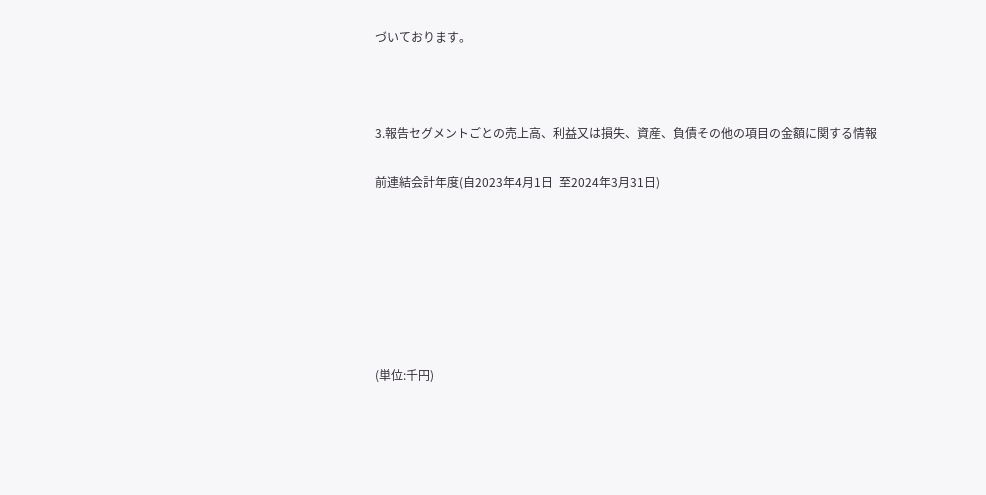づいております。



3.報告セグメントごとの売上高、利益又は損失、資産、負債その他の項目の金額に関する情報

前連結会計年度(自2023年4月1日  至2024年3月31日)







(単位:千円)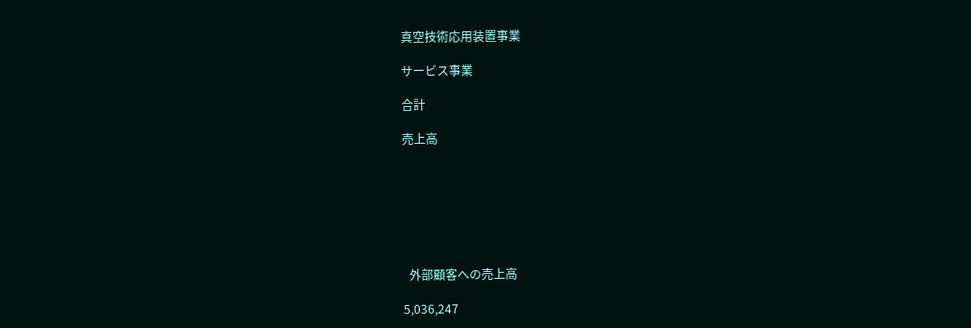真空技術応用装置事業

サービス事業

合計

売上高







  外部顧客への売上高

5,036,247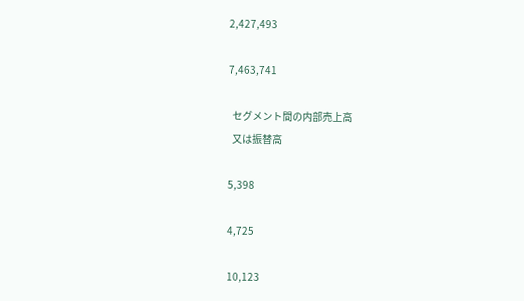2,427,493

7,463,741

  セグメント間の内部売上高
  又は振替高

5,398

4,725

10,123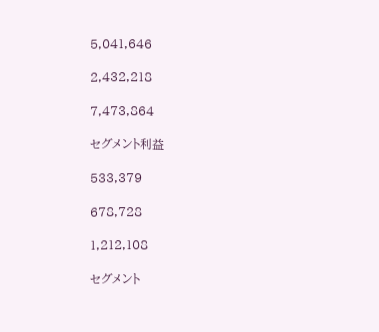5,041,646

2,432,218

7,473,864

セグメント利益

533,379

678,728

1,212,108

セグメント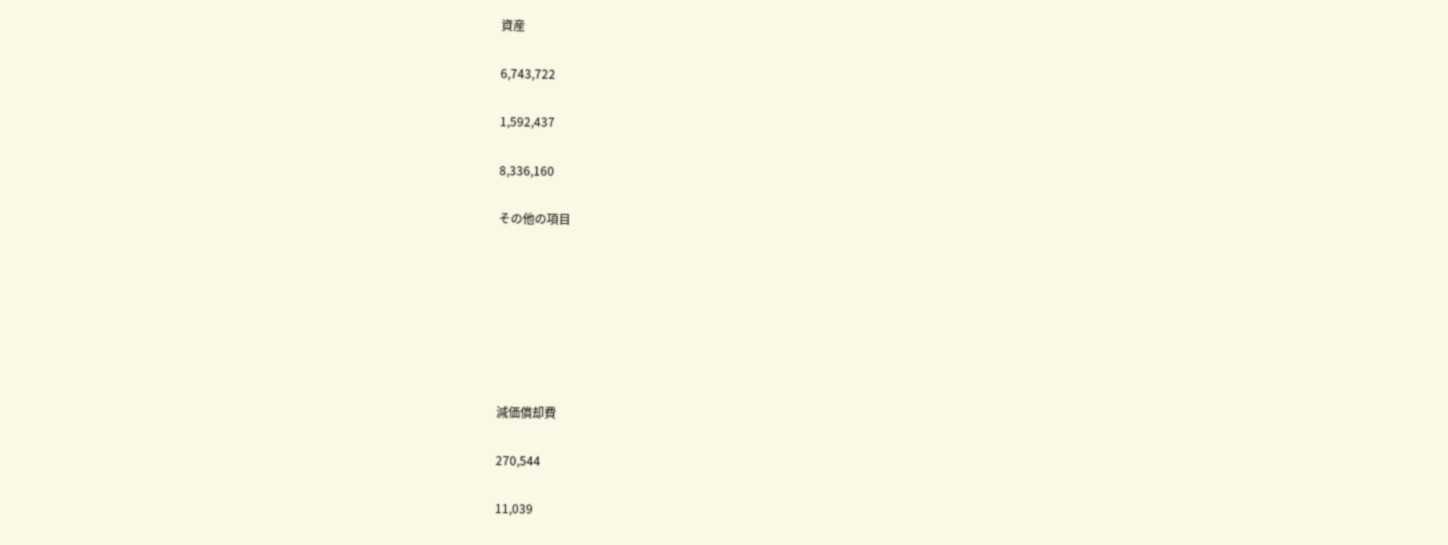資産

6,743,722

1,592,437

8,336,160

その他の項目







減価償却費

270,544

11,039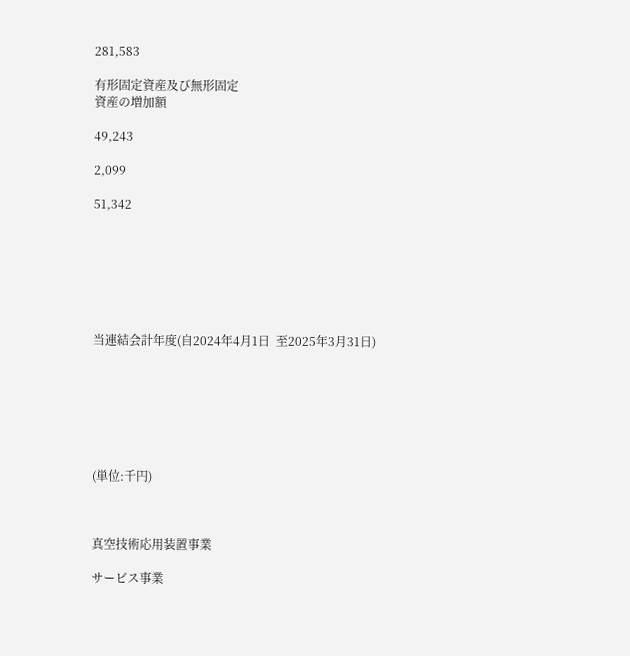281,583

有形固定資産及び無形固定
資産の増加額

49,243

2,099

51,342







当連結会計年度(自2024年4月1日  至2025年3月31日)







(単位:千円)



真空技術応用装置事業

サービス事業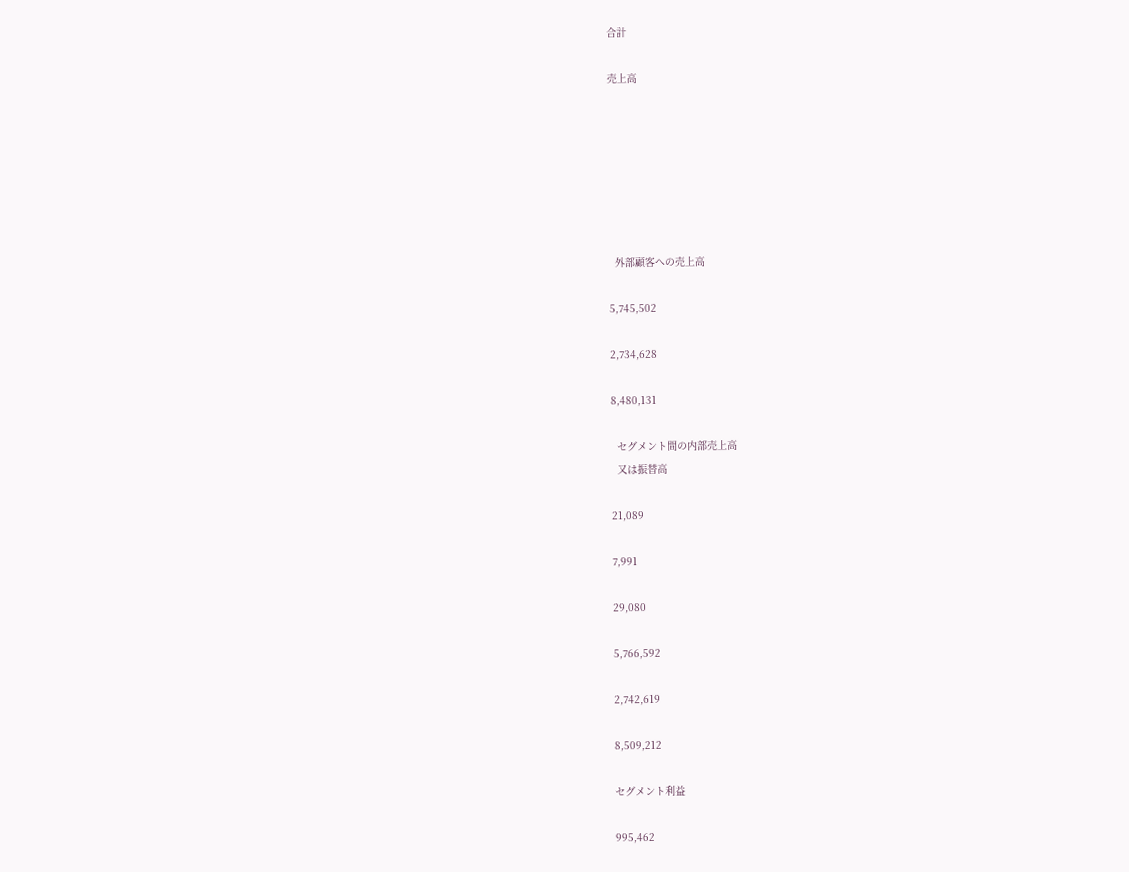合計

売上高







  外部顧客への売上高

5,745,502

2,734,628

8,480,131

  セグメント間の内部売上高
  又は振替高

21,089

7,991

29,080

5,766,592

2,742,619

8,509,212

セグメント利益

995,462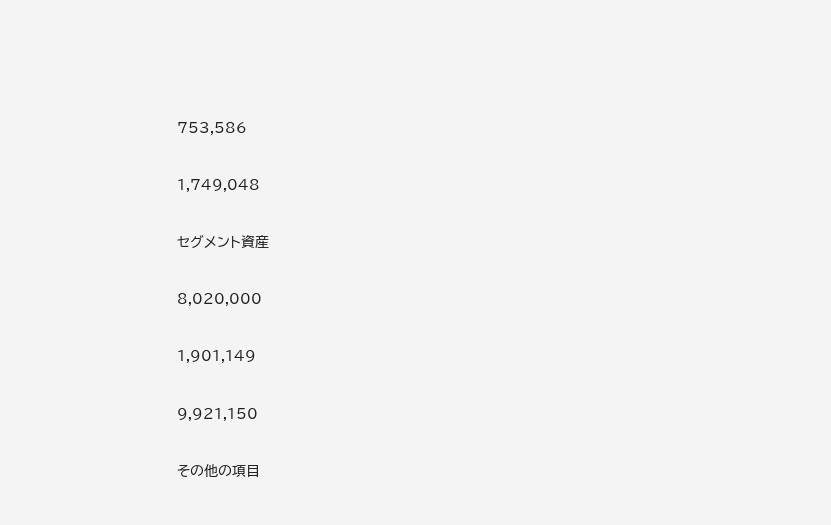753,586

1,749,048

セグメント資産

8,020,000

1,901,149

9,921,150

その他の項目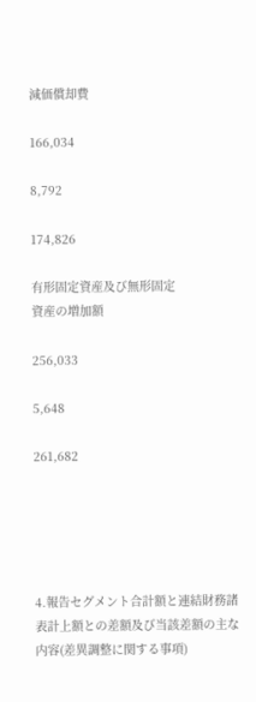減価償却費

166,034

8,792

174,826

有形固定資産及び無形固定
資産の増加額

256,033

5,648

261,682





4.報告セグメント合計額と連結財務諸表計上額との差額及び当該差額の主な内容(差異調整に関する事項)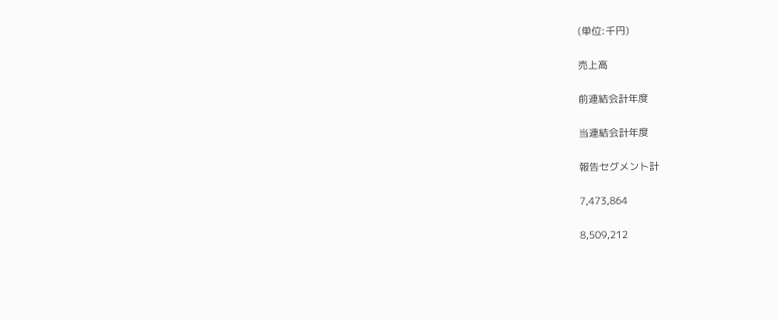(単位:千円)

売上高

前連結会計年度

当連結会計年度

報告セグメント計

7,473,864

8,509,212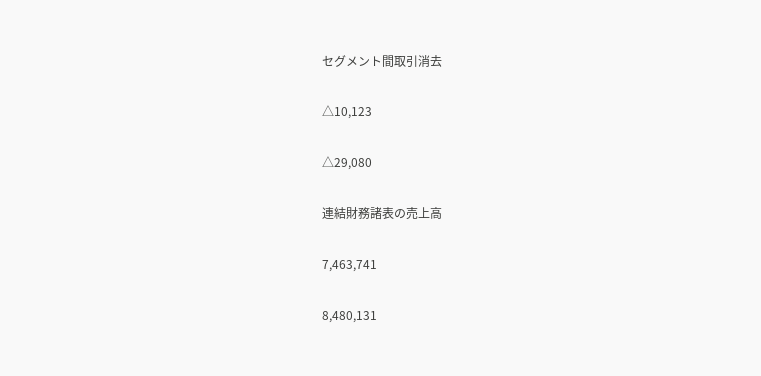セグメント間取引消去

△10,123

△29,080

連結財務諸表の売上高

7,463,741

8,480,131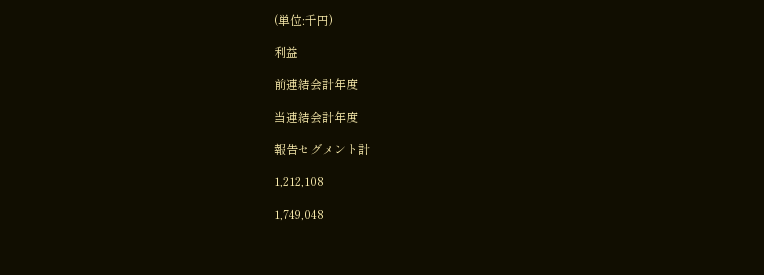(単位:千円)

利益

前連結会計年度

当連結会計年度

報告セグメント計

1,212,108

1,749,048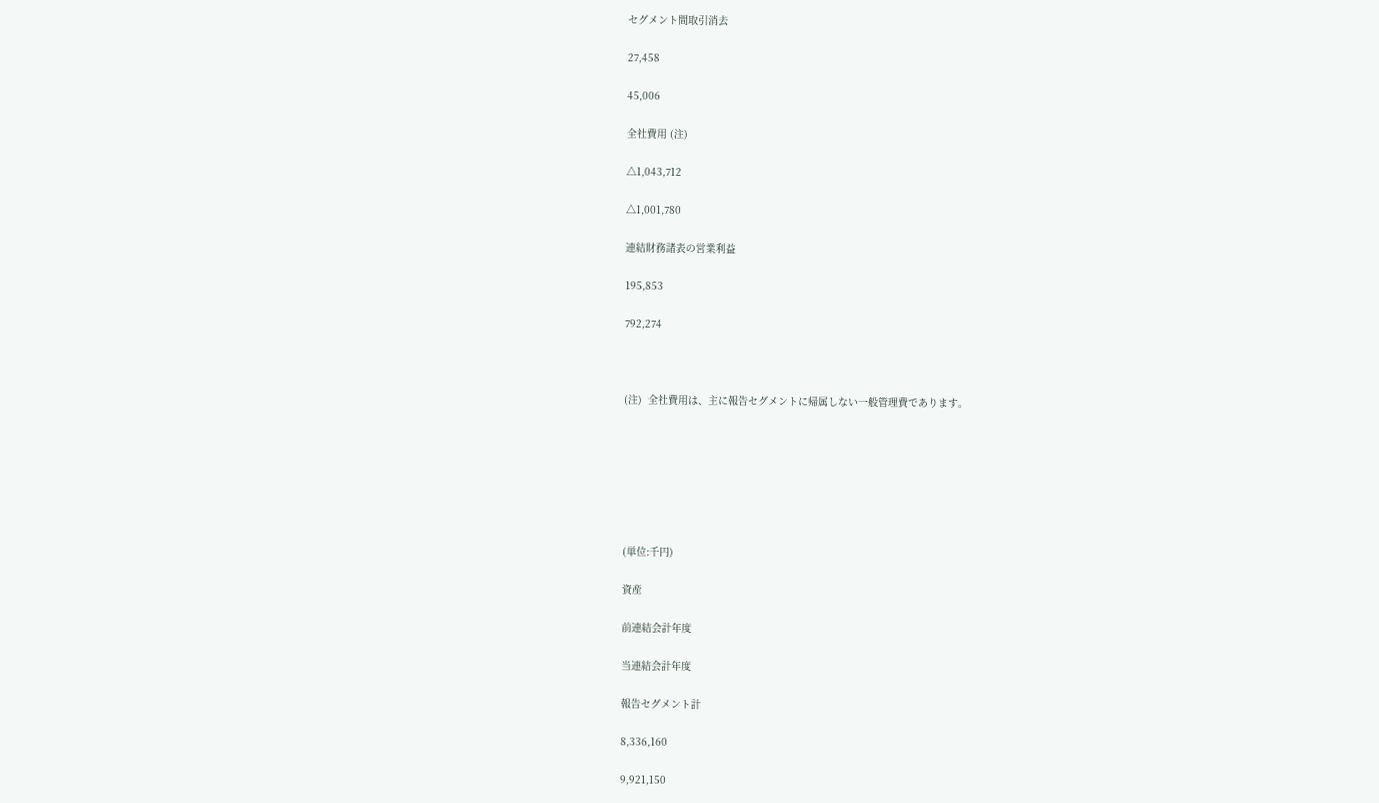セグメント間取引消去

27,458

45,006

全社費用 (注)

△1,043,712

△1,001,780

連結財務諸表の営業利益

195,853

792,274



(注)  全社費用は、主に報告セグメントに帰属しない一般管理費であります。







(単位:千円)

資産

前連結会計年度

当連結会計年度

報告セグメント計

8,336,160

9,921,150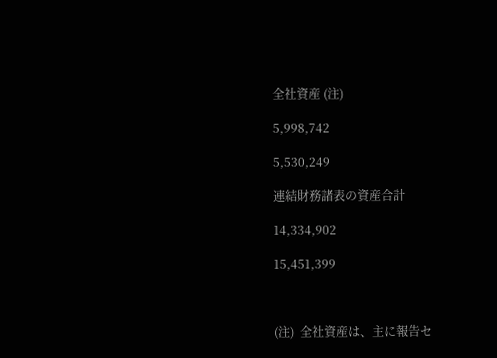全社資産 (注)

5,998,742

5,530,249

連結財務諸表の資産合計

14,334,902

15,451,399



(注)  全社資産は、主に報告セ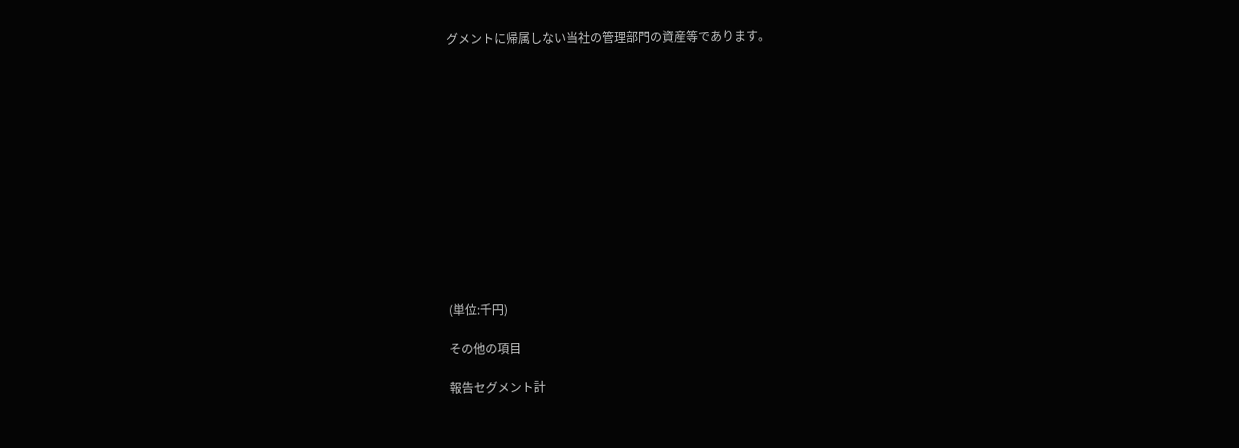グメントに帰属しない当社の管理部門の資産等であります。













(単位:千円)

その他の項目

報告セグメント計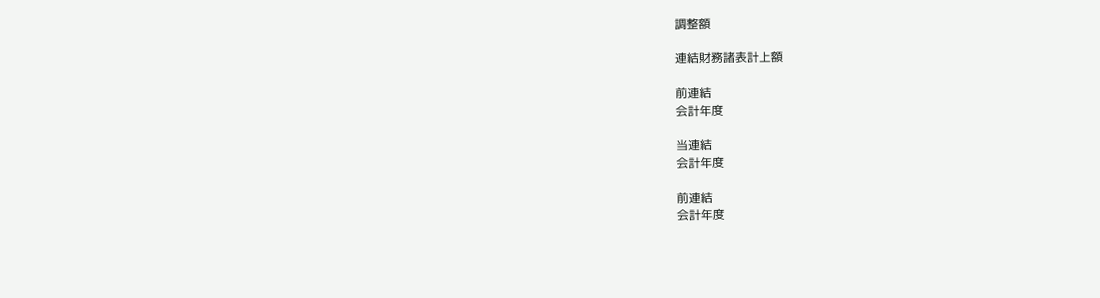調整額

連結財務諸表計上額

前連結
会計年度

当連結
会計年度

前連結
会計年度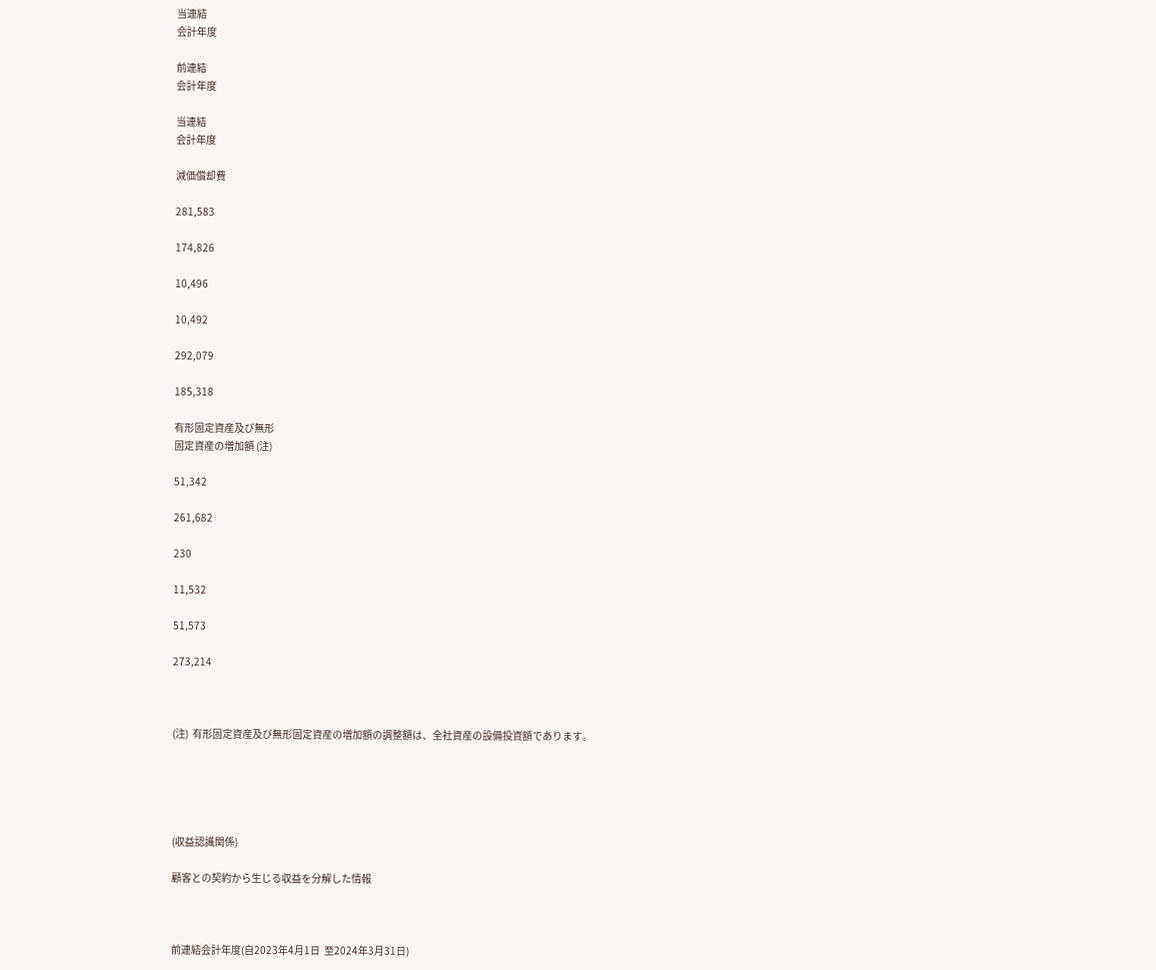当連結
会計年度

前連結
会計年度

当連結
会計年度

減価償却費

281,583

174,826

10,496

10,492

292,079

185,318

有形固定資産及び無形
固定資産の増加額 (注)

51,342

261,682

230

11,532

51,573

273,214



(注)  有形固定資産及び無形固定資産の増加額の調整額は、全社資産の設備投資額であります。





(収益認識関係)

顧客との契約から生じる収益を分解した情報



前連結会計年度(自2023年4月1日  至2024年3月31日)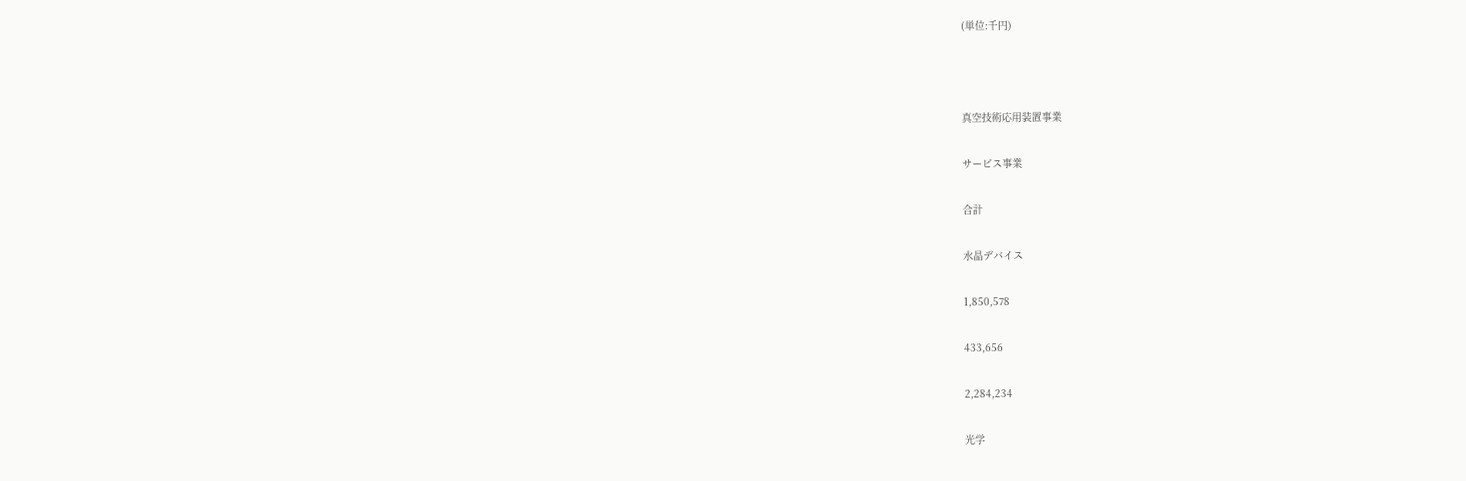(単位:千円)



真空技術応用装置事業

サービス事業

合計

水晶デバイス

1,850,578

433,656

2,284,234

光学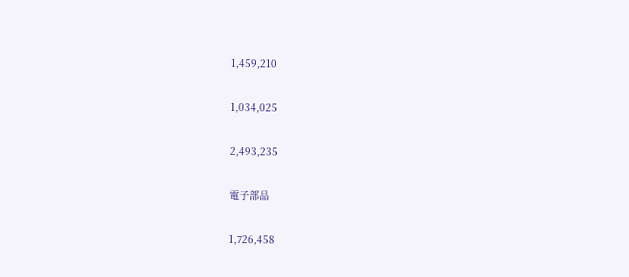1,459,210

1,034,025

2,493,235

電子部品

1,726,458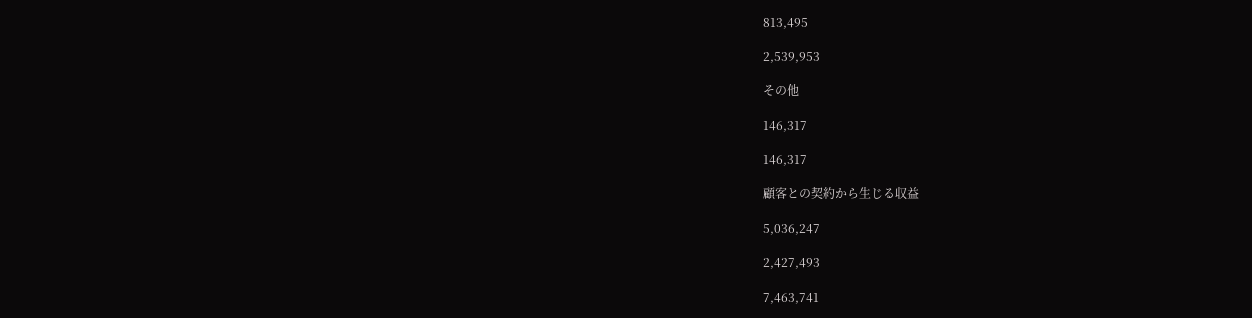813,495

2,539,953

その他

146,317

146,317

顧客との契約から生じる収益

5,036,247

2,427,493

7,463,741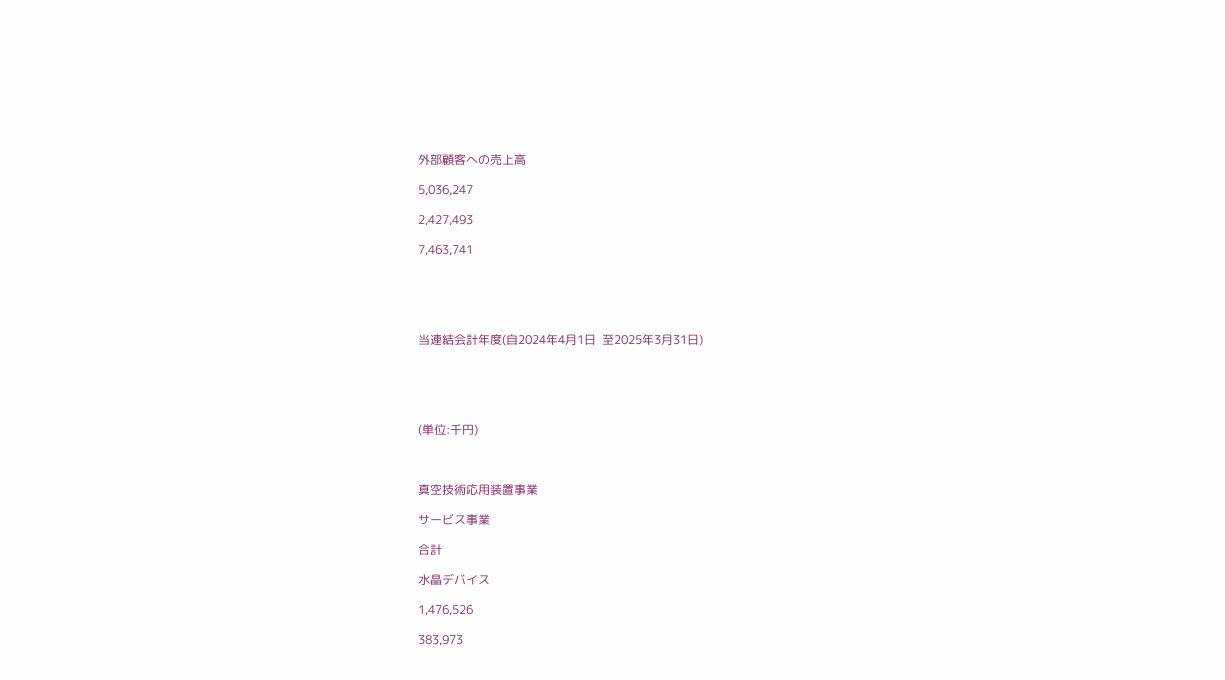外部顧客への売上高

5,036,247

2,427,493

7,463,741





当連結会計年度(自2024年4月1日  至2025年3月31日)





(単位:千円)



真空技術応用装置事業

サービス事業

合計

水晶デバイス

1,476,526

383,973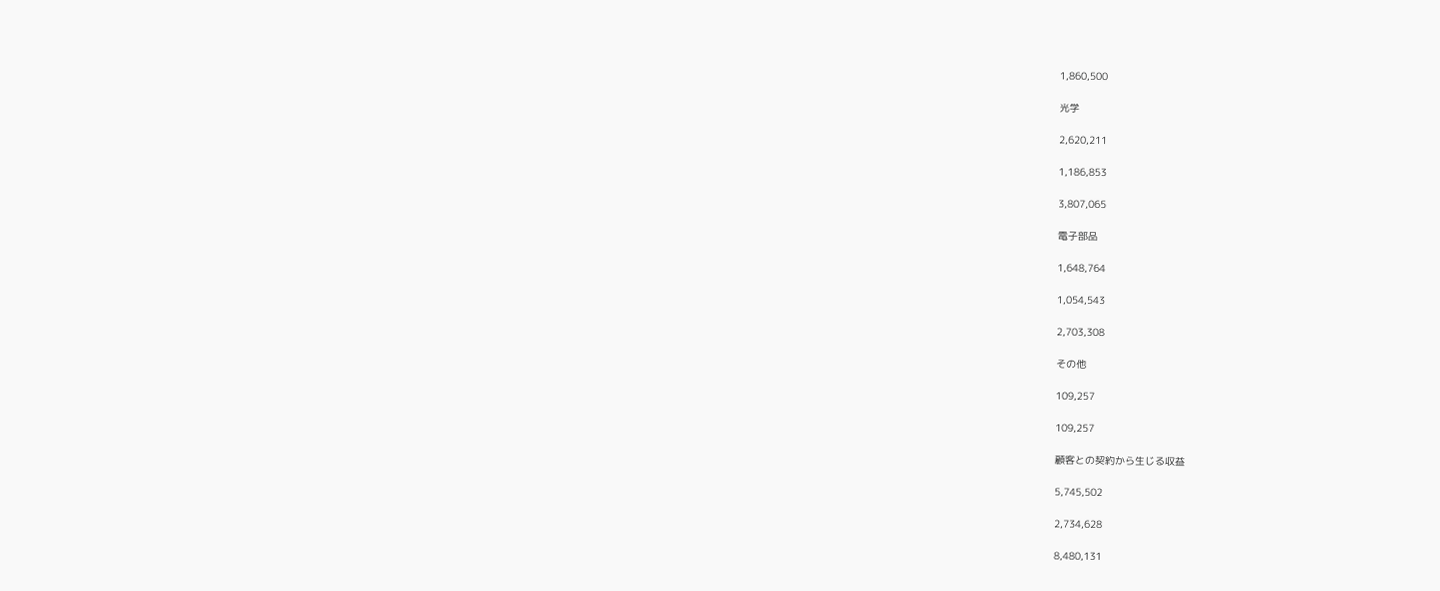1,860,500

光学

2,620,211

1,186,853

3,807,065

電子部品

1,648,764

1,054,543

2,703,308

その他

109,257

109,257

顧客との契約から生じる収益

5,745,502

2,734,628

8,480,131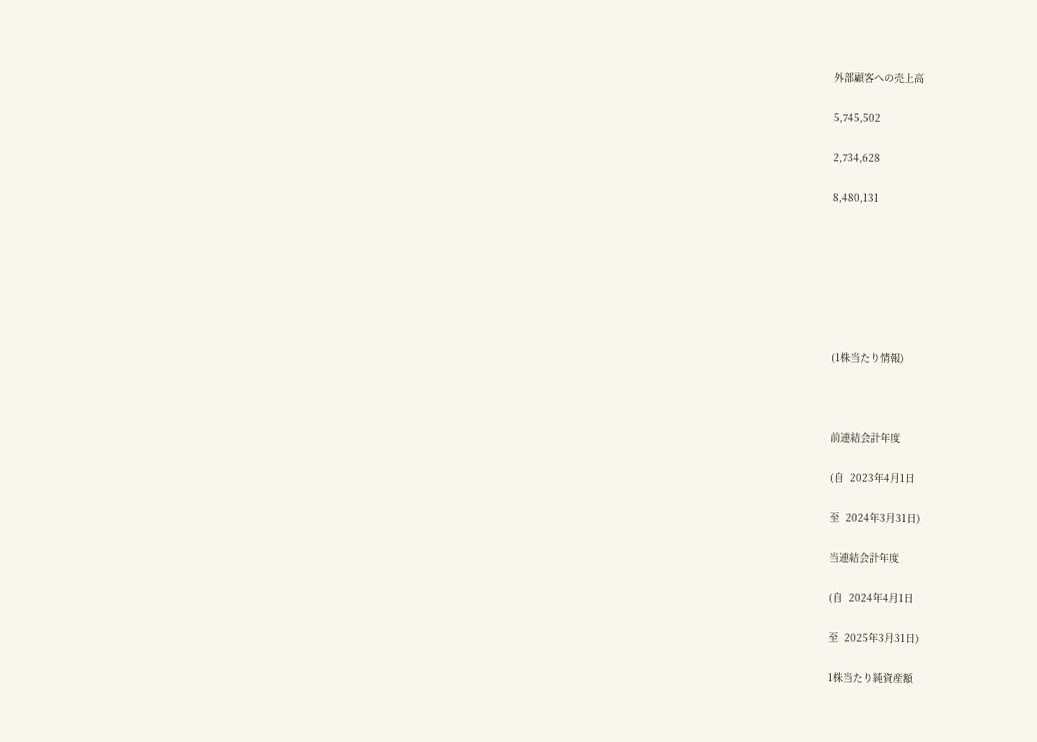外部顧客への売上高

5,745,502

2,734,628

8,480,131







(1株当たり情報)



前連結会計年度

(自  2023年4月1日

至  2024年3月31日)

当連結会計年度

(自  2024年4月1日

至  2025年3月31日)

1株当たり純資産額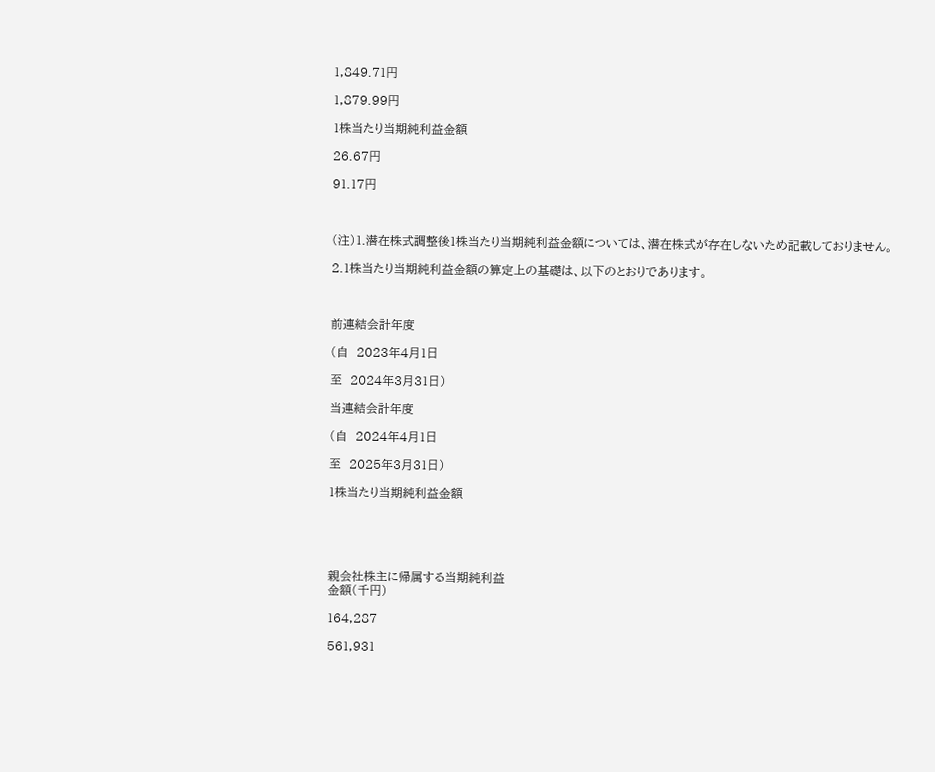1,849.71円

1,879.99円

1株当たり当期純利益金額

26.67円

91.17円



(注)1.潜在株式調整後1株当たり当期純利益金額については、潜在株式が存在しないため記載しておりません。

2.1株当たり当期純利益金額の算定上の基礎は、以下のとおりであります。



前連結会計年度

(自  2023年4月1日

至  2024年3月31日)

当連結会計年度

(自  2024年4月1日

至  2025年3月31日)

1株当たり当期純利益金額





親会社株主に帰属する当期純利益
金額(千円)

164,287

561,931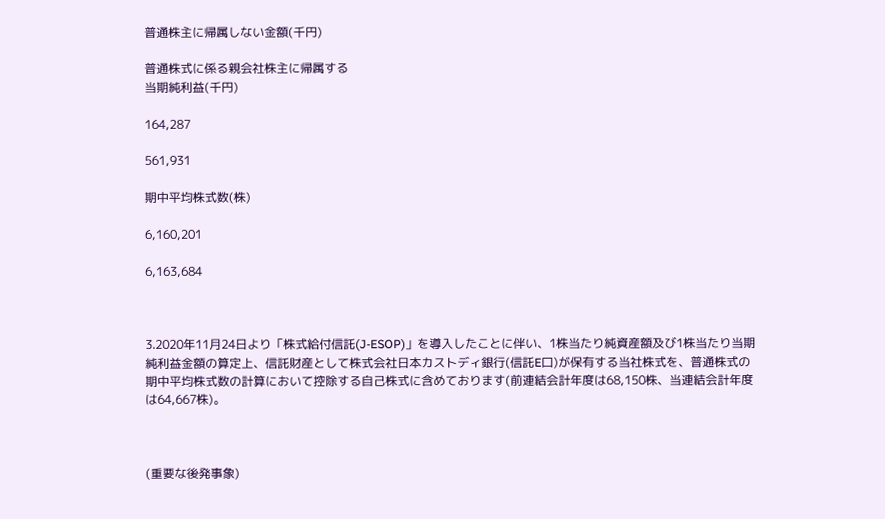普通株主に帰属しない金額(千円)

普通株式に係る親会社株主に帰属する
当期純利益(千円)

164,287

561,931

期中平均株式数(株)

6,160,201

6,163,684



3.2020年11月24日より「株式給付信託(J-ESOP)」を導入したことに伴い、1株当たり純資産額及び1株当たり当期純利益金額の算定上、信託財産として株式会社日本カストディ銀行(信託E口)が保有する当社株式を、普通株式の期中平均株式数の計算において控除する自己株式に含めております(前連結会計年度は68,150株、当連結会計年度は64,667株)。



(重要な後発事象)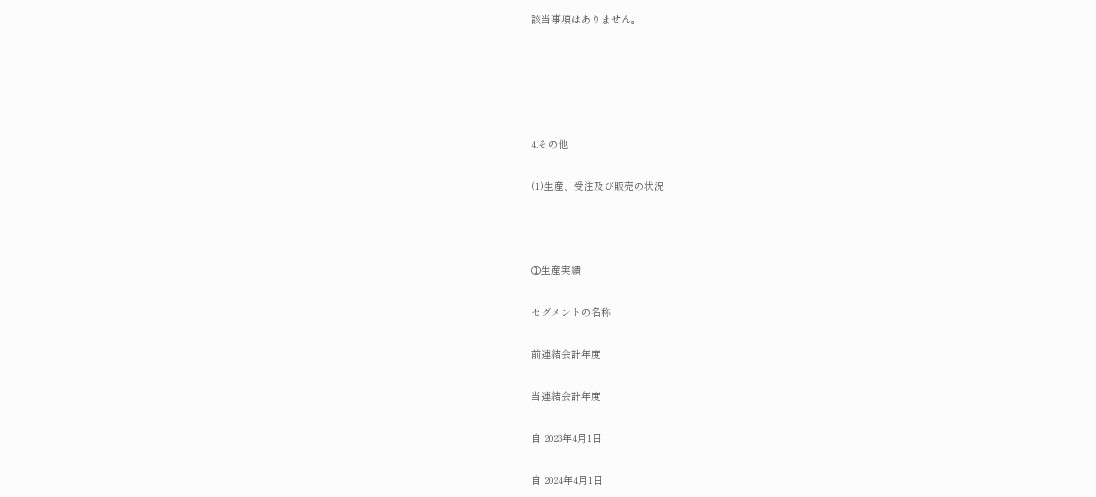該当事項はありません。





4.その他

(1)生産、受注及び販売の状況



①生産実績

セグメントの名称

前連結会計年度

当連結会計年度

自 2023年4月1日

自 2024年4月1日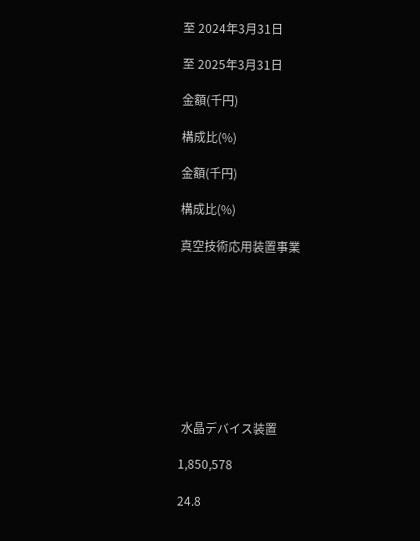至 2024年3月31日

至 2025年3月31日

金額(千円)

構成比(%)

金額(千円)

構成比(%)

真空技術応用装置事業









 水晶デバイス装置

1,850,578

24.8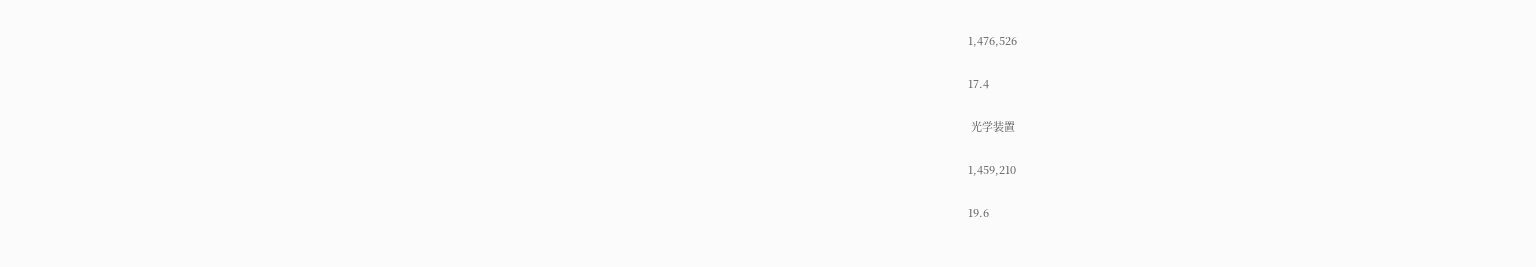1,476,526

17.4

 光学装置

1,459,210

19.6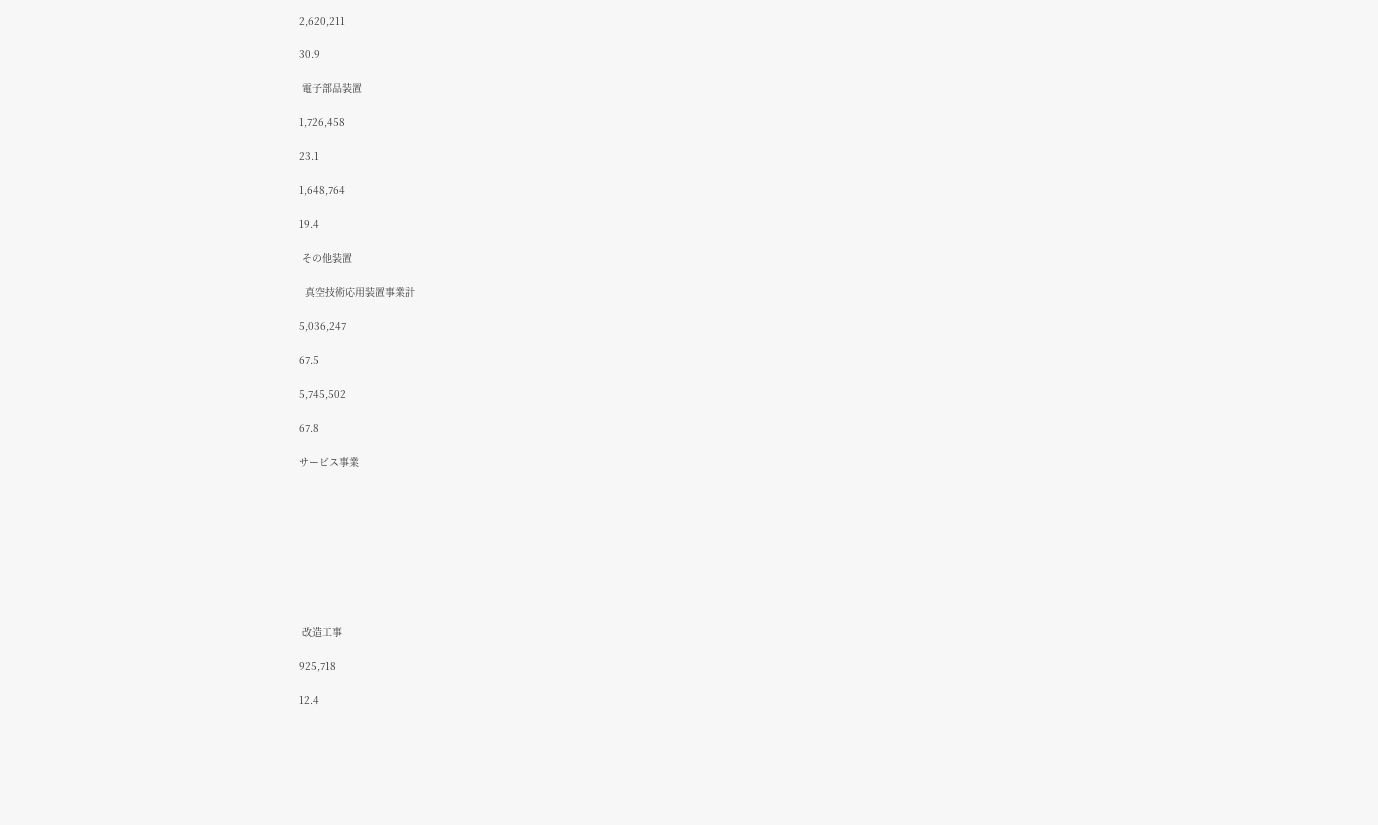2,620,211

30.9

 電子部品装置

1,726,458

23.1

1,648,764

19.4

 その他装置

  真空技術応用装置事業計

5,036,247

67.5

5,745,502

67.8

サービス事業









 改造工事

925,718

12.4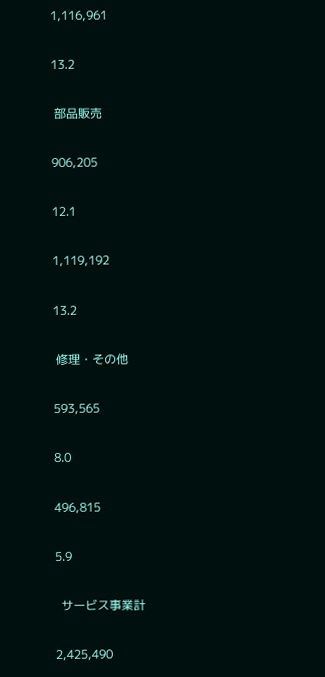1,116,961

13.2

 部品販売

906,205

12.1

1,119,192

13.2

 修理・その他

593,565

8.0

496,815

5.9

  サービス事業計

2,425,490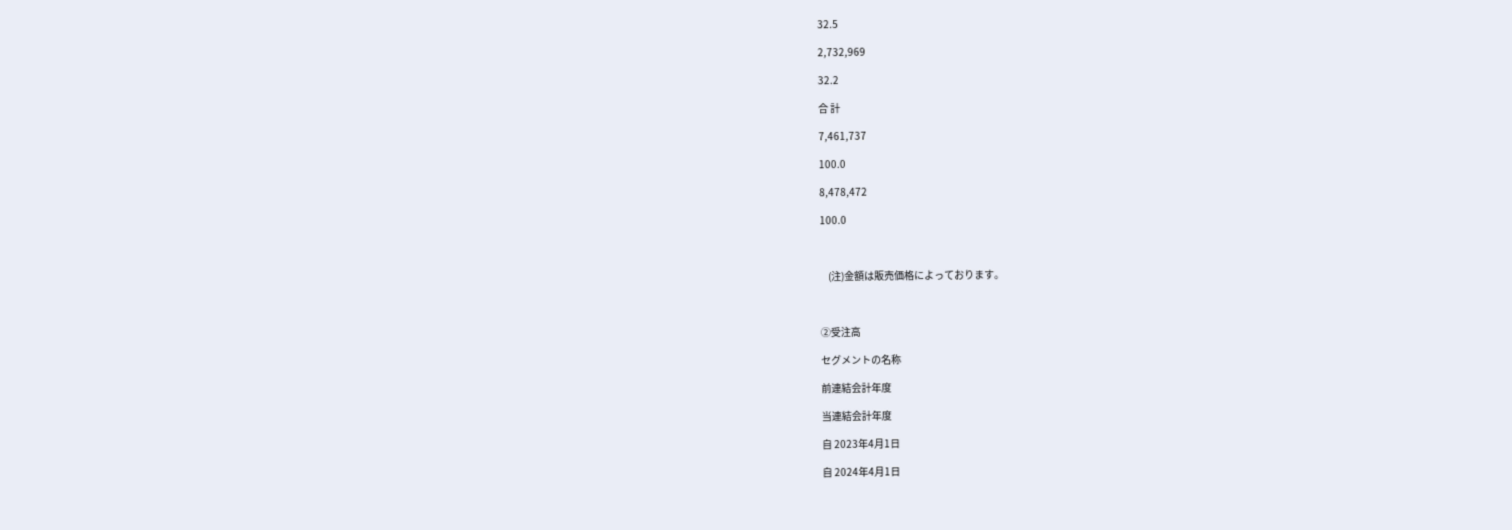32.5

2,732,969

32.2

合 計

7,461,737

100.0

8,478,472

100.0



    (注)金額は販売価格によっております。



②受注高

セグメントの名称

前連結会計年度

当連結会計年度

自 2023年4月1日

自 2024年4月1日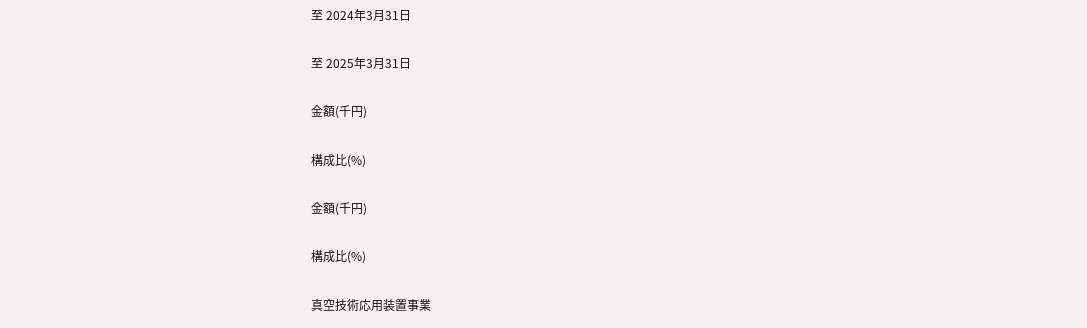至 2024年3月31日

至 2025年3月31日

金額(千円)

構成比(%)

金額(千円)

構成比(%)

真空技術応用装置事業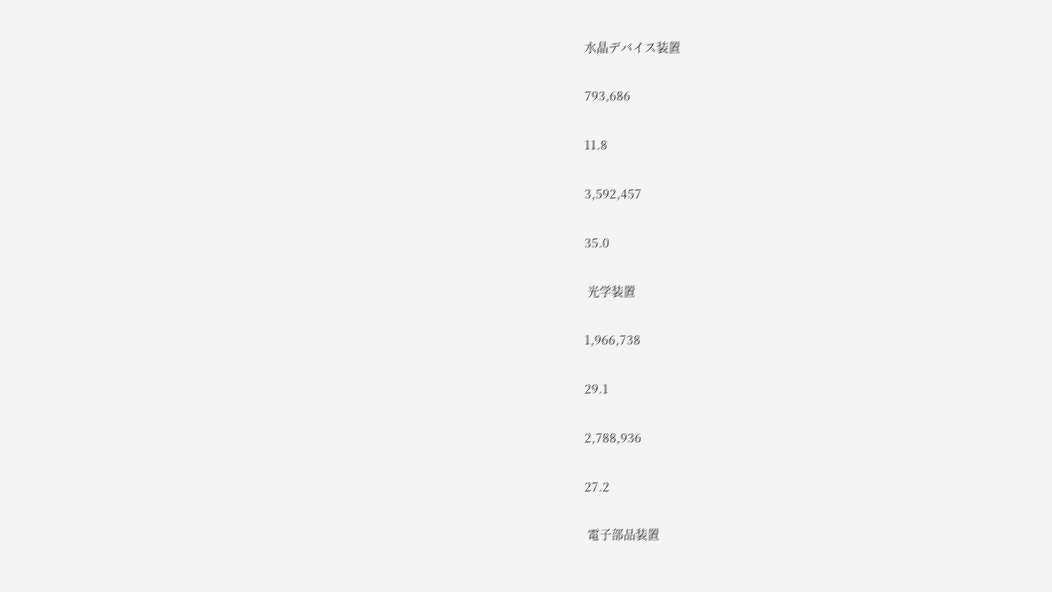水晶デバイス装置

793,686

11.8

3,592,457

35.0

 光学装置

1,966,738

29.1

2,788,936

27.2

 電子部品装置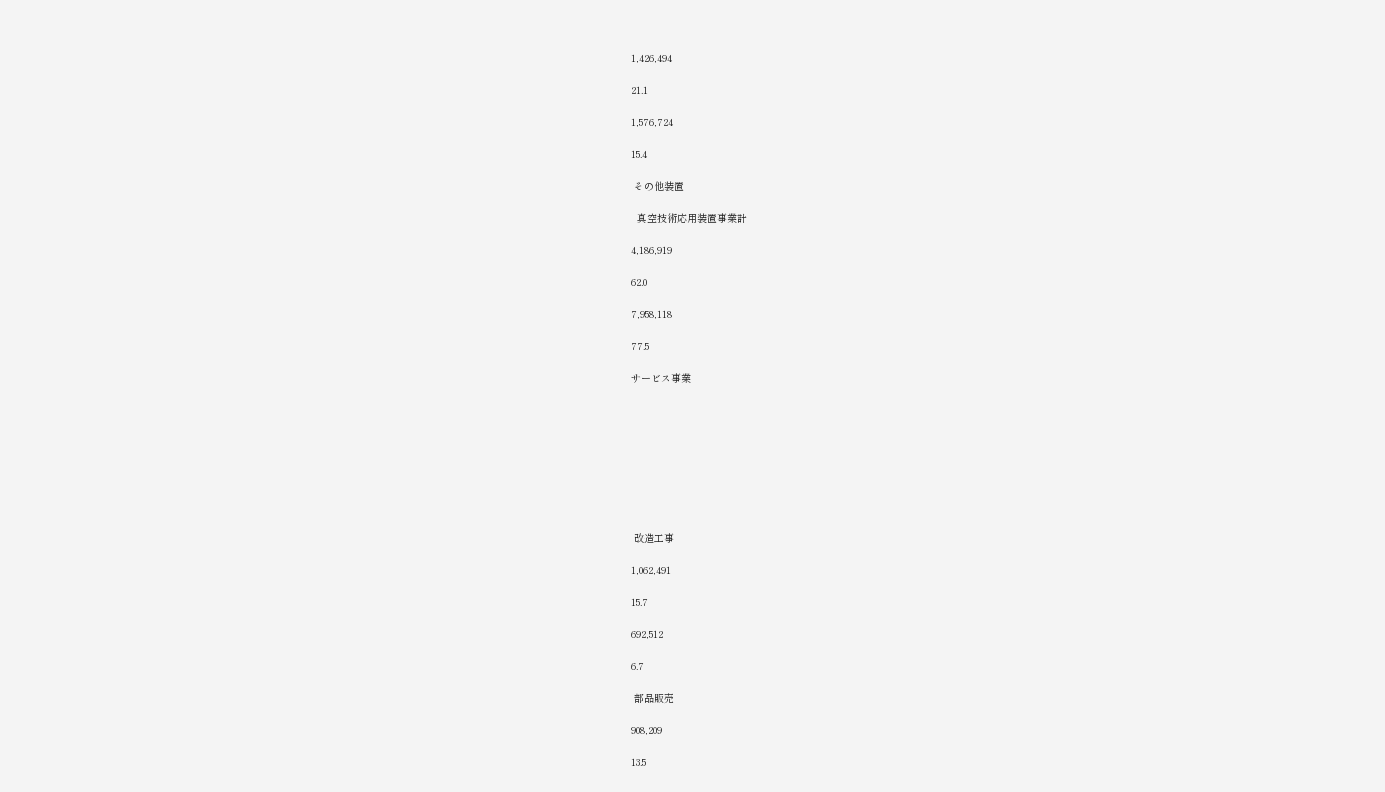1,426,494

21.1

1,576,724

15.4

 その他装置

  真空技術応用装置事業計

4,186,919

62.0

7,958,118

77.5

サービス事業









 改造工事

1,062,491

15.7

692,512

6.7

 部品販売

908,209

13.5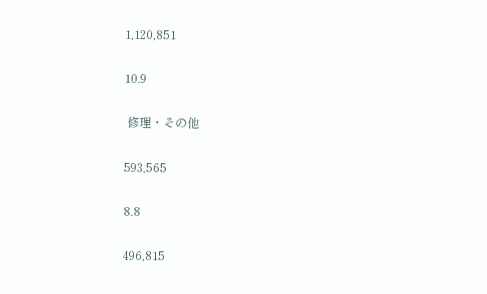1,120,851

10.9

 修理・その他

593,565

8.8

496,815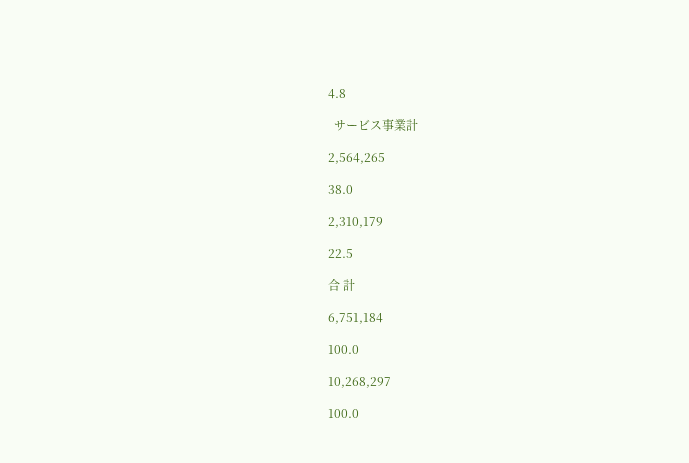4.8

  サービス事業計

2,564,265

38.0

2,310,179

22.5

合 計

6,751,184

100.0

10,268,297

100.0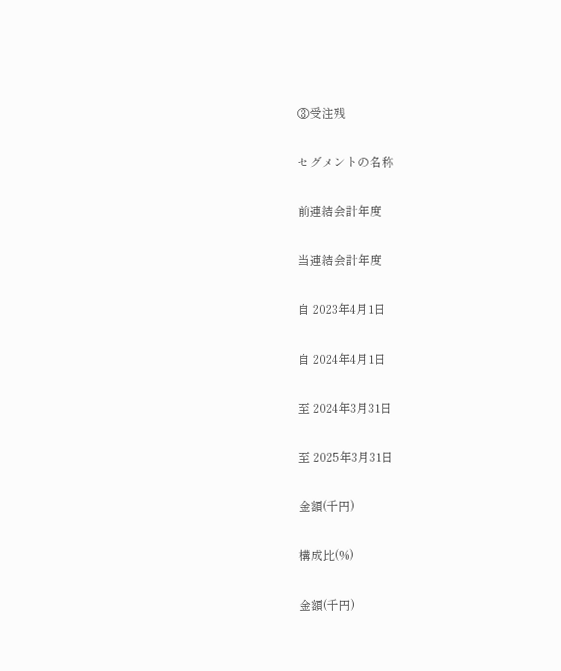③受注残

セグメントの名称

前連結会計年度

当連結会計年度

自 2023年4月1日

自 2024年4月1日

至 2024年3月31日

至 2025年3月31日

金額(千円)

構成比(%)

金額(千円)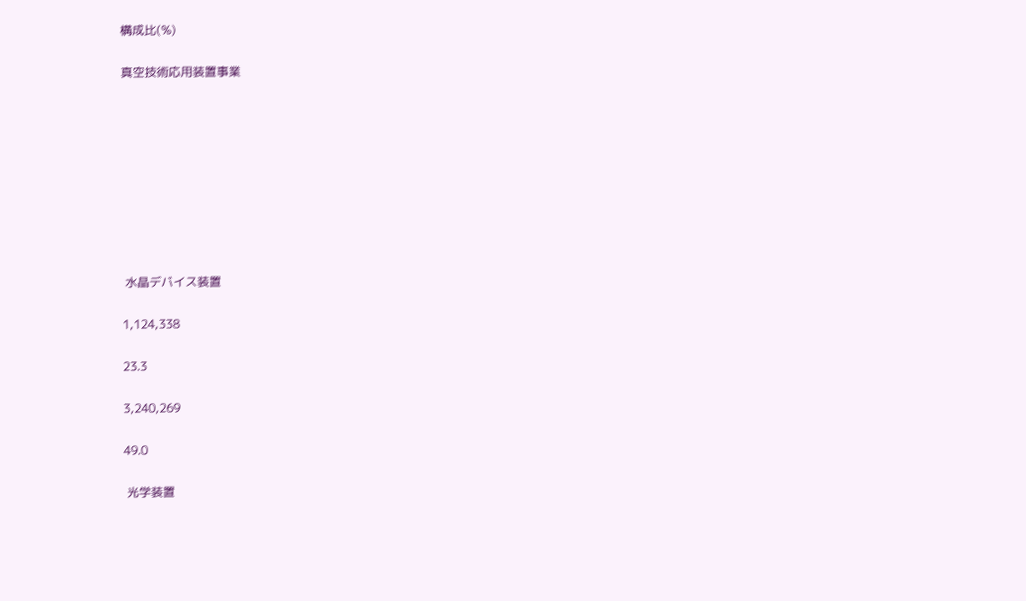構成比(%)

真空技術応用装置事業









 水晶デバイス装置

1,124,338

23.3

3,240,269

49.0

 光学装置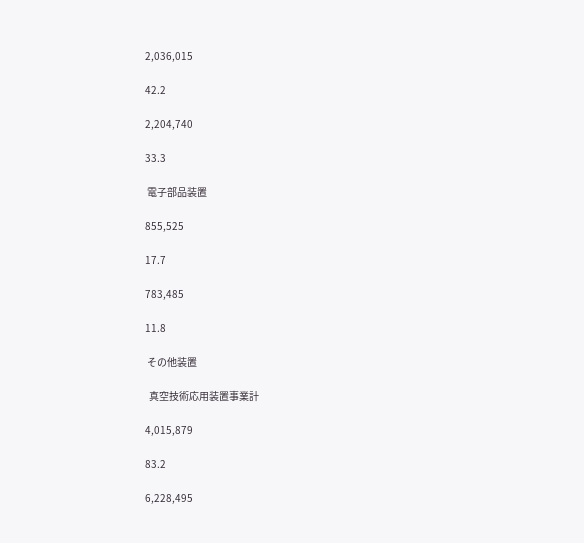2,036,015

42.2

2,204,740

33.3

 電子部品装置

855,525

17.7

783,485

11.8

 その他装置

  真空技術応用装置事業計

4,015,879

83.2

6,228,495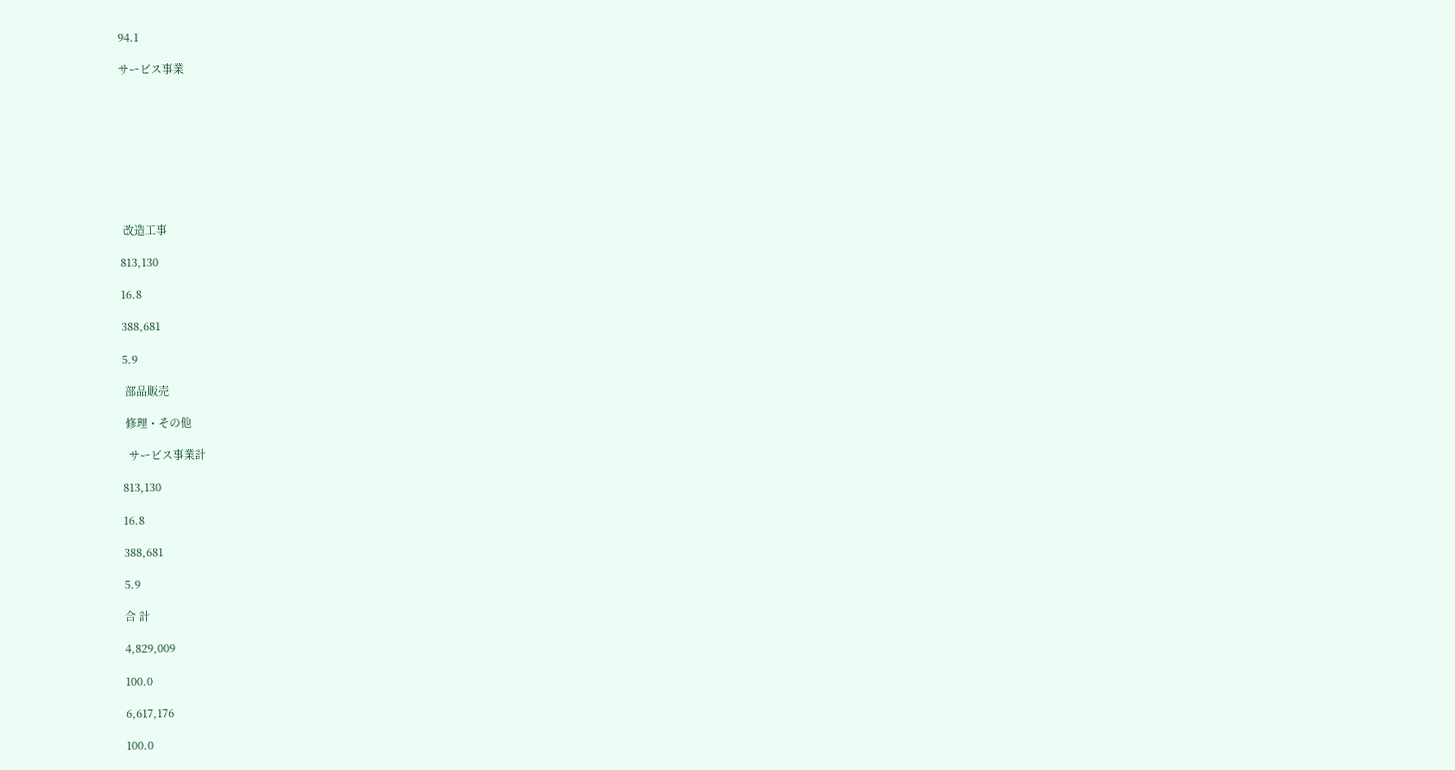94.1

サービス事業









 改造工事

813,130

16.8

388,681

5.9

 部品販売

 修理・その他

  サービス事業計

813,130

16.8

388,681

5.9

合 計

4,829,009

100.0

6,617,176

100.0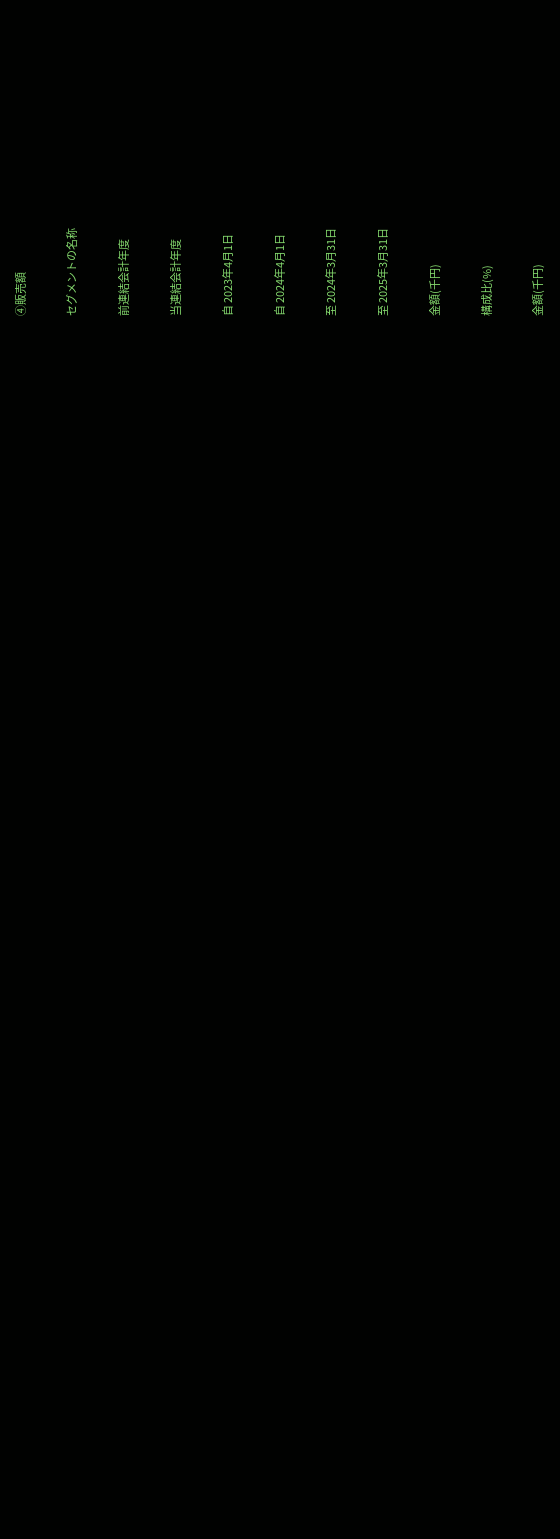④販売額

セグメントの名称

前連結会計年度

当連結会計年度

自 2023年4月1日

自 2024年4月1日

至 2024年3月31日

至 2025年3月31日

金額(千円)

構成比(%)

金額(千円)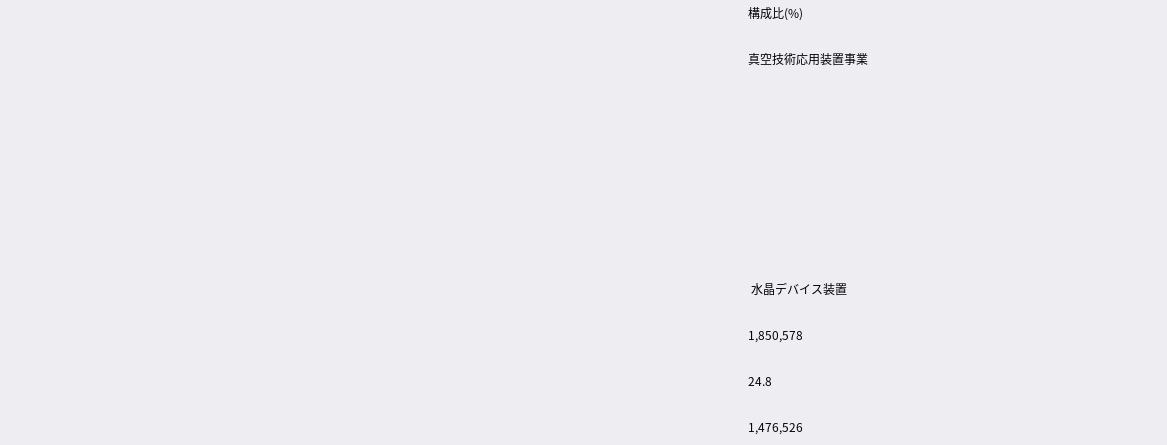構成比(%)

真空技術応用装置事業









 水晶デバイス装置

1,850,578

24.8

1,476,526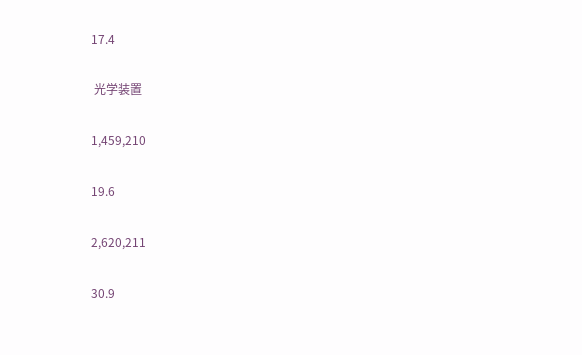17.4

 光学装置

1,459,210

19.6

2,620,211

30.9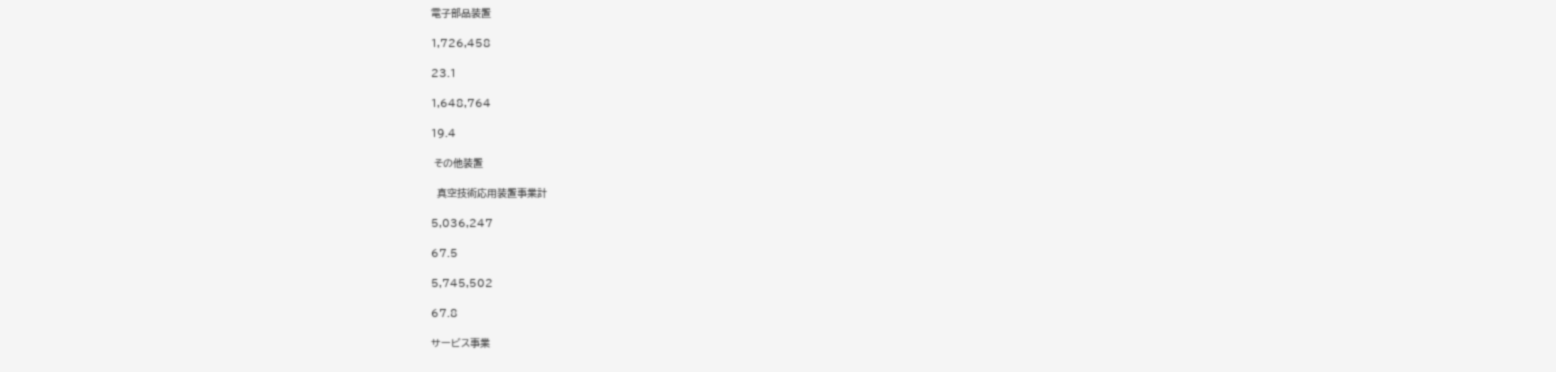電子部品装置

1,726,458

23.1

1,648,764

19.4

 その他装置

  真空技術応用装置事業計

5,036,247

67.5

5,745,502

67.8

サービス事業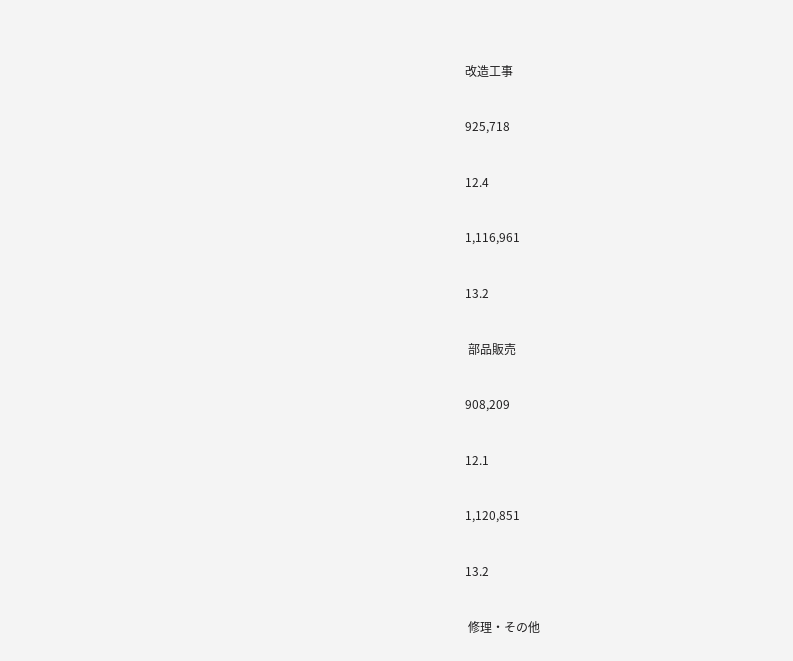改造工事

925,718

12.4

1,116,961

13.2

 部品販売

908,209

12.1

1,120,851

13.2

 修理・その他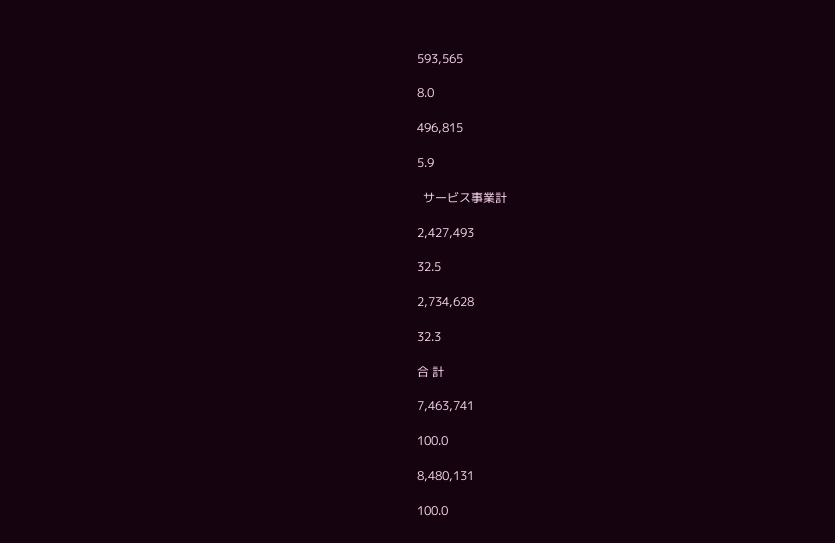593,565

8.0

496,815

5.9

  サービス事業計

2,427,493

32.5

2,734,628

32.3

合 計

7,463,741

100.0

8,480,131

100.0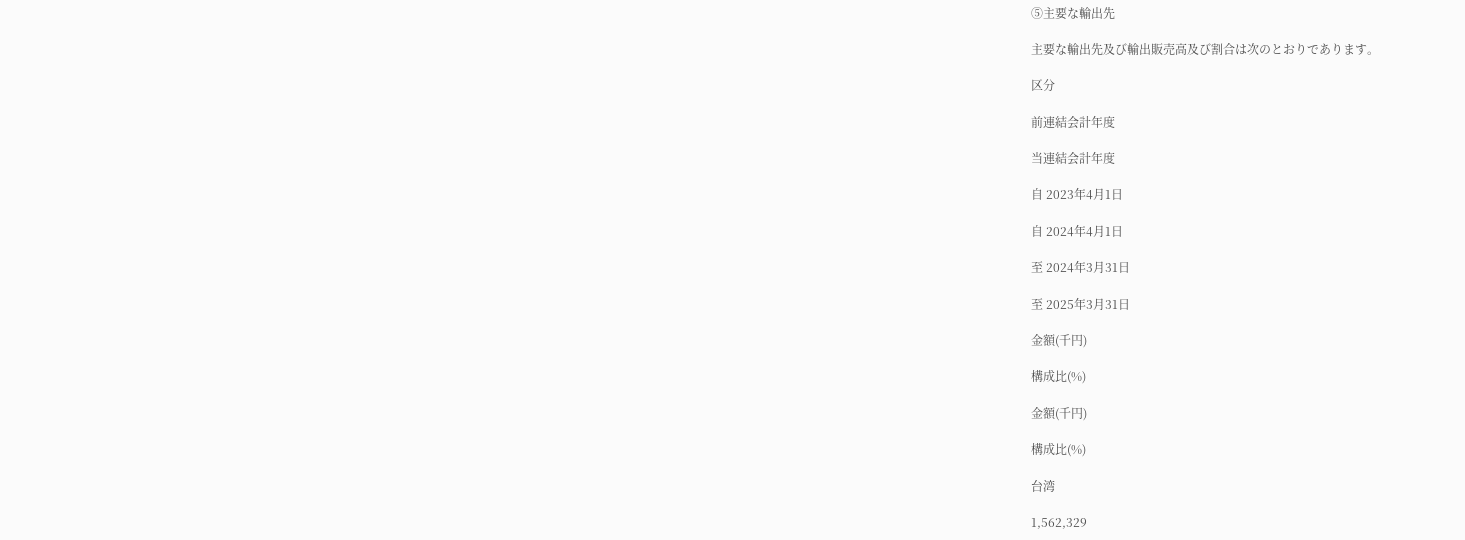⑤主要な輸出先

主要な輸出先及び輸出販売高及び割合は次のとおりであります。

区分

前連結会計年度

当連結会計年度

自 2023年4月1日

自 2024年4月1日

至 2024年3月31日

至 2025年3月31日

金額(千円)

構成比(%)

金額(千円)

構成比(%)

台湾

1,562,329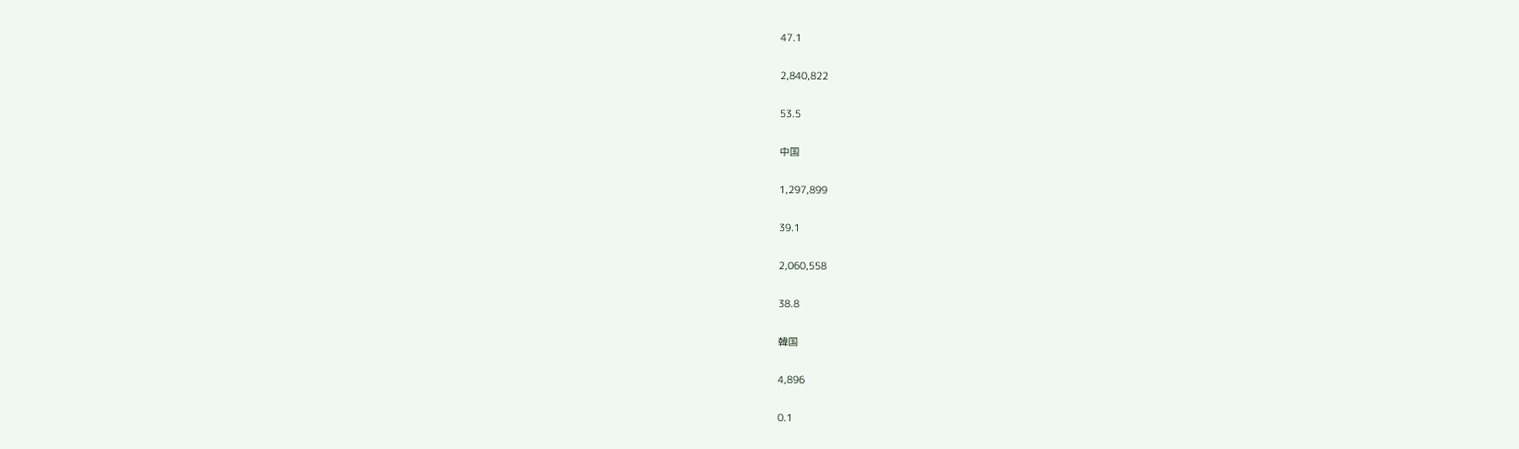47.1

2,840,822

53.5

中国

1,297,899

39.1

2,060,558

38.8

韓国

4,896

0.1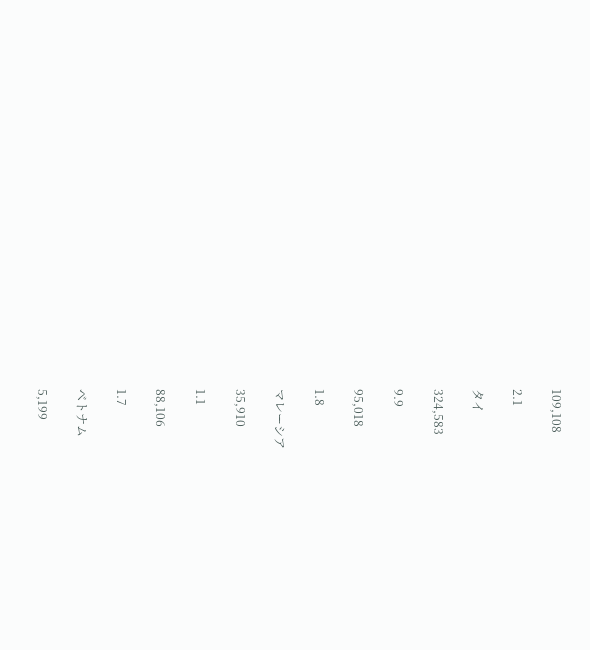109,108

2.1

タイ

324,583

9.9

95,018

1.8

マレーシア

35,910

1.1

88,106

1.7

ベトナム

5,199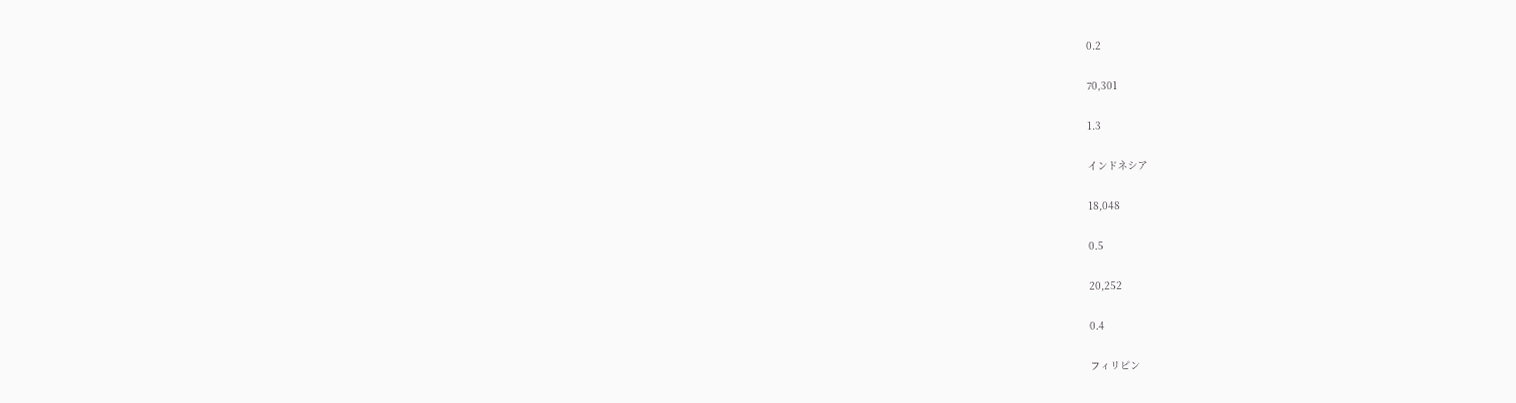0.2

70,301

1.3

インドネシア

18,048

0.5

20,252

0.4

フィリピン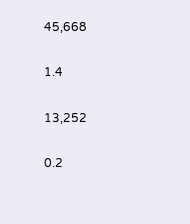45,668

1.4

13,252

0.2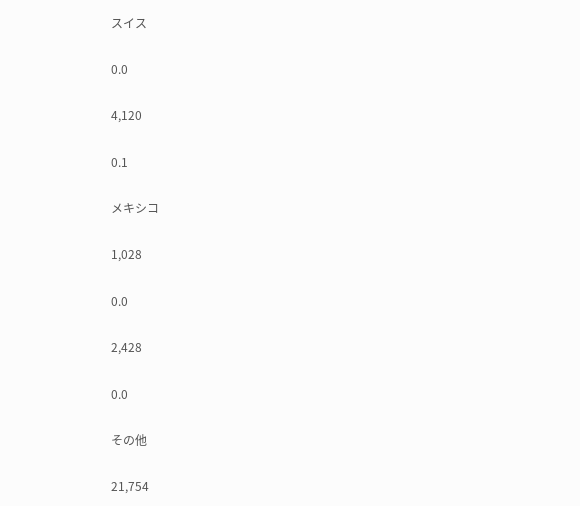スイス

0.0

4,120

0.1

メキシコ

1,028

0.0

2,428

0.0

その他

21,754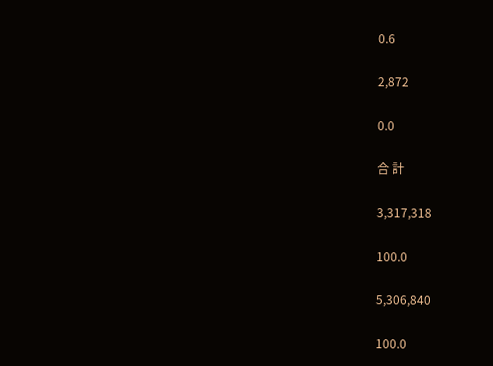0.6

2,872

0.0

合 計

3,317,318

100.0

5,306,840

100.0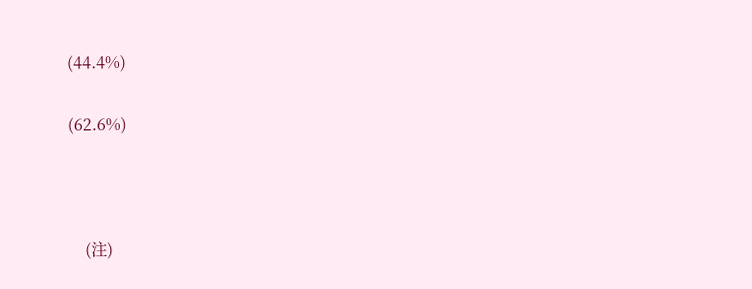(44.4%)

(62.6%)



    (注)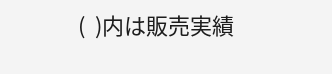(  )内は販売実績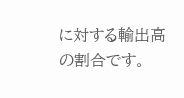に対する輸出高の割合です。